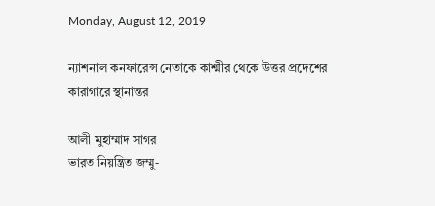Monday, August 12, 2019

ন্যাশনাল কনফারেন্স নেতাকে কাশ্মীর থেকে উত্তর প্রদেশের কারাগারে স্থানান্তর

আলী মুহাম্মাদ সাগর
ভারত নিয়ন্ত্রিত জম্মু-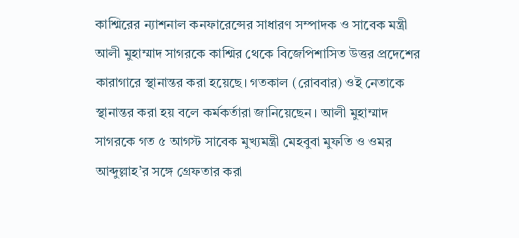কাশ্মিরের ন্যাশনাল কনফারেন্সের সাধারণ সম্পাদক ও সাবেক মন্ত্রী আলী মুহাম্মাদ সাগরকে কাশ্মির থেকে বিজেপিশাসিত উত্তর প্রদেশের কারাগারে স্থানান্তর করা হয়েছে। গতকাল (রোববার) ওই নেতাকে স্থানান্তর করা হয় বলে কর্মকর্তারা জানিয়েছেন। আলী মুহাম্মাদ সাগরকে গত ৫ আগস্ট সাবেক মুখ্যমন্ত্রী মেহবুবা মুফতি ও ওমর আব্দুল্লাহ’র সঙ্গে গ্রেফতার করা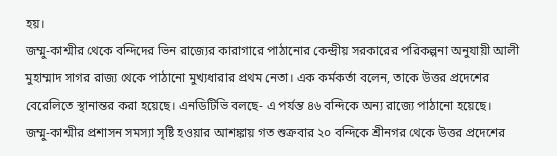হয়।
জম্মু-কাশ্মীর থেকে বন্দিদের ভিন রাজ্যের কারাগারে পাঠানোর কেন্দ্রীয় সরকারের পরিকল্পনা অনুযায়ী আলী মুহাম্মাদ সাগর রাজ্য থেকে পাঠানো মুখ্যধারার প্রথম নেতা। এক কর্মকর্তা বলেন, তাকে উত্তর প্রদেশের বেরেলিতে স্থানান্তর করা হয়েছে। এনডিটিভি বলছে- এ পর্যন্ত ৪৬ বন্দিকে অন্য রাজ্যে পাঠানো হয়েছে।
জম্মু-কাশ্মীর প্রশাসন সমস্যা সৃষ্টি হওয়ার আশঙ্কায় গত শুক্রবার ২০ বন্দিকে শ্রীনগর থেকে উত্তর প্রদেশের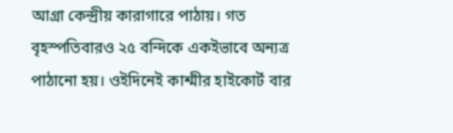আগ্রা কেন্দ্রীয় কারাগারে পাঠায়। গত বৃহস্পতিবারও ২৫ বন্দিকে একইভাবে অন্যত্র পাঠানো হয়। ওইদিনেই কাশ্মীর হাইকোর্ট বার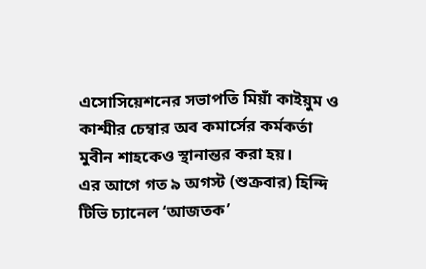এসোসিয়েশনের সভাপতি মিয়াঁ কাইয়ুম ও কাশ্মীর চেম্বার অব কমার্সের কর্মকর্তা মুবীন শাহকেও স্থানান্তর করা হয়।
এর আগে গত ৯ অগস্ট (শুক্রবার) হিন্দি টিভি চ্যানেল ‘আজতক’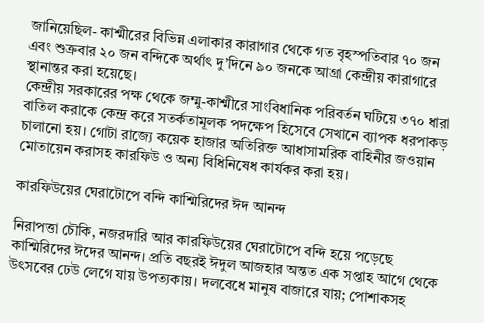জানিয়েছিল- কাশ্মীরের বিভিন্ন এলাকার কারাগার থেকে গত বৃহস্পতিবার ৭০ জন এবং শুক্রবার ২০ জন বন্দিকে অর্থাৎ দু’দিনে ৯০ জনকে আগ্রা কেন্দ্রীয় কারাগারে স্থানান্তর করা হয়েছে।
কেন্দ্রীয় সরকারের পক্ষ থেকে জম্মু-কাশ্মীরে সাংবিধানিক পরিবর্তন ঘটিয়ে ৩৭০ ধারা বাতিল করাকে কেন্দ্র করে সতর্কতামূলক পদক্ষেপ হিসেবে সেখানে ব্যাপক ধরপাকড় চালানো হয়। গোটা রাজ্যে কয়েক হাজার অতিরিক্ত আধাসামরিক বাহিনীর জওয়ান মোতায়েন করাসহ কারফিউ ও অন্য বিধিনিষেধ কার্যকর করা হয়।

কারফিউয়ের ঘেরাটোপে বন্দি কাশ্মিরিদের ঈদ আনন্দ

নিরাপত্তা চৌকি, নজরদারি আর কারফিউয়ের ঘেরাটোপে বন্দি হয়ে পড়েছে কাশ্মিরিদের ঈদের আনন্দ। প্রতি বছরই ঈদুল আজহার অন্তত এক সপ্তাহ আগে থেকে উৎসবের ঢেউ লেগে যায় উপত্যকায়। দলবেধে মানুষ বাজারে যায়; পোশাকসহ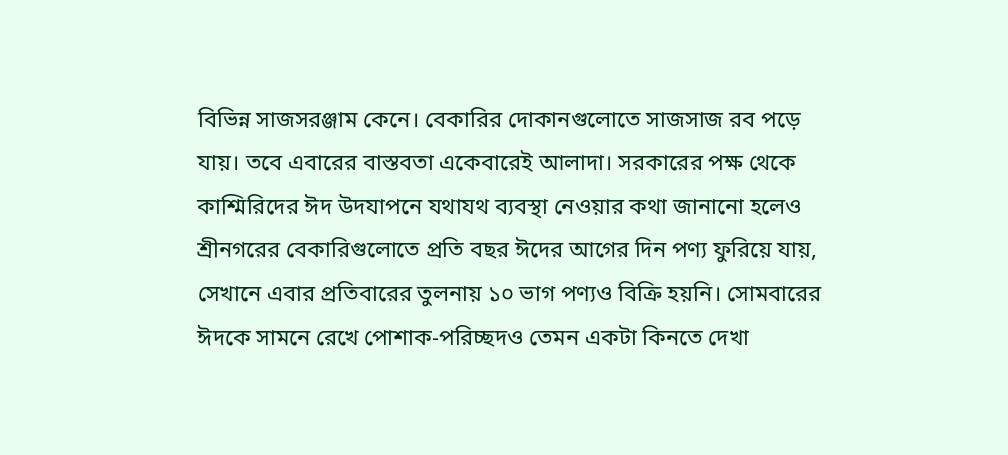বিভিন্ন সাজসরঞ্জাম কেনে। বেকারির দোকানগুলোতে সাজসাজ রব পড়ে যায়। তবে এবারের বাস্তবতা একেবারেই আলাদা। সরকারের পক্ষ থেকে কাশ্মিরিদের ঈদ উদযাপনে যথাযথ ব্যবস্থা নেওয়ার কথা জানানো হলেও শ্রীনগরের বেকারিগুলোতে প্রতি বছর ঈদের আগের দিন পণ্য ফুরিয়ে যায়, সেখানে এবার প্রতিবারের তুলনায় ১০ ভাগ পণ্যও বিক্রি হয়নি। সোমবারের ঈদকে সামনে রেখে পোশাক-পরিচ্ছদও তেমন একটা কিনতে দেখা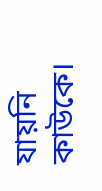যায়নি কাউকে।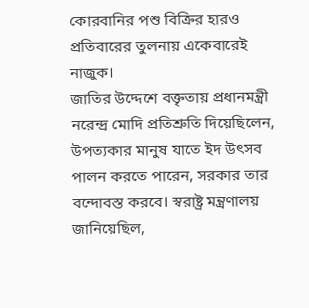কোরবানির পশু বিক্রির হারও প্রতিবারের তুলনায় একেবারেই নাজুক।
জাতির উদ্দেশে বক্তৃতায় প্রধানমন্ত্রী নরেন্দ্র মোদি প্রতি‌শ্রুতি দিয়েছিলেন, উপত্যকার মানুষ যাতে ইদ উৎসব পালন করতে পারেন, সরকার তার বন্দোবস্ত করবে। স্বরাষ্ট্র মন্ত্রণালয় জানিয়েছিল,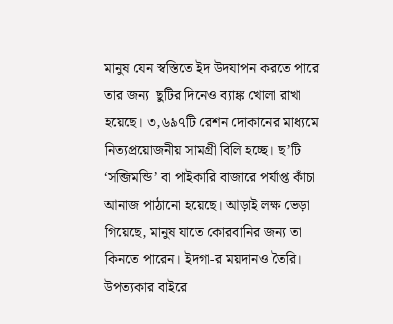মানুষ যেন স্বস্তিতে ইদ উদযাপন করতে পারে তার জন্য  ছুটির দিনেও ব্যাঙ্ক খোলা রাখা হয়েছে। ৩,৬৯৭টি রেশন দোকানের মাধ্যমে নিত্যপ্রয়োজনীয় সামগ্রী বিলি হচ্ছে। ছ’টি ‘সব্জিমন্ডি’ বা পাইকারি বাজারে পর্যাপ্ত কাঁচা আনাজ পাঠানো হয়েছে। আড়াই লক্ষ ভেড়া গিয়েছে, মানুষ যাতে কোরবানির জন্য তা কিনতে পারেন। ইদগা-র ময়দানও তৈরি। উপত্যকার বাইরে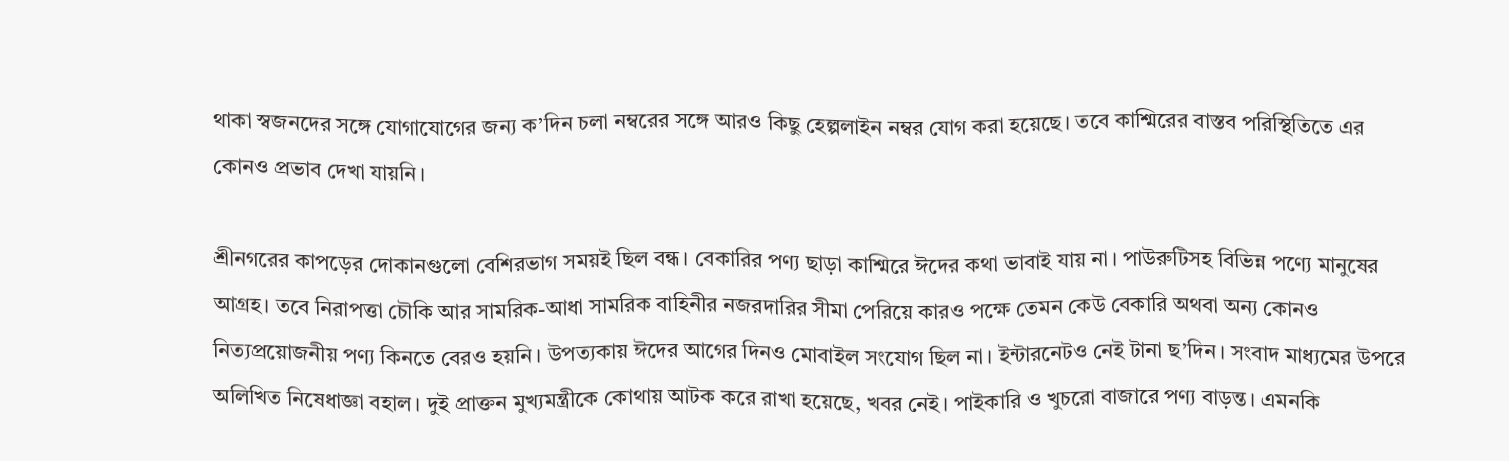থাকা স্বজনদের সঙ্গে যোগাযোগের জন্য ক’দিন চলা নম্বরের সঙ্গে আরও কিছু হেল্পলাইন নম্বর যোগ করা হয়েছে। তবে কাশ্মিরের বাস্তব পরিস্থিতিতে এর কোনও প্রভাব দেখা যায়নি।

শ্রীনগরের কাপড়ের দোকানগুলো বেশিরভাগ সময়ই ছিল বন্ধ। বেকারির পণ্য ছাড়া কাশ্মিরে ঈদের কথা ভাবাই যায় না। পাউরুটিসহ বিভিন্ন পণ্যে মানুষের আগ্রহ। তবে নিরাপত্তা চৌকি আর সামরিক-আধা সামরিক বাহিনীর নজরদারির সীমা পেরিয়ে কারও পক্ষে তেমন কেউ বেকারি অথবা অন্য কোনও নিত্যপ্রয়োজনীয় পণ্য কিনতে বেরও হয়নি। উপত্যকায় ঈদের আগের দিনও মোবাইল সংযোগ ছিল না। ইন্টারনেটও নেই টানা ছ’দিন। সংবাদ মাধ্যমের উপরে অলিখিত নিষেধাজ্ঞা বহাল। দুই প্রাক্তন মুখ্যমন্ত্রীকে কোথায় আটক করে রাখা হয়েছে, খবর নেই। পাইকারি ও খুচরো বাজারে পণ্য বাড়ন্ত। এমনকি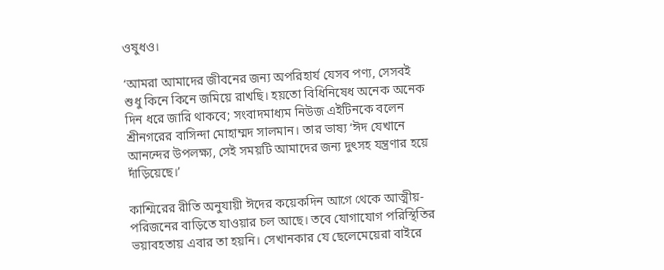ওষুধও।

‘আমরা আমাদের জীবনের জন্য অপরিহার্য যেসব পণ্য, সেসবই শুধু কিনে কিনে জমিয়ে রাখছি। হয়তো বিধিনিষেধ অনেক অনেক দিন ধরে জারি থাকবে; সংবাদমাধ্যম নিউজ এইটিনকে বলেন শ্রীনগরের বাসিন্দা মোহাম্মদ সালমান। তার ভাষ্য ‘ঈদ যেখানে আনন্দের উপলক্ষ্য, সেই সময়টি আমাদের জন্য দুৎসহ যন্ত্রণার হয়ে দাঁড়িয়েছে।’

কাশ্মিরের রীতি অনুযায়ী ঈদের কয়েকদিন আগে থেকে আত্মীয়-পরিজনের বাড়িতে যাওয়ার চল আছে। তবে যোগাযোগ পরিস্থিতির ভয়াবহতায় এবার তা হয়নি। সেখানকার যে ছেলেমেয়েরা বাইরে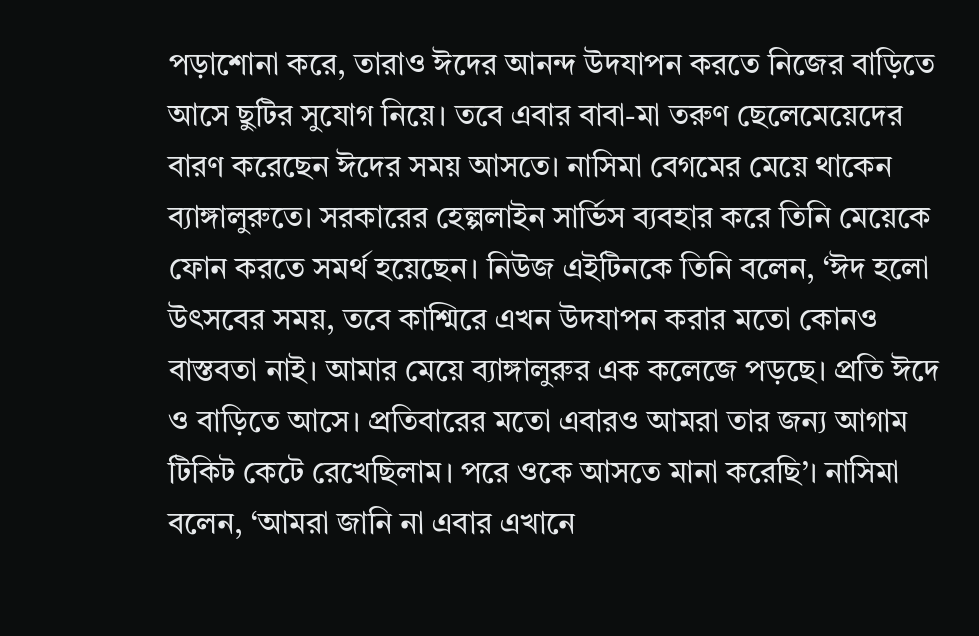পড়াশোনা করে, তারাও ঈদের আনন্দ উদযাপন করতে নিজের বাড়িতে আসে ছুটির সুযোগ নিয়ে। তবে এবার বাবা-মা তরুণ ছেলেমেয়েদের বারণ করেছেন ঈদের সময় আসতে। নাসিমা বেগমের মেয়ে থাকেন ব্যাঙ্গালুরুতে। সরকারের হেল্পলাইন সার্ভিস ব্যবহার করে তিনি মেয়েকে ফোন করতে সমর্থ হয়েছেন। নিউজ এইটিনকে তিনি বলেন, ‘ঈদ হলো উৎসবের সময়, তবে কাশ্মিরে এখন উদযাপন করার মতো কোনও বাস্তবতা নাই। আমার মেয়ে ব্যাঙ্গালুরুর এক কলেজে পড়ছে। প্রতি ঈদে ও বাড়িতে আসে। প্রতিবারের মতো এবারও আমরা তার জন্য আগাম টিকিট কেটে রেখেছিলাম। পরে ওকে আসতে মানা করেছি’। নাসিমা বলেন, ‘আমরা জানি না এবার এখানে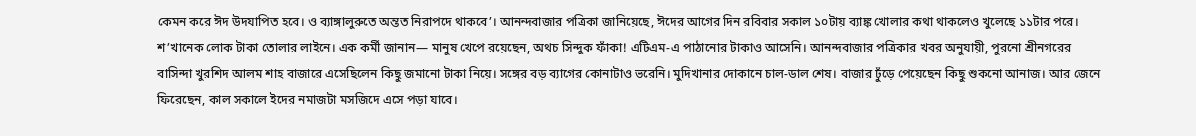কেমন করে ঈদ উদযাপিত হবে। ও ব্যাঙ্গালুরুতে অন্তত নিরাপদে থাকবে’। আনন্দবাজার পত্রিকা জানিয়েছে, ঈদের আগের দিন রবিবার সকাল ১০টায় ব্যাঙ্ক খোলার কথা থাকলেও খুলেছে ১১টার পরে। শ’খানেক লোক টাকা তোলার লাইনে। এক কর্মী জানান— মানুষ খেপে রয়েছেন, অথচ সিন্দুক ফাঁকা! এটিএম-এ পাঠানোর টাকাও আসেনি। আনন্দবাজার পত্রিকার খবর অনুযায়ী, পুরনো শ্রীনগরের বাসিন্দা খুরশিদ আলম শাহ বাজারে এসেছিলেন কিছু জমানো টাকা নিয়ে। সঙ্গের বড় ব্যাগের কোনাটাও ভরেনি। মুদিখানার দোকানে চাল-ডাল শেষ। বাজার ঢুঁড়ে পেয়েছেন কিছু শুকনো আনাজ। আর জেনে ফিরেছেন, কাল সকালে ইদের নমাজটা মসজিদে এসে পড়া যাবে।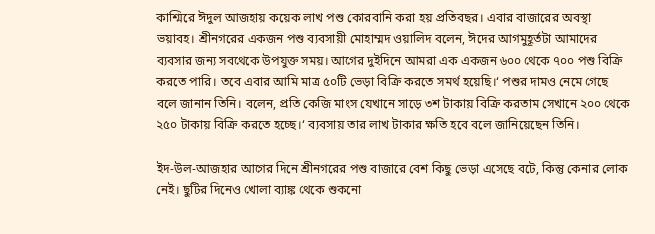কাশ্মিরে ঈদুল আজহায় কয়েক লাখ পশু কোরবানি করা হয় প্রতিবছর। এবার বাজারের অবস্থা ভয়াবহ। শ্রীনগরের একজন পশু ব্যবসায়ী মোহাম্মদ ওয়ালিদ বলেন, ঈদের আগমুহূর্তটা আমাদের ব্যবসার জন্য সবথেকে উপযুক্ত সময়। আগের দুইদিনে আমরা এক একজন ৬০০ থেকে ৭০০ পশু বিক্রি করতে পারি। তবে এবার আমি মাত্র ৫০টি ভেড়া বিক্রি করতে সমর্থ হয়েছি।‘ পশুর দামও নেমে গেছে বলে জানান তিনি। বলেন, প্রতি কেজি মাংস যেখানে সাড়ে ৩শ টাকায় বিক্রি করতাম সেখানে ২০০ থেকে ২৫০ টাকায় বিক্রি করতে হচ্ছে।‘ ব্যবসায় তার লাখ টাকার ক্ষতি হবে বলে জানিয়েছেন তিনি।

ইদ-উল-আজহার আগের দিনে শ্রীনগরের পশু বাজারে বেশ কিছু ভেড়া এসেছে বটে, কিন্তু কেনার লোক নেই। ছুটির দিনেও খোলা ব্যাঙ্ক থেকে শুকনো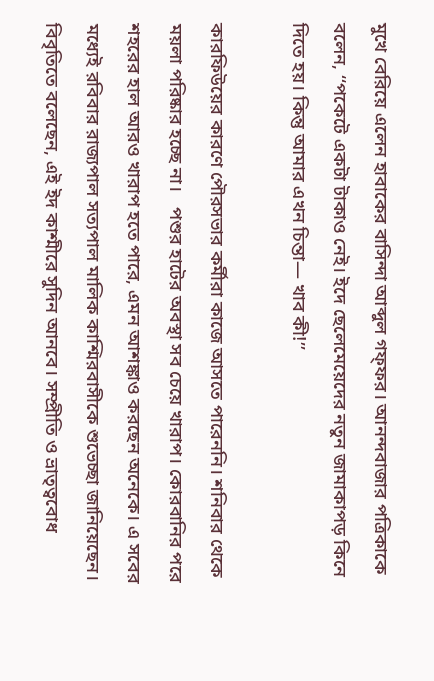মুখে বেরিয়ে এলেন হাবাকের বাসিন্দা আব্দুল গফ্ফর। আনন্দবাজার পত্রিকাকে বলেন, ‘‘পকেটে একটা টাকাও নেই। ইদে ছেলেমেয়েদের নতুন জামাকাপড় কিনে দিতে হয়। কিন্তু আমার এখন চিন্তা— খাব কী!’’

কারফিউয়ের কারণে পৌরসভার কর্মীরা কাজে আসতে পারেননি। শনিবার থেকে ময়লা পরিষ্কার হচ্ছে না।   পশুর হাটের অবস্থা সব চেয়ে খারাপ। কোরবানির পরে শহরের হাল আরও খারাপ হতে পারে, এমন আশঙ্কাও করছেন অনেকে। এ সবের মধ্যেই রবিবার রাজ্যপাল সত্যপাল মালিক কাশ্মিরবাসীকে শুভেচ্ছা জানিয়েছেন। বিবৃতিতে বলেছেন, এই ইদ কাশ্মীরে সুদিন আনবে। সম্প্রীতি ও ভ্রাতৃত্ববোধ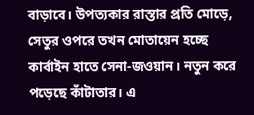বাড়াবে। উপত্যকার রাস্তার প্রতি মোড়ে, সেতুর ওপরে তখন মোতায়েন হচ্ছে কার্বাইন হাতে সেনা-জওয়ান। নতুন করে পড়েছে কাঁটাতার। এ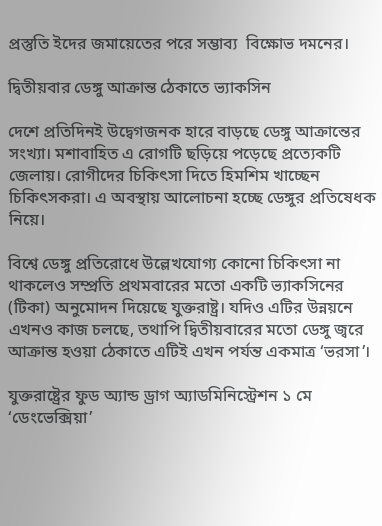প্রস্তুতি ইদের জমায়েতের পরে সম্ভাব্য  বিক্ষোভ দমনের।

দ্বিতীয়বার ডেঙ্গু আক্রান্ত ঠেকাতে ভ্যাকসিন

দেশে প্রতিদিনই উদ্বেগজনক হারে বাড়ছে ডেঙ্গু আক্রান্তের সংখ্যা। মশাবাহিত এ রোগটি ছড়িয়ে পড়েছে প্রত্যেকটি জেলায়। রোগীদের চিকিৎসা দিতে হিমশিম খাচ্ছেন চিকিৎসকরা। এ অবস্থায় আলোচনা হচ্ছে ডেঙ্গুর প্রতিষেধক নিয়ে।

বিশ্বে ডেঙ্গু প্রতিরোধে উল্লেখযোগ্য কোনো চিকিৎসা না থাকলেও সম্প্রতি প্রথমবারের মতো একটি ভ্যাকসিনের (টিকা) অনুমোদন দিয়েছে যুক্তরাষ্ট্র। যদিও এটির উন্নয়নে এখনও কাজ চলছে, তথাপি দ্বিতীয়বারের মতো ডেঙ্গু জ্বরে আক্রান্ত হওয়া ঠেকাতে এটিই এখন পর্যন্ত একমাত্র ‘ভরসা’।

যুক্তরাষ্ট্রের ফুড অ্যান্ড ড্রাগ অ্যাডমিনিস্ট্রেশন ১ মে ‘ডেংভেক্সিয়া’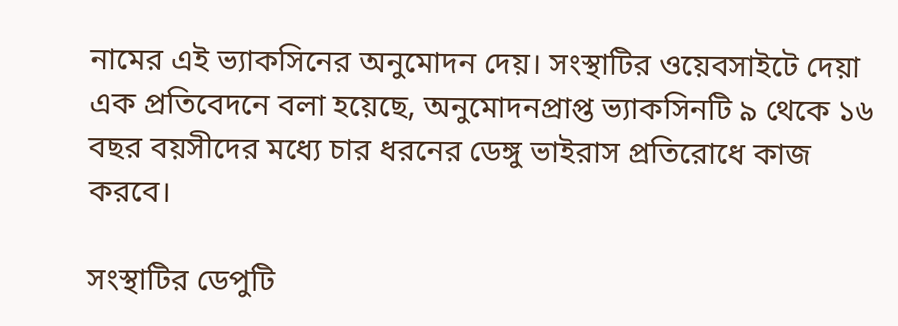নামের এই ভ্যাকসিনের অনুমোদন দেয়। সংস্থাটির ওয়েবসাইটে দেয়া এক প্রতিবেদনে বলা হয়েছে, অনুমোদনপ্রাপ্ত ভ্যাকসিনটি ৯ থেকে ১৬ বছর বয়সীদের মধ্যে চার ধরনের ডেঙ্গু ভাইরাস প্রতিরোধে কাজ করবে।

সংস্থাটির ডেপুটি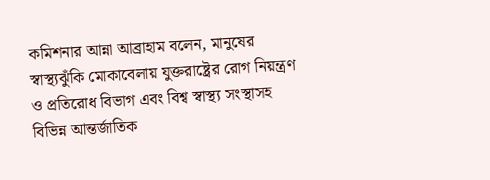কমিশনার আন্না আব্রাহাম বলেন, মানুষের স্বাস্থ্যঝুঁকি মোকাবেলায় যুক্তরাষ্ট্রের রোগ নিয়ন্ত্রণ ও প্রতিরোধ বিভাগ এবং বিশ্ব স্বাস্থ্য সংস্থাসহ বিভিন্ন আন্তর্জাতিক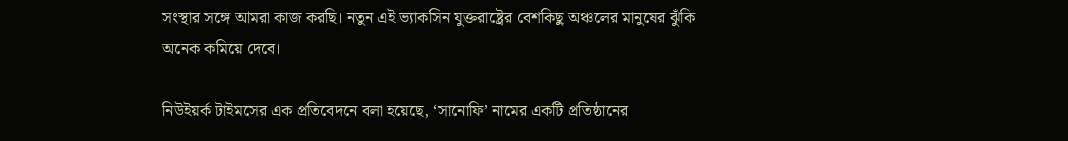সংস্থার সঙ্গে আমরা কাজ করছি। নতুন এই ভ্যাকসিন যুক্তরাষ্ট্রের বেশকিছু অঞ্চলের মানুষের ঝুঁকি অনেক কমিয়ে দেবে।

নিউইয়র্ক টাইমসের এক প্রতিবেদনে বলা হয়েছে, ‘সানোফি’ নামের একটি প্রতিষ্ঠানের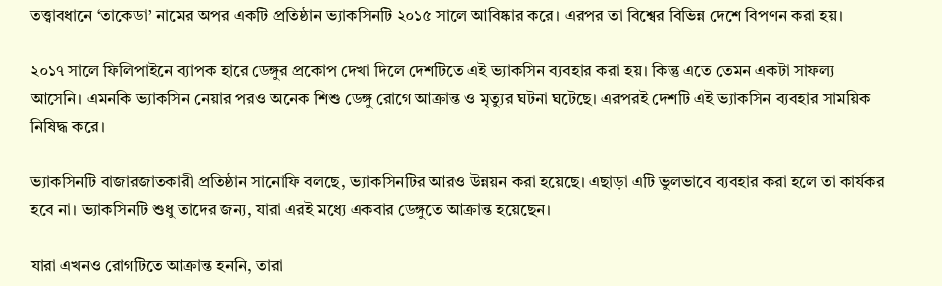তত্ত্বাবধানে ‘তাকেডা’ নামের অপর একটি প্রতিষ্ঠান ভ্যাকসিনটি ২০১৫ সালে আবিষ্কার করে। এরপর তা বিশ্বের বিভিন্ন দেশে বিপণন করা হয়।

২০১৭ সালে ফিলিপাইনে ব্যাপক হারে ডেঙ্গুর প্রকোপ দেখা দিলে দেশটিতে এই ভ্যাকসিন ব্যবহার করা হয়। কিন্তু এতে তেমন একটা সাফল্য আসেনি। এমনকি ভ্যাকসিন নেয়ার পরও অনেক শিশু ডেঙ্গু রোগে আক্রান্ত ও মৃত্যুর ঘটনা ঘটেছে। এরপরই দেশটি এই ভ্যাকসিন ব্যবহার সাময়িক নিষিদ্ধ করে।

ভ্যাকসিনটি বাজারজাতকারী প্রতিষ্ঠান সানোফি বলছে, ভ্যাকসিনটির আরও উন্নয়ন করা হয়েছে। এছাড়া এটি ভুলভাবে ব্যবহার করা হলে তা কার্যকর হবে না। ভ্যাকসিনটি শুধু তাদের জন্য, যারা এরই মধ্যে একবার ডেঙ্গুতে আক্রান্ত হয়েছেন।

যারা এখনও রোগটিতে আক্রান্ত হননি, তারা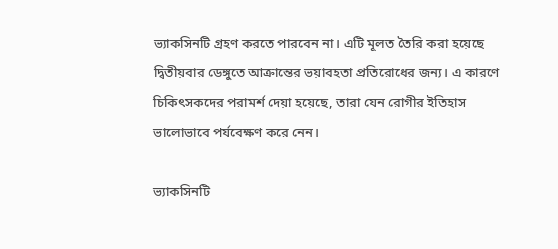ভ্যাকসিনটি গ্রহণ করতে পারবেন না। এটি মূলত তৈরি করা হয়েছে দ্বিতীয়বার ডেঙ্গুতে আক্রান্তের ভয়াবহতা প্রতিরোধের জন্য। এ কারণে চিকিৎসকদের পরামর্শ দেয়া হয়েছে, তারা যেন রোগীর ইতিহাস ভালোভাবে পর্যবেক্ষণ করে নেন।

ভ্যাকসিনটি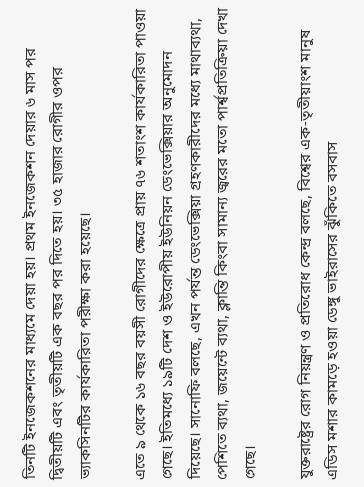তিনটি ইনজেকশনের মাধ্যমে দেয়া হয়। প্রথম ইনজেকশন দেয়ার ৬ মাস পর দ্বিতীয়টি এবং তৃতীয়টি এক বছর পর দিতে হয়। ৩৫ হাজার রোগীর ওপর ভ্যাকসিনটির কার্যকারিতা পরীক্ষা করা হয়েছে।

এতে ৯ থেকে ১৬ বছর বয়সী রোগীদের ক্ষেত্রে প্রায় ৭৬ শতাংশ কার্যকারিতা পাওয়া গেছে। ইতিমধ্যে ১৯টি দেশ ও ইউরোপীয় ইউনিয়ন ডেংভেক্সিয়ার অনুমোদন দিয়েছে। সানোফি বলছে, এখন পর্যন্ত ডেংভেক্সিয়া গ্রহণকারীদের মধ্যে মাথাব্যথা, পেশিতে ব্যথা, জয়েন্টে ব্যথা, ক্লান্তি কিংবা সামান্য জ্বরের মতো পার্শ্বপ্রতিক্রিয়া দেখা গেছে।

যুক্তরাষ্ট্রের রোগ নিয়ন্ত্রণ ও প্রতিরোধ কেন্দ্র বলছে, বিশ্বের এক-তৃতীয়াংশ মানুষ এডিস মশার কামড়ে হওয়া ডেঙ্গু ভাইরাসের ঝুঁকিতে বসবাস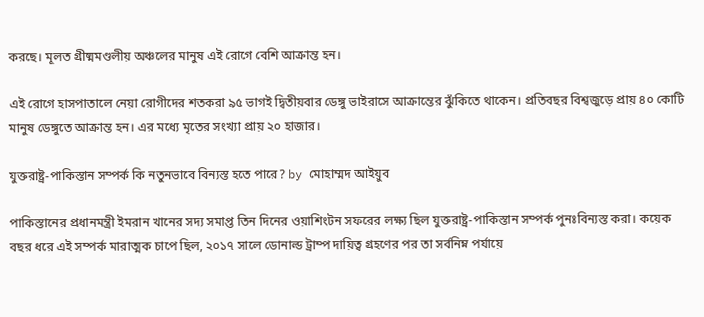করছে। মূলত গ্রীষ্মমণ্ডলীয় অঞ্চলের মানুষ এই রোগে বেশি আক্রান্ত হন।

এই রোগে হাসপাতালে নেয়া রোগীদের শতকরা ৯৫ ভাগই দ্বিতীয়বার ডেঙ্গু ভাইরাসে আক্রান্তের ঝুঁকিতে থাকেন। প্রতিবছর বিশ্বজুড়ে প্রায় ৪০ কোটি মানুষ ডেঙ্গুতে আক্রান্ত হন। এর মধ্যে মৃতের সংখ্যা প্রায় ২০ হাজার।

যুক্তরাষ্ট্র-পাকিস্তান সম্পর্ক কি নতুনভাবে বিন্যস্ত হতে পারে? by মোহাম্মদ আইয়ুব

পাকিস্তানের প্রধানমন্ত্রী ইমরান খানের সদ্য সমাপ্ত তিন দিনের ওয়াশিংটন সফরের লক্ষ্য ছিল যুক্তরাষ্ট্র-পাকিস্তান সম্পর্ক পুনঃবিন্যস্ত করা। কয়েক বছর ধরে এই সম্পর্ক মারাত্মক চাপে ছিল, ২০১৭ সালে ডোনাল্ড ট্রাম্প দায়িত্ব গ্রহণের পর তা সর্বনিম্ন পর্যায়ে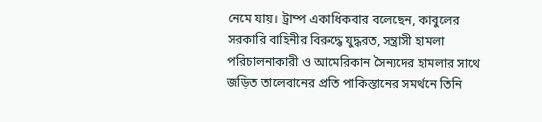নেমে যায়। ট্রাম্প একাধিকবার বলেছেন, কাবুলের সরকারি বাহিনীর বিরুদ্ধে যুদ্ধরত, সন্ত্রাসী হামলা পরিচালনাকারী ও আমেরিকান সৈন্যদের হামলার সাথে জড়িত তালেবানের প্রতি পাকিস্তানের সমর্থনে তিনি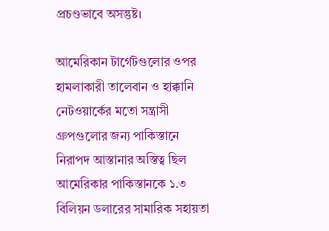প্রচণ্ডভাবে অসন্তুষ্ট।

আমেরিকান টার্গেটগুলোর ওপর হামলাকারী তালেবান ও হাক্কানি নেটওয়ার্কের মতো সন্ত্রাসী গ্রুপগুলোর জন্য পাকিস্তানে নিরাপদ আস্তানার অস্তিত্ব ছিল আমেরিকার পাকিস্তানকে ১.৩ বিলিয়ন ডলারের সামারিক সহায়তা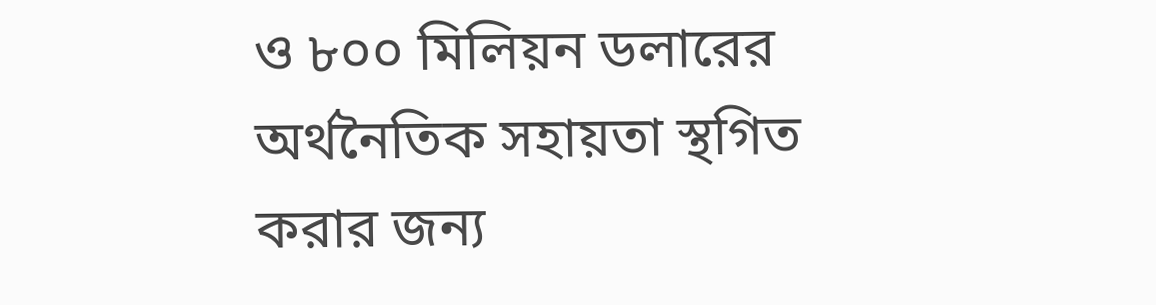ও ৮০০ মিলিয়ন ডলারের অর্থনৈতিক সহায়তা স্থগিত করার জন্য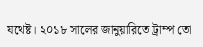যথেষ্ট। ২০১৮ সালের জানুয়ারিতে ট্রাম্প তো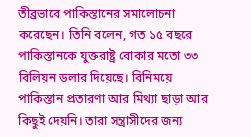তীব্রভাবে পাকিস্তানের সমালোচনা করেছেন। তিনি বলেন, গত ১৫ বছরে পাকিস্তানকে যুক্তরাষ্ট্র বোকার মতো ৩৩ বিলিয়ন ডলার দিয়েছে। বিনিময়ে পাকিস্তান প্রতারণা আর মিথ্যা ছাড়া আর কিছুই দেয়নি। তারা সন্ত্রাসীদের জন্য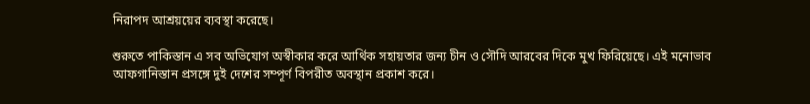নিরাপদ আশ্রয়য়ের ব্যবস্থা করেছে।

শুরুতে পাকিস্তান এ সব অভিযোগ অস্বীকার করে আর্থিক সহায়তার জন্য চীন ও সৌদি আরবের দিকে মুখ ফিরিয়েছে। এই মনোভাব আফগানিস্তান প্রসঙ্গে দুই দেশের সম্পূর্ণ বিপরীত অবস্থান প্রকাশ করে।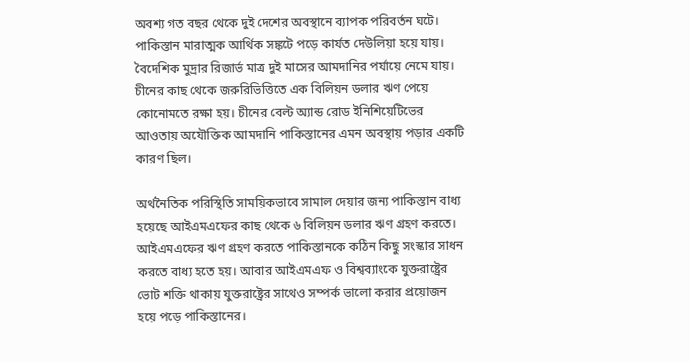অবশ্য গত বছর থেকে দুই দেশের অবস্থানে ব্যাপক পরিবর্তন ঘটে। পাকিস্তান মারাত্মক আর্থিক সঙ্কটে পড়ে কার্যত দেউলিয়া হয়ে যায়। বৈদেশিক মুদ্রার রিজার্ভ মাত্র দুই মাসের আমদানির পর্যায়ে নেমে যায়। চীনের কাছ থেকে জরুরিভিত্তিতে এক বিলিয়ন ডলার ঋণ পেয়ে কোনোমতে রক্ষা হয়। চীনের বেল্ট অ্যান্ড রোড ইনিশিয়েটিভের আওতায় অযৌক্তিক আমদানি পাকিস্তানের এমন অবস্থায় পড়ার একটি কারণ ছিল।

অর্থনৈতিক পরিস্থিতি সাময়িকভাবে সামাল দেয়ার জন্য পাকিস্তান বাধ্য হয়েছে আইএমএফের কাছ থেকে ৬ বিলিয়ন ডলার ঋণ গ্রহণ করতে। আইএমএফের ঋণ গ্রহণ করতে পাকিস্তানকে কঠিন কিছু সংস্কার সাধন করতে বাধ্য হতে হয়। আবার আইএমএফ ও বিশ্বব্যাংকে যুক্তরাষ্ট্রের ভোট শক্তি থাকায় যুক্তরাষ্ট্রের সাথেও সম্পর্ক ভালো করার প্রয়োজন হয়ে পড়ে পাকিস্তানের।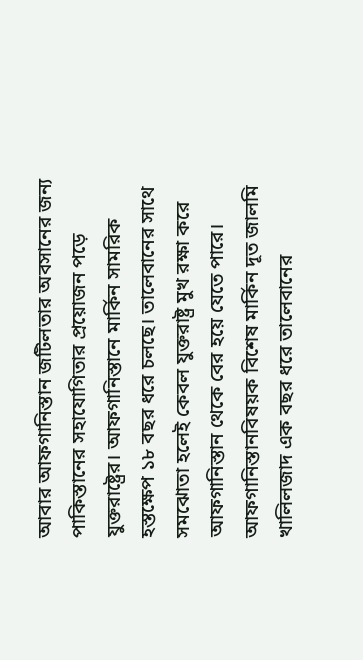আবার আফগানিস্তান জটিলতার অবসানের জন্য পাকিস্তানের সহাযোগিতার প্রয়োজন পড়ে যুক্তরাষ্ট্রের। আফগানিস্তানে মার্কিন সামরিক হস্তক্ষেপ ১৮ বছর ধরে চলছে। তালেবানের সাথে সমঝোতা হলেই কেবল যুক্তরাষ্ট্র মুখ রক্ষা করে আফগানিস্তান থেকে বের হয়ে যেতে পারে। আফগানিস্তানবিষয়ক বিশেষ মার্কিন দূত জালমি খালিলজাদ এক বছর ধরে তালেবানের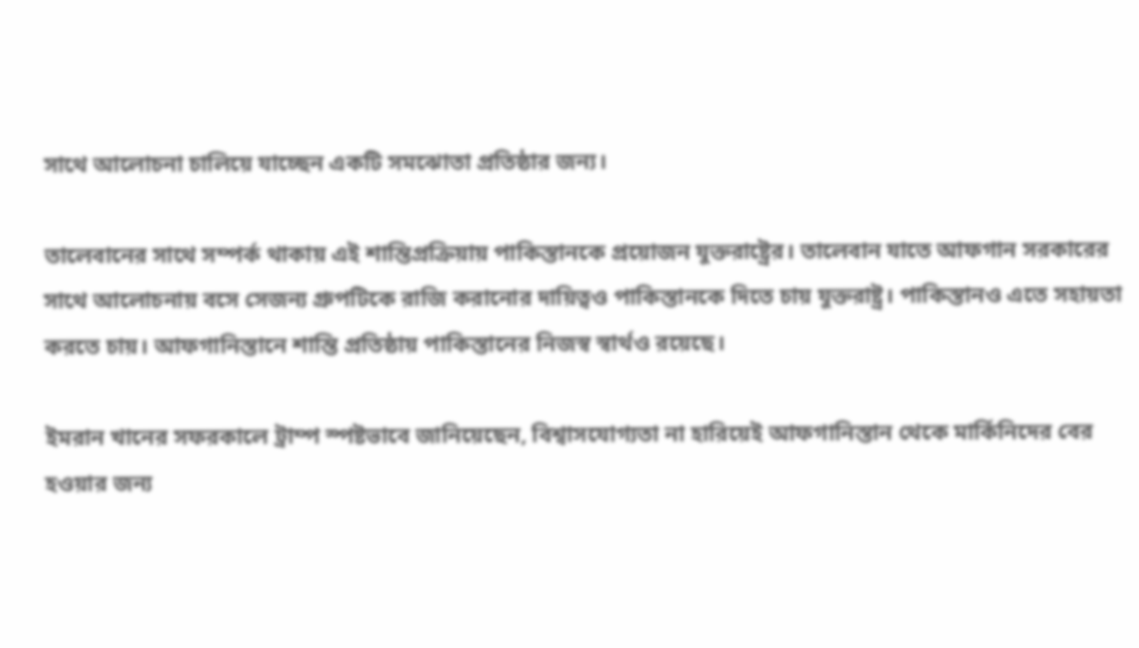সাথে আলোচনা চালিয়ে যাচ্ছেন একটি সমঝোতা প্রতিষ্ঠার জন্য।

তালেবানের সাথে সম্পর্ক থাকায় এই শান্তিপ্রক্রিয়ায় পাকিস্তানকে প্রয়োজন যুক্তরাষ্ট্রের। তালেবান যাতে আফগান সরকারের সাথে আলোচনায় বসে সেজন্য গ্রুপটিকে রাজি করানোর দায়িত্বও পাকিস্তানকে দিতে চায় যুক্তরাষ্ট্র। পাকিস্তানও এতে সহায়তা করতে চায়। আফগানিস্তানে শান্তি প্রতিষ্ঠায় পাকিস্তানের নিজস্ব স্বার্থও রয়েছে।

ইমরান খানের সফরকালে ট্রাম্প স্পষ্টভাবে জানিয়েছেন, বিশ্বাসযোগ্যতা না হারিয়েই আফগানিস্তান থেকে মার্কিনিদের বের হওয়ার জন্য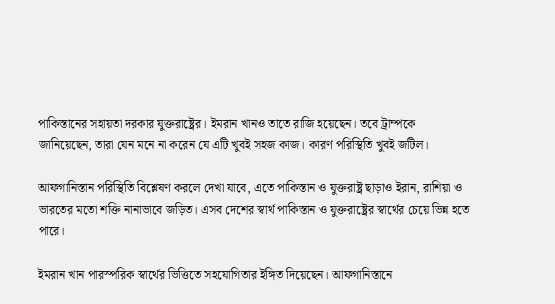পাকিস্তানের সহায়তা দরকার যুক্তরাষ্ট্রের। ইমরান খানও তাতে রাজি হয়েছেন। তবে ট্রাম্পকে জানিয়েছেন, তারা যেন মনে না করেন যে এটি খুবই সহজ কাজ। কারণ পরিস্থিতি খুবই জটিল।

আফগানিস্তান পরিস্থিতি বিশ্লেষণ করলে দেখা যাবে, এতে পাকিস্তান ও যুক্তরাষ্ট্র ছাড়াও ইরান, রাশিয়া ও ভারতের মতো শক্তি নানাভাবে জড়িত। এসব দেশের স্বার্থ পাকিস্তান ও যুক্তরাষ্ট্রের স্বার্থের চেয়ে ভিন্ন হতে পারে।

ইমরান খান পারস্পরিক স্বার্থের ভিত্তিতে সহযোগিতার ইঙ্গিত দিয়েছেন। আফগানিস্তানে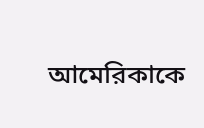আমেরিকাকে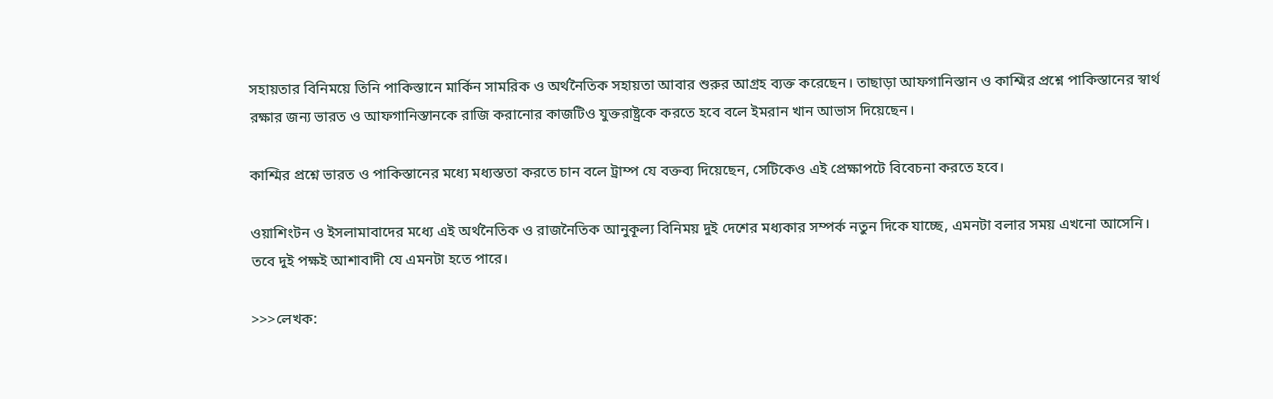সহায়তার বিনিময়ে তিনি পাকিস্তানে মার্কিন সামরিক ও অর্থনৈতিক সহায়তা আবার শুরুর আগ্রহ ব্যক্ত করেছেন। তাছাড়া আফগানিস্তান ও কাশ্মির প্রশ্নে পাকিস্তানের স্বার্থ রক্ষার জন্য ভারত ও আফগানিস্তানকে রাজি করানোর কাজটিও যুক্তরাষ্ট্রকে করতে হবে বলে ইমরান খান আভাস দিয়েছেন।

কাশ্মির প্রশ্নে ভারত ও পাকিস্তানের মধ্যে মধ্যস্ততা করতে চান বলে ট্রাম্প যে বক্তব্য দিয়েছেন, সেটিকেও এই প্রেক্ষাপটে বিবেচনা করতে হবে।

ওয়াশিংটন ও ইসলামাবাদের মধ্যে এই অর্থনৈতিক ও রাজনৈতিক আনুকূল্য বিনিময় দুই দেশের মধ্যকার সম্পর্ক নতুন দিকে যাচ্ছে, এমনটা বলার সময় এখনো আসেনি। তবে দুই পক্ষই আশাবাদী যে এমনটা হতে পারে।

>>>লেখক: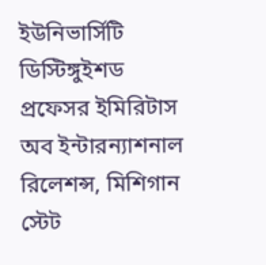ইউনিভার্সিটি ডিস্টিঙ্গুইশড প্রফেসর ইমিরিটাস অব ইন্টারন্যাশনাল রিলেশন্স, মিশিগান স্টেট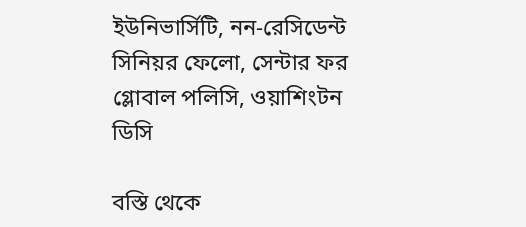ইউনিভার্সিটি, নন-রেসিডেন্ট সিনিয়র ফেলো, সেন্টার ফর গ্লোবাল পলিসি, ওয়াশিংটন ডিসি

বস্তি থেকে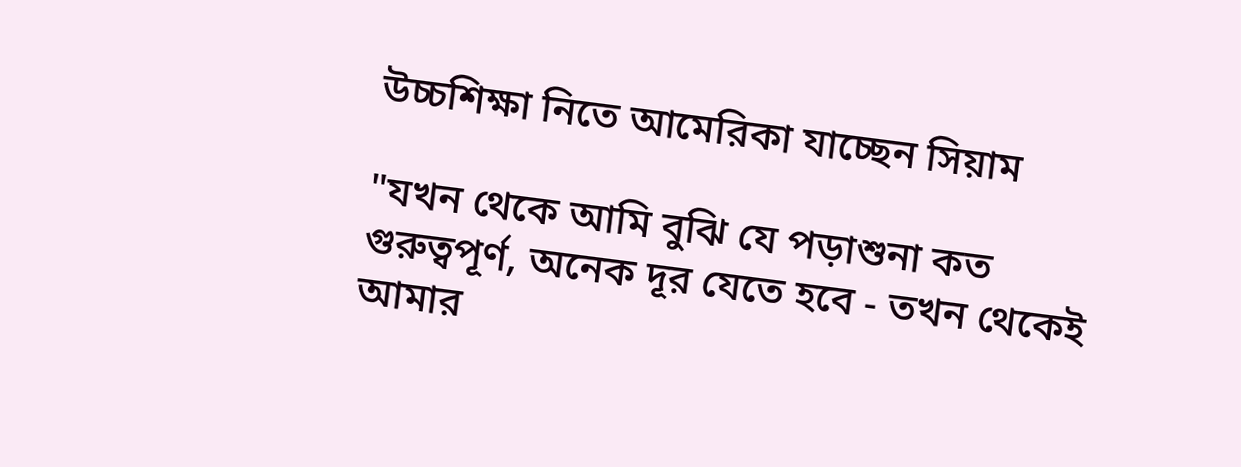উচ্চশিক্ষা নিতে আমেরিকা যাচ্ছেন সিয়াম

"যখন থেকে আমি বুঝি যে পড়াশুনা কত গুরুত্বপূর্ণ, অনেক দূর যেতে হবে - তখন থেকেই আমার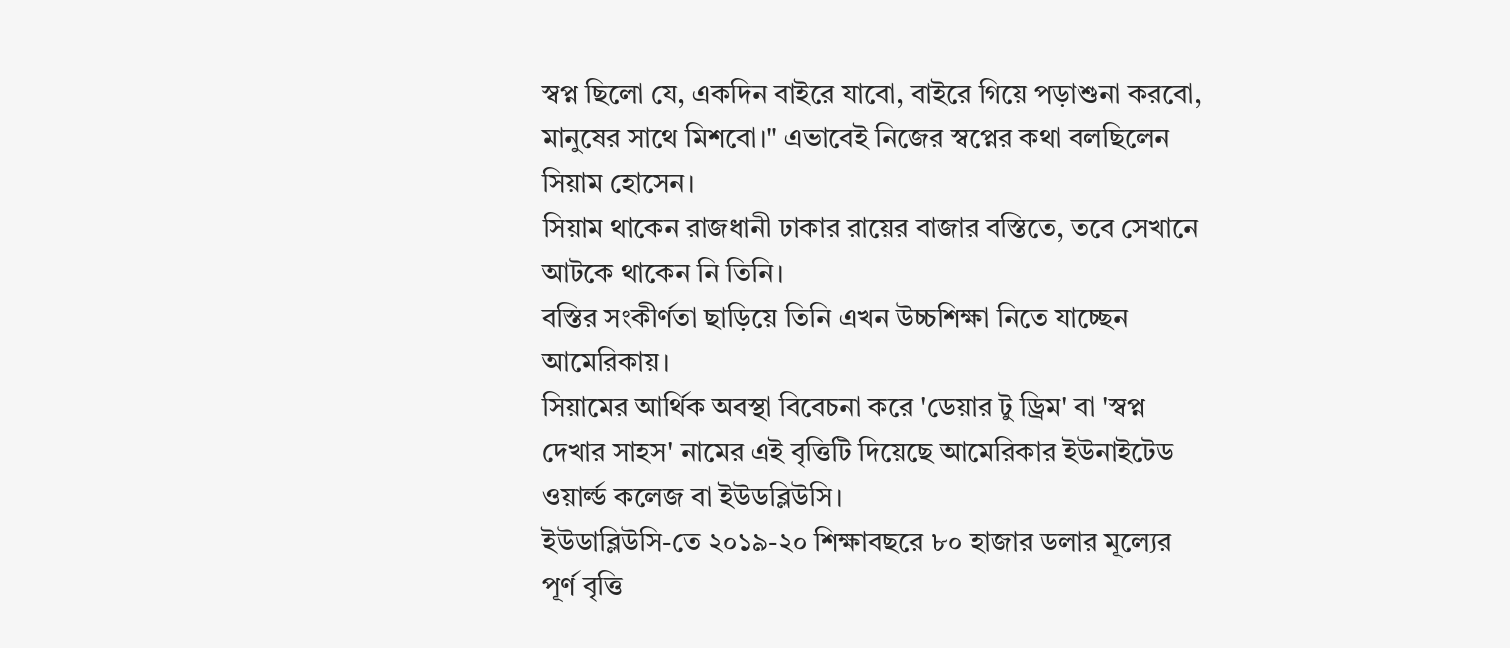স্বপ্ন ছিলো যে, একদিন বাইরে যাবো, বাইরে গিয়ে পড়াশুনা করবো, মানুষের সাথে মিশবো।" এভাবেই নিজের স্বপ্নের কথা বলছিলেন সিয়াম হোসেন।
সিয়াম থাকেন রাজধানী ঢাকার রায়ের বাজার বস্তিতে, তবে সেখানে আটকে থাকেন নি তিনি।
বস্তির সংকীর্ণতা ছাড়িয়ে তিনি এখন উচ্চশিক্ষা নিতে যাচ্ছেন আমেরিকায়।
সিয়ামের আর্থিক অবস্থা বিবেচনা করে 'ডেয়ার টু ড্রিম' বা 'স্বপ্ন দেখার সাহস' নামের এই বৃত্তিটি দিয়েছে আমেরিকার ইউনাইটেড ওয়ার্ল্ড কলেজ বা ইউডব্লিউসি।
ইউডাব্লিউসি-তে ২০১৯-২০ শিক্ষাবছরে ৮০ হাজার ডলার মূল্যের পূর্ণ বৃত্তি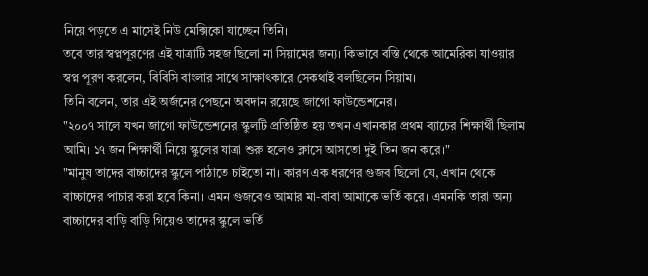নিয়ে পড়তে এ মাসেই নিউ মেক্সিকো যাচ্ছেন তিনি।
তবে তার স্বপ্নপূরণের এই যাত্রাটি সহজ ছিলো না সিয়ামের জন্য। কিভাবে বস্তি থেকে আমেরিকা যাওয়ার স্বপ্ন পূরণ করলেন, বিবিসি বাংলার সাথে সাক্ষাৎকারে সেকথাই বলছিলেন সিয়াম।
তিনি বলেন, তার এই অর্জনের পেছনে অবদান রয়েছে জাগো ফাউন্ডেশনের।
"২০০৭ সালে যখন জাগো ফাউন্ডেশনের স্কুলটি প্রতিষ্ঠিত হয় তখন এখানকার প্রথম ব্যাচের শিক্ষার্থী ছিলাম আমি। ১৭ জন শিক্ষার্থী নিয়ে স্কুলের যাত্রা শুরু হলেও ক্লাসে আসতো দুই তিন জন করে।"
"মানুষ তাদের বাচ্চাদের স্কুলে পাঠাতে চাইতো না। কারণ এক ধরণের গুজব ছিলো যে, এখান থেকে বাচ্চাদের পাচার করা হবে কিনা। এমন গুজবেও আমার মা-বাবা আমাকে ভর্তি করে। এমনকি তারা অন্য বাচ্চাদের বাড়ি বাড়ি গিয়েও তাদের স্কুলে ভর্তি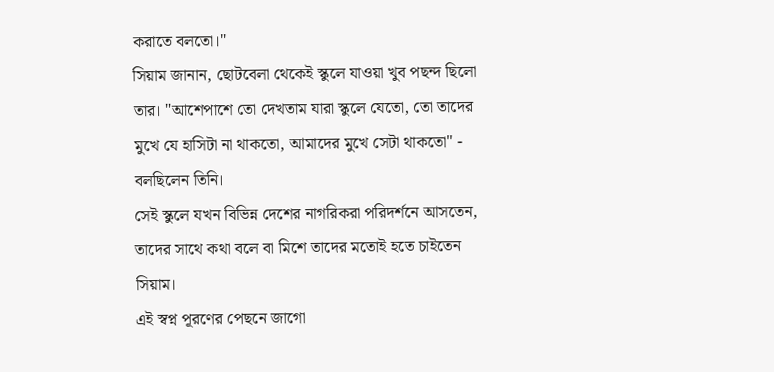করাতে বলতো।"
সিয়াম জানান, ছোটবেলা থেকেই স্কুলে যাওয়া খুব পছন্দ ছিলো তার। "আশেপাশে তো দেখতাম যারা স্কুলে যেতো, তো তাদের মুখে যে হাসিটা না থাকতো, আমাদের মুখে সেটা থাকতো" - বলছিলেন তিনি।
সেই স্কুলে যখন বিভিন্ন দেশের নাগরিকরা পরিদর্শনে আসতেন, তাদের সাথে কথা বলে বা মিশে তাদের মতোই হতে চাইতেন সিয়াম।
এই স্বপ্ন পূরণের পেছনে জাগো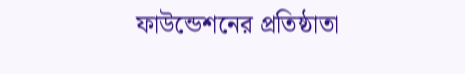ফাউন্ডেশনের প্রতিষ্ঠাতা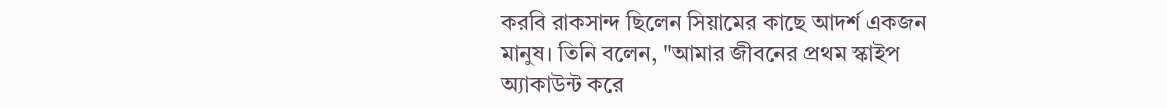করবি রাকসান্দ ছিলেন সিয়ামের কাছে আদর্শ একজন মানুষ। তিনি বলেন, "আমার জীবনের প্রথম স্কাইপ অ্যাকাউন্ট করে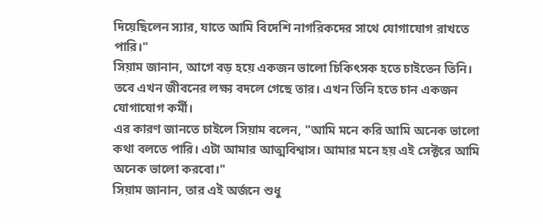দিয়েছিলেন স্যার, যাতে আমি বিদেশি নাগরিকদের সাথে যোগাযোগ রাখতে পারি।"
সিয়াম জানান, আগে বড় হয়ে একজন ভালো চিকিৎসক হতে চাইতেন তিনি। তবে এখন জীবনের লক্ষ্য বদলে গেছে তার। এখন তিনি হতে চান একজন যোগাযোগ কর্মী।
এর কারণ জানতে চাইলে সিয়াম বলেন, "আমি মনে করি আমি অনেক ভালো কথা বলতে পারি। এটা আমার আত্মবিশ্বাস। আমার মনে হয় এই সেক্টরে আমি অনেক ভালো করবো।"
সিয়াম জানান, তার এই অর্জনে শুধু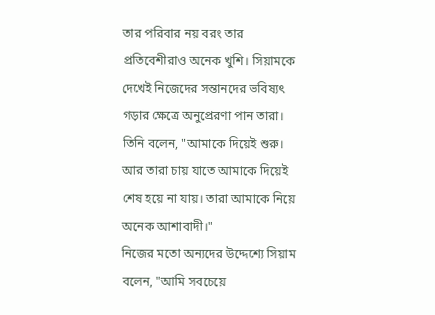তার পরিবার নয় বরং তার প্রতিবেশীরাও অনেক খুশি। সিয়ামকে দেখেই নিজেদের সন্তানদের ভবিষ্যৎ গড়ার ক্ষেত্রে অনুপ্রেরণা পান তারা।
তিনি বলেন, "আমাকে দিয়েই শুরু। আর তারা চায় যাতে আমাকে দিয়েই শেষ হয়ে না যায়। তারা আমাকে নিয়ে অনেক আশাবাদী।"
নিজের মতো অন্যদের উদ্দেশ্যে সিয়াম বলেন, "আমি সবচেয়ে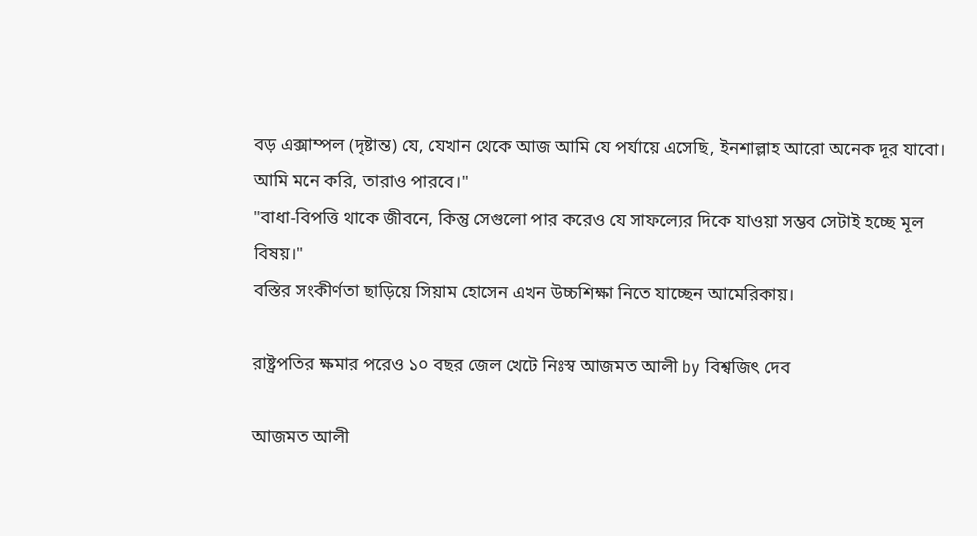বড় এক্সাম্পল (দৃষ্টান্ত) যে, যেখান থেকে আজ আমি যে পর্যায়ে এসেছি, ইনশাল্লাহ আরো অনেক দূর যাবো। আমি মনে করি, তারাও পারবে।"
"বাধা-বিপত্তি থাকে জীবনে, কিন্তু সেগুলো পার করেও যে সাফল্যের দিকে যাওয়া সম্ভব সেটাই হচ্ছে মূল বিষয়।"
বস্তির সংকীর্ণতা ছাড়িয়ে সিয়াম হোসেন এখন উচ্চশিক্ষা নিতে যাচ্ছেন আমেরিকায়।

রাষ্ট্রপতির ক্ষমার পরেও ১০ বছর জেল খেটে নিঃস্ব আজমত আলী by বিশ্বজিৎ দেব

আজমত আলী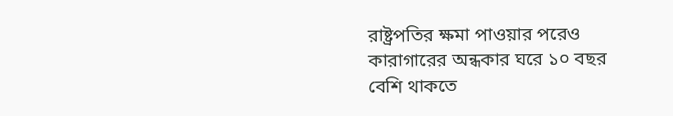রাষ্ট্রপতির ক্ষমা পাওয়ার পরেও কারাগারের অন্ধকার ঘরে ১০ বছর বেশি থাকতে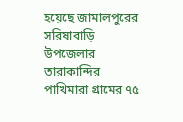হয়েছে জামালপুরের সরিষাবাড়ি উপজেলার তারাকান্দির পাখিমারা গ্রামের ৭৫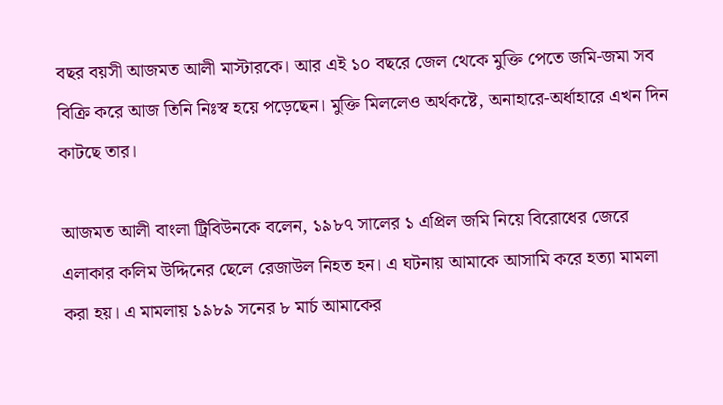বছর বয়সী আজমত আলী মাস্টারকে। আর এই ১০ বছরে জেল থেকে মুক্তি পেতে জমি-জমা সব বিক্রি করে আজ তিনি নিঃস্ব হয়ে পড়েছেন। মুক্তি মিললেও অর্থকষ্টে, অনাহারে-অর্ধাহারে এখন দিন কাটছে তার।

আজমত আলী বাংলা ট্রিবিউনকে বলেন, ১৯৮৭ সালের ১ এপ্রিল জমি নিয়ে বিরোধের জেরে এলাকার কলিম উদ্দিনের ছেলে রেজাউল নিহত হন। এ ঘটনায় আমাকে আসামি করে হত্যা মামলা করা হয়। এ মামলায় ১৯৮৯ সনের ৮ মার্চ আমাকের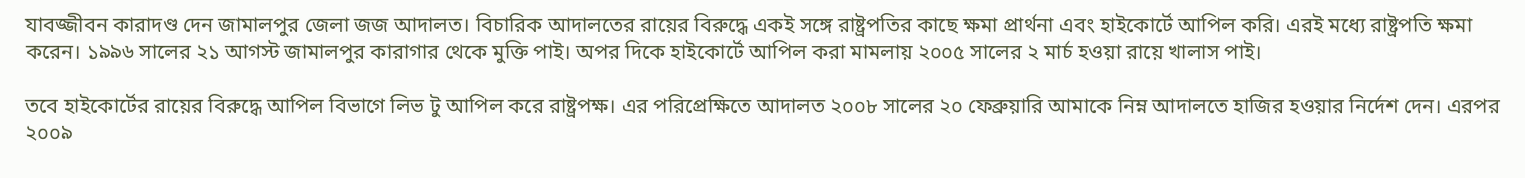যাবজ্জীবন কারাদণ্ড দেন জামালপুর জেলা জজ আদালত। বিচারিক আদালতের রায়ের বিরুদ্ধে একই সঙ্গে রাষ্ট্রপতির কাছে ক্ষমা প্রার্থনা এবং হাইকোর্টে আপিল করি। এরই মধ্যে রাষ্ট্রপতি ক্ষমা করেন। ১৯৯৬ সালের ২১ আগস্ট জামালপুর কারাগার থেকে মুক্তি পাই। অপর দিকে হাইকোর্টে আপিল করা মামলায় ২০০৫ সালের ২ মার্চ হওয়া রায়ে খালাস পাই।

তবে হাইকোর্টের রায়ের বিরুদ্ধে আপিল বিভাগে লিভ টু আপিল করে রাষ্ট্রপক্ষ। এর পরিপ্রেক্ষিতে আদালত ২০০৮ সালের ২০ ফেব্রুয়ারি আমাকে নিম্ন আদালতে হাজির হওয়ার নির্দেশ দেন। এরপর ২০০৯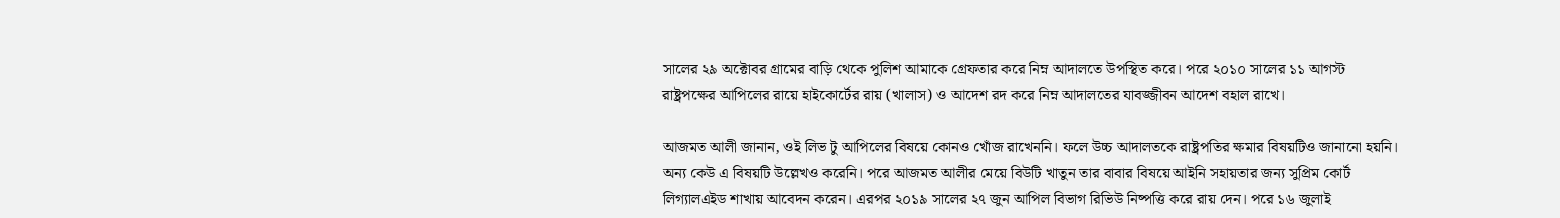সালের ২৯ অক্টোবর গ্রামের বাড়ি থেকে পুলিশ আমাকে গ্রেফতার করে নিম্ন আদালতে উপস্থিত করে। পরে ২০১০ সালের ১১ আগস্ট রাষ্ট্রপক্ষের আপিলের রায়ে হাইকোর্টের রায় (খালাস) ও আদেশ রদ করে নিম্ন আদালতের যাবজ্জীবন আদেশ বহাল রাখে।

আজমত আলী জানান, ওই লিভ টু আপিলের বিষয়ে কোনও খোঁজ রাখেননি। ফলে উচ্চ আদালতকে রাষ্ট্রপতির ক্ষমার বিষয়টিও জানানো হয়নি। অন্য কেউ এ বিষয়টি উল্লেখও করেনি। পরে আজমত আলীর মেয়ে বিউটি খাতুন তার বাবার বিষয়ে আইনি সহায়তার জন্য সুপ্রিম কোর্ট লিগ্যালএইড শাখায় আবেদন করেন। এরপর ২০১৯ সালের ২৭ জুন আপিল বিভাগ রিভিউ নিষ্পত্তি করে রায় দেন। পরে ১৬ জুলাই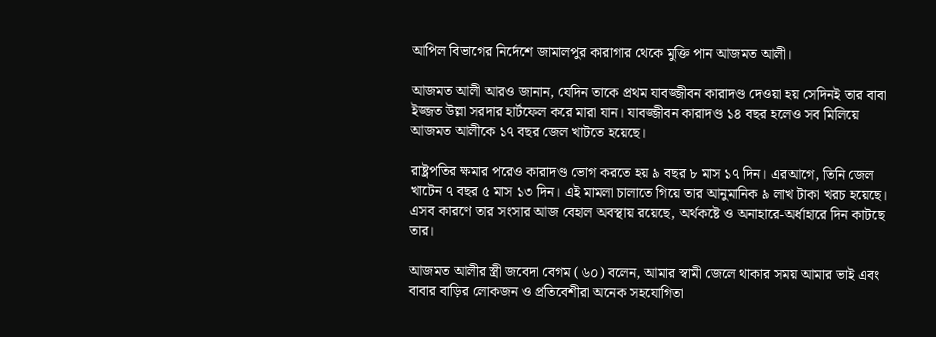আপিল বিভাগের নির্দেশে জামালপুর কারাগার থেকে মুক্তি পান আজমত আলী।

আজমত আলী আরও জানান, যেদিন তাকে প্রথম যাবজ্জীবন কারাদণ্ড দেওয়া হয় সেদিনই তার বাবা ইজ্জত উল্লা সরদার হার্টফেল করে মারা যান। যাবজ্জীবন কারাদণ্ড ১৪ বছর হলেও সব মিলিয়ে আজমত আলীকে ১৭ বছর জেল খাটতে হয়েছে।

রাষ্ট্রপতির ক্ষমার পরেও কারাদণ্ড ভোগ করতে হয় ৯ বছর ৮ মাস ১৭ দিন। এরআগে, তিনি জেল খাটেন ৭ বছর ৫ মাস ১৩ দিন। এই মামলা চালাতে গিয়ে তার আনুমানিক ৯ লাখ টাকা খরচ হয়েছে। এসব কারণে তার সংসার আজ বেহাল অবস্থায় রয়েছে, অর্থকষ্টে ও অনাহারে-অর্ধাহারে দিন কাটছে তার।

আজমত আলীর স্ত্রী জবেদা বেগম (৬০) বলেন, আমার স্বামী জেলে থাকার সময় আমার ভাই এবং বাবার বাড়ির লোকজন ও প্রতিবেশীরা অনেক সহযোগিতা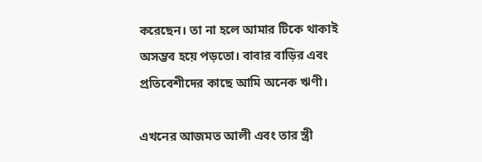করেছেন। তা না হলে আমার টিকে থাকাই অসম্ভব হয়ে পড়তো। বাবার বাড়ির এবং প্রতিবেশীদের কাছে আমি অনেক ঋণী।

এখনের আজমত আলী এবং তার স্ত্রী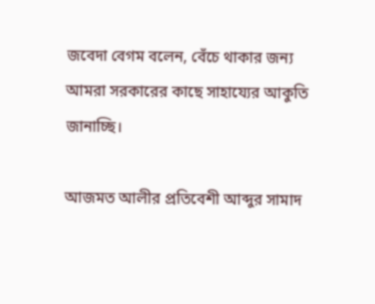জবেদা বেগম বলেন, বেঁচে থাকার জন্য আমরা সরকারের কাছে সাহায্যের আকুতি জানাচ্ছি।

আজমত আলীর প্রতিবেশী আব্দুর সামাদ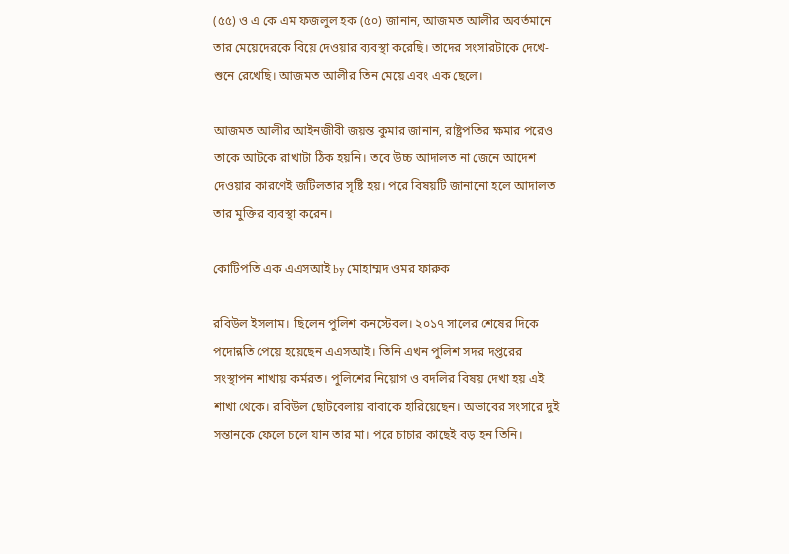(৫৫) ও এ কে এম ফজলুল হক (৫০) জানান, আজমত আলীর অবর্তমানে তার মেয়েদেরকে বিয়ে দেওয়ার ব্যবস্থা করেছি। তাদের সংসারটাকে দেখে-শুনে রেখেছি। আজমত আলীর তিন মেয়ে এবং এক ছেলে।

আজমত আলীর আইনজীবী জয়ন্ত কুমার জানান, রাষ্ট্রপতির ক্ষমার পরেও তাকে আটকে রাখাটা ঠিক হয়নি। তবে উচ্চ আদালত না জেনে আদেশ দেওয়ার কারণেই জটিলতার সৃষ্টি হয়। পরে বিষয়টি জানানো হলে আদালত তার মুক্তির ব্যবস্থা করেন।

কোটিপতি এক এএসআই by মোহাম্মদ ওমর ফারুক

রবিউল ইসলাম। ছিলেন পুলিশ কনস্টেবল। ২০১৭ সালের শেষের দিকে পদোন্নতি পেয়ে হয়েছেন এএসআই। তিনি এখন পুলিশ সদর দপ্তরের সংস্থাপন শাখায় কর্মরত। পুলিশের নিয়োগ ও বদলির বিষয় দেখা হয় এই শাখা থেকে। রবিউল ছোটবেলায় বাবাকে হারিয়েছেন। অভাবের সংসারে দুই সন্তানকে ফেলে চলে যান তার মা। পরে চাচার কাছেই বড় হন তিনি।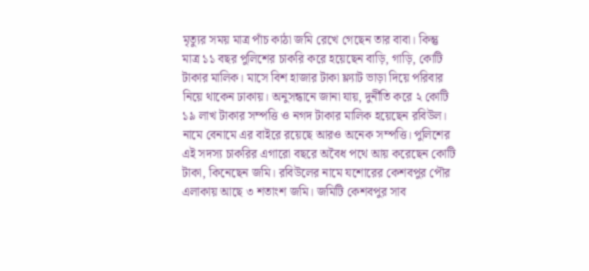মৃত্যুর সময় মাত্র পাঁচ কাঠা জমি রেখে গেছেন তার বাবা। কিন্তু মাত্র ১১ বছর পুলিশের চাকরি করে হয়েছেন বাড়ি, গাড়ি, কোটি টাকার মালিক। মাসে বিশ হাজার টাকা ফ্ল্যাট ভাড়া দিয়ে পরিবার নিয়ে থাকেন ঢাকায়। অনুসন্ধানে জানা যায়, দুর্নীতি করে ২ কোটি ১৯ লাখ টাকার সম্পত্তি ও নগদ টাকার মালিক হয়েছেন রবিউল। নামে বেনামে এর বাইরে রয়েছে আরও অনেক সম্পত্তি। পুলিশের এই সদস্য চাকরির এগারো বছরে অবৈধ পথে আয় করেছেন কোটি টাকা, কিনেছেন জমি। রবিউলের নামে যশোরের কেশবপুর পৌর এলাকায় আছে ৩ শতাংশ জমি। জমিটি কেশবপুর সাব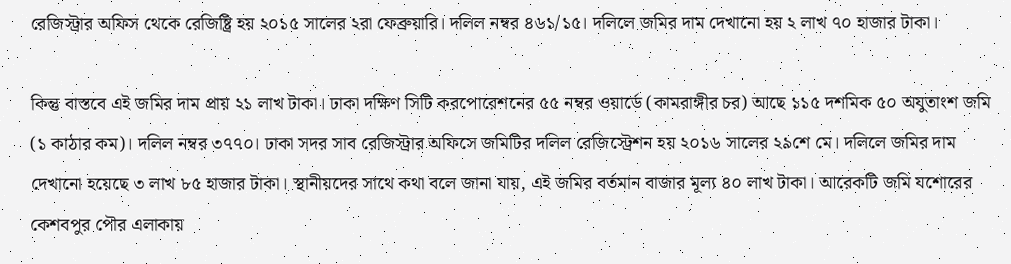রেজিস্ট্রার অফিস থেকে রেজিষ্ট্রি হয় ২০১৫ সালের ২রা ফেব্রুয়ারি। দলিল নম্বর ৪৬১/১৫। দলিলে জমির দাম দেখানো হয় ২ লাখ ৭০ হাজার টাকা।

কিন্তু বাস্তবে এই জমির দাম প্রায় ২১ লাখ টাকা। ঢাকা দক্ষিণ সিটি করপোরেশনের ৫৫ নম্বর ওয়ার্ডে (কামরাঙ্গীর চর) আছে ১১৫ দশমিক ৫০ অযুতাংশ জমি (১ কাঠার কম)। দলিল নম্বর ৩৭৭০। ঢাকা সদর সাব রেজিস্ট্রার অফিসে জমিটির দলিল রেজিস্ট্রেশন হয় ২০১৬ সালের ২৯শে মে। দলিলে জমির দাম দেখানো হয়েছে ৩ লাখ ৮৫ হাজার টাকা। স্থানীয়দের সাথে কথা বলে জানা যায়, এই জমির বর্তমান বাজার মূল্য ৪০ লাখ টাকা। আরেকটি জমি যশোরের কেশবপুর পৌর এলাকায়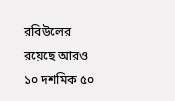রবিউলের রয়েছে আরও ১০ দশমিক ৫০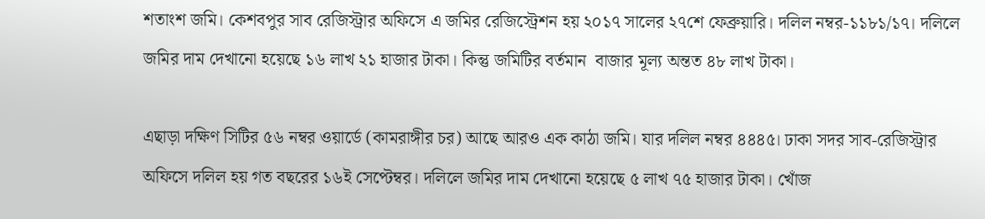শতাংশ জমি। কেশবপুর সাব রেজিস্ট্রার অফিসে এ জমির রেজিস্ট্রেশন হয় ২০১৭ সালের ২৭শে ফেব্রুয়ারি। দলিল নম্বর-১১৮১/১৭। দলিলে জমির দাম দেখানো হয়েছে ১৬ লাখ ২১ হাজার টাকা। কিন্তু জমিটির বর্তমান  বাজার মূল্য অন্তত ৪৮ লাখ টাকা।

এছাড়া দক্ষিণ সিটির ৫৬ নম্বর ওয়ার্ডে (কামরাঙ্গীর চর) আছে আরও এক কাঠা জমি। যার দলিল নম্বর ৪৪৪৫। ঢাকা সদর সাব-রেজিস্ট্রার অফিসে দলিল হয় গত বছরের ১৬ই সেপ্টেম্বর। দলিলে জমির দাম দেখানো হয়েছে ৫ লাখ ৭৫ হাজার টাকা। খোঁজ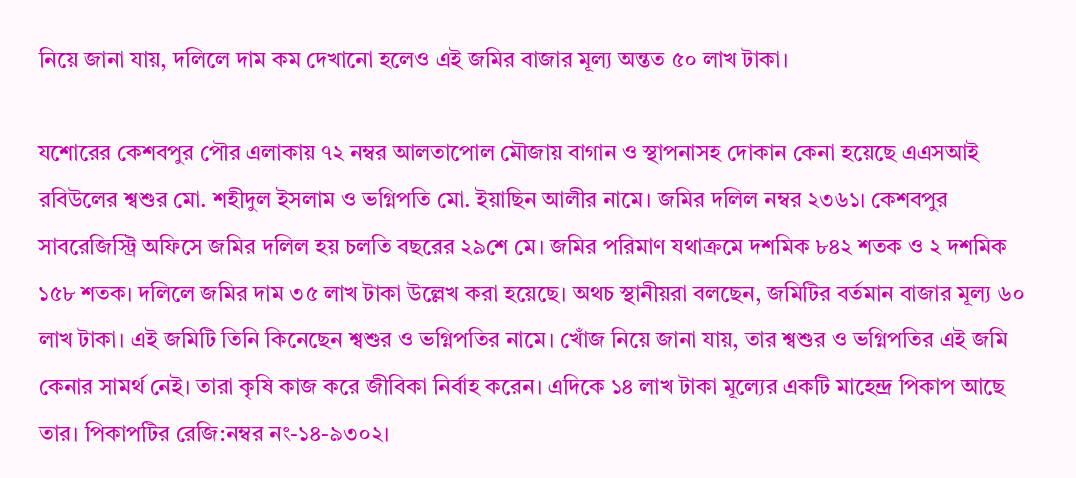নিয়ে জানা যায়, দলিলে দাম কম দেখানো হলেও এই জমির বাজার মূল্য অন্তত ৫০ লাখ টাকা।

যশোরের কেশবপুর পৌর এলাকায় ৭২ নম্বর আলতাপোল মৌজায় বাগান ও স্থাপনাসহ দোকান কেনা হয়েছে এএসআই রবিউলের শ্বশুর মো. শহীদুল ইসলাম ও ভগ্নিপতি মো. ইয়াছিন আলীর নামে। জমির দলিল নম্বর ২৩৬১। কেশবপুর সাবরেজিস্ট্রি অফিসে জমির দলিল হয় চলতি বছরের ২৯শে মে। জমির পরিমাণ যথাক্রমে দশমিক ৮৪২ শতক ও ২ দশমিক ১৫৮ শতক। দলিলে জমির দাম ৩৫ লাখ টাকা উল্লেখ করা হয়েছে। অথচ স্থানীয়রা বলছেন, জমিটির বর্তমান বাজার মূল্য ৬০ লাখ টাকা। এই জমিটি তিনি কিনেছেন শ্বশুর ও ভগ্নিপতির নামে। খোঁজ নিয়ে জানা যায়, তার শ্বশুর ও ভগ্নিপতির এই জমি কেনার সামর্থ নেই। তারা কৃষি কাজ করে জীবিকা নির্বাহ করেন। এদিকে ১৪ লাখ টাকা মূল্যের একটি মাহেন্দ্র পিকাপ আছে তার। পিকাপটির রেজি:নম্বর নং-১৪-৯৩০২।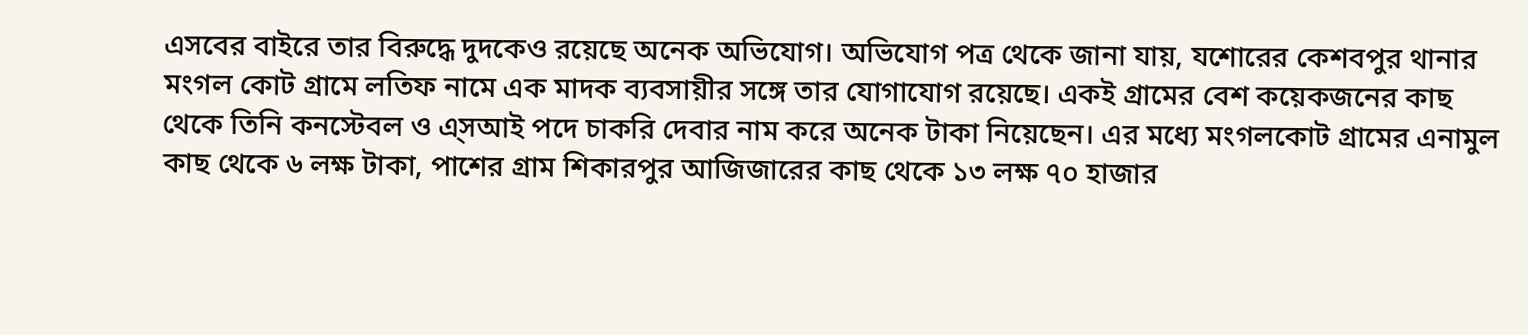এসবের বাইরে তার বিরুদ্ধে দুদকেও রয়েছে অনেক অভিযোগ। অভিযোগ পত্র থেকে জানা যায়, যশোরের কেশবপুর থানার মংগল কোট গ্রামে লতিফ নামে এক মাদক ব্যবসায়ীর সঙ্গে তার যোগাযোগ রয়েছে। একই গ্রামের বেশ কয়েকজনের কাছ থেকে তিনি কনস্টেবল ও এ্‌সআই পদে চাকরি দেবার নাম করে অনেক টাকা নিয়েছেন। এর মধ্যে মংগলকোট গ্রামের এনামুল কাছ থেকে ৬ লক্ষ টাকা, পাশের গ্রাম শিকারপুর আজিজারের কাছ থেকে ১৩ লক্ষ ৭০ হাজার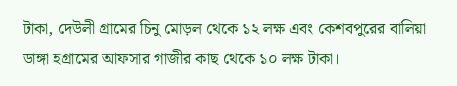টাকা, দেউলী গ্রামের চিনু মোড়ল থেকে ১২ লক্ষ এবং কেশবপুরের বালিয়া ডাঙ্গা হগ্রামের আফসার গাজীর কাছ থেকে ১০ লক্ষ টাকা।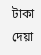টাকা দেয়া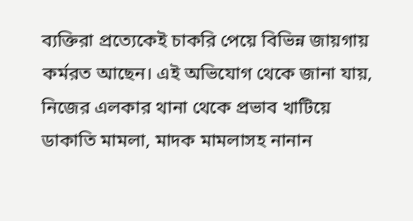ব্যক্তিরা প্রত্যেকেই চাকরি পেয়ে বিভিন্ন জায়গায় কর্মরত আছেন। এই অভিযোগ থেকে জানা যায়, নিজের এলকার থানা থেকে প্রভাব খাটিয়ে ডাকাতি মামলা, মাদক মামলাসহ নানান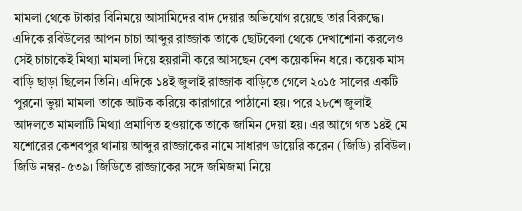মামলা থেকে টাকার বিনিময়ে আসামিদের বাদ দেয়ার অভিযোগ রয়েছে তার বিরুদ্ধে। এদিকে রবিউলের আপন চাচা আব্দুর রাজ্জাক তাকে ছোটবেলা থেকে দেখাশোনা করলেও সেই চাচাকেই মিথ্যা মামলা দিয়ে হয়রানী করে আসছেন বেশ কয়েকদিন ধরে। কয়েক মাস বাড়ি ছাড়া ছিলেন তিনি। এদিকে ১৪ই জুলাই রাজ্জাক বাড়িতে গেলে ২০১৫ সালের একটি পুরনো ভুয়া মামলা তাকে আটক করিয়ে কারাগারে পাঠানো হয়। পরে ২৮শে জুলাই আদলতে মামলাটি মিথ্যা প্রমাণিত হওয়াকে তাকে জামিন দেয়া হয়। এর আগে গত ১৪ই মে যশোরের কেশবপুর থানায় আব্দুর রাজ্জাকের নামে সাধারণ ডায়েরি করেন (জিডি) রবিউল। জিডি নম্বর-৫৩৯। জিডিতে রাজ্জাকের সঙ্গে জমিজমা নিয়ে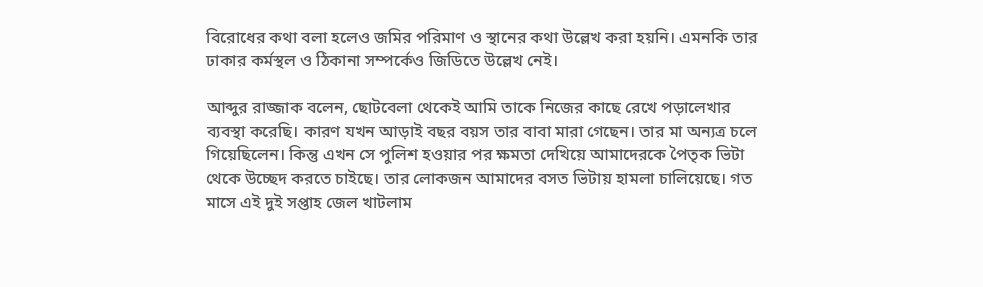বিরোধের কথা বলা হলেও জমির পরিমাণ ও স্থানের কথা উল্লেখ করা হয়নি। এমনকি তার ঢাকার কর্মস্থল ও ঠিকানা সম্পর্কেও জিডিতে উল্লেখ নেই।

আব্দুর রাজ্জাক বলেন, ছোটবেলা থেকেই আমি তাকে নিজের কাছে রেখে পড়ালেখার ব্যবস্থা করেছি। কারণ যখন আড়াই বছর বয়স তার বাবা মারা গেছেন। তার মা অন্যত্র চলে গিয়েছিলেন। কিন্তু এখন সে পুলিশ হওয়ার পর ক্ষমতা দেখিয়ে আমাদেরকে পৈতৃক ভিটা থেকে উচ্ছেদ করতে চাইছে। তার লোকজন আমাদের বসত ভিটায় হামলা চালিয়েছে। গত মাসে এই দুই সপ্তাহ জেল খাটলাম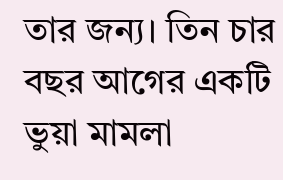তার জন্য। তিন চার বছর আগের একটি ভুয়া মামলা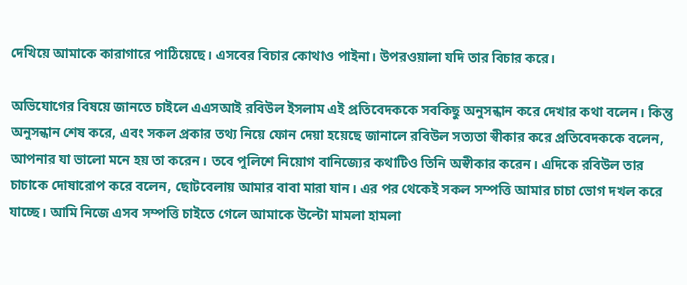দেখিয়ে আমাকে কারাগারে পাঠিয়েছে। এসবের বিচার কোথাও পাইনা। উপরওয়ালা যদি তার বিচার করে।

অভিযোগের বিষয়ে জানতে চাইলে এএসআই রবিউল ইসলাম এই প্রতিবেদককে সবকিছু অনুসন্ধান করে দেখার কথা বলেন। কিন্তু অনুসন্ধান শেষ করে, এবং সকল প্রকার তথ্য নিয়ে ফোন দেয়া হয়েছে জানালে রবিউল সত্যতা স্বীকার করে প্রতিবেদককে বলেন, আপনার যা ভালো মনে হয় তা করেন। তবে পুলিশে নিয়োগ বানিজ্যের কথাটিও তিনি অস্বীকার করেন। এদিকে রবিউল তার চাচাকে দোষারোপ করে বলেন, ছোটবেলায় আমার বাবা মারা যান। এর পর থেকেই সকল সম্পত্তি আমার চাচা ভোগ দখল করে যাচ্ছে। আমি নিজে এসব সম্পত্তি চাইতে গেলে আমাকে উল্টো মামলা হামলা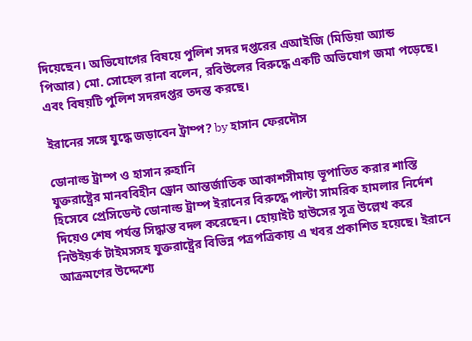দিয়েছেন। অভিযোগের বিষয়ে পুলিশ সদর দপ্তরের এআইজি (মিডিয়া অ্যান্ড পিআর) মো. সোহেল রানা বলেন, রবিউলের বিরুদ্ধে একটি অভিযোগ জমা পড়েছে। এবং বিষয়টি পুলিশ সদরদপ্তর তদন্ত করছে।

ইরানের সঙ্গে যুদ্ধে জড়াবেন ট্রাম্প? by হাসান ফেরদৌস

ডোনাল্ড ট্রাম্প ও হাসান রুহানি
যুক্তরাষ্ট্রের মানববিহীন ড্রোন আন্তর্জাতিক আকাশসীমায় ভূপাতিত করার শাস্তি হিসেবে প্রেসিডেন্ট ডোনাল্ড ট্রাম্প ইরানের বিরুদ্ধে পাল্টা সামরিক হামলার নির্দেশ দিয়েও শেষ পর্যন্ত সিদ্ধান্ত বদল করেছেন। হোয়াইট হাউসের সূত্র উল্লেখ করে নিউইয়র্ক টাইমসসহ যুক্তরাষ্ট্রের বিভিন্ন পত্রপত্রিকায় এ খবর প্রকাশিত হয়েছে। ইরানে আক্রমণের উদ্দেশ্যে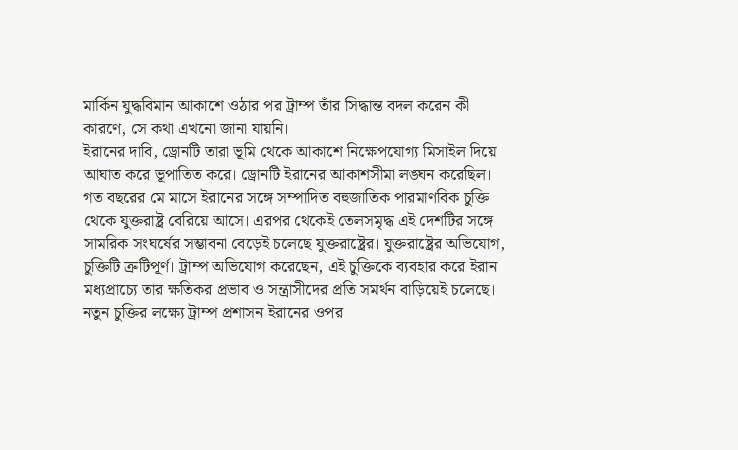মার্কিন যুদ্ধবিমান আকাশে ওঠার পর ট্রাম্প তাঁর সিদ্ধান্ত বদল করেন কী কারণে, সে কথা এখনো জানা যায়নি।
ইরানের দাবি, ড্রোনটি তারা ভূমি থেকে আকাশে নিক্ষেপযোগ্য মিসাইল দিয়ে আঘাত করে ভূপাতিত করে। ড্রোনটি ইরানের আকাশসীমা লঙ্ঘন করেছিল।
গত বছরের মে মাসে ইরানের সঙ্গে সম্পাদিত বহুজাতিক পারমাণবিক চুক্তি থেকে যুক্তরাষ্ট্র বেরিয়ে আসে। এরপর থেকেই তেলসমৃদ্ধ এই দেশটির সঙ্গে সামরিক সংঘর্ষের সম্ভাবনা বেড়েই চলেছে যুক্তরাষ্ট্রের। যুক্তরাষ্ট্রের অভিযোগ, চুক্তিটি ত্রুটিপূর্ণ। ট্রাম্প অভিযোগ করেছেন, এই চুক্তিকে ব্যবহার করে ইরান মধ্যপ্রাচ্যে তার ক্ষতিকর প্রভাব ও সন্ত্রাসীদের প্রতি সমর্থন বাড়িয়েই চলেছে। নতুন চুক্তির লক্ষ্যে ট্রাম্প প্রশাসন ইরানের ওপর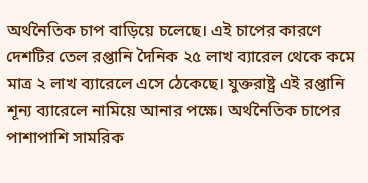অর্থনৈতিক চাপ বাড়িয়ে চলেছে। এই চাপের কারণে দেশটির তেল রপ্তানি দৈনিক ২৫ লাখ ব্যারেল থেকে কমে মাত্র ২ লাখ ব্যারেলে এসে ঠেকেছে। যুক্তরাষ্ট্র এই রপ্তানি শূন্য ব্যারেলে নামিয়ে আনার পক্ষে। অর্থনৈতিক চাপের পাশাপাশি সামরিক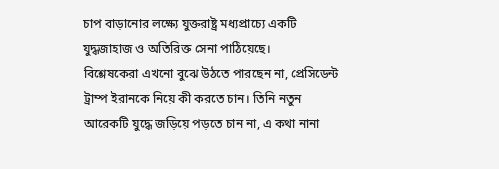চাপ বাড়ানোর লক্ষ্যে যুক্তরাষ্ট্র মধ্যপ্রাচ্যে একটি যুদ্ধজাহাজ ও অতিরিক্ত সেনা পাঠিয়েছে।
বিশ্লেষকেরা এখনো বুঝে উঠতে পারছেন না, প্রেসিডেন্ট ট্রাম্প ইরানকে নিয়ে কী করতে চান। তিনি নতুন আরেকটি যুদ্ধে জড়িয়ে পড়তে চান না, এ কথা নানা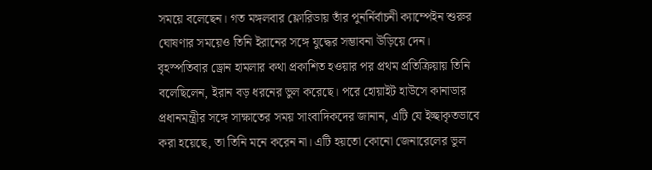সময়ে বলেছেন। গত মঙ্গলবার ফ্লোরিডায় তাঁর পুনর্নির্বাচনী ক্যাম্পেইন শুরুর ঘোষণার সময়েও তিনি ইরানের সঙ্গে যুদ্ধের সম্ভাবনা উড়িয়ে দেন। বৃহস্পতিবার ড্রোন হামলার কথা প্রকাশিত হওয়ার পর প্রথম প্রতিক্রিয়ায় তিনি বলেছিলেন, ইরান বড় ধরনের ভুল করেছে। পরে হোয়াইট হাউসে কানাডার প্রধানমন্ত্রীর সঙ্গে সাক্ষাতের সময় সাংবাদিকদের জানান, এটি যে ইচ্ছাকৃতভাবে করা হয়েছে, তা তিনি মনে করেন না। এটি হয়তো কোনো জেনারেলের ভুল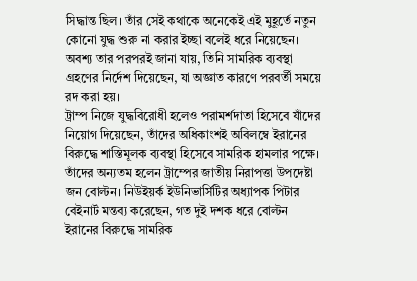সিদ্ধান্ত ছিল। তাঁর সেই কথাকে অনেকেই এই মুহূর্তে নতুন কোনো যুদ্ধ শুরু না করার ইচ্ছা বলেই ধরে নিয়েছেন। অবশ্য তার পরপরই জানা যায়, তিনি সামরিক ব্যবস্থা গ্রহণের নির্দেশ দিয়েছেন, যা অজ্ঞাত কারণে পরবর্তী সময়ে রদ করা হয়।
ট্রাম্প নিজে যুদ্ধবিরোধী হলেও পরামর্শদাতা হিসেবে যাঁদের নিয়োগ দিয়েছেন, তাঁদের অধিকাংশই অবিলম্বে ইরানের বিরুদ্ধে শাস্তিমূলক ব্যবস্থা হিসেবে সামরিক হামলার পক্ষে। তাঁদের অন্যতম হলেন ট্রাম্পের জাতীয় নিরাপত্তা উপদেষ্টা জন বোল্টন। নিউইয়র্ক ইউনিভার্সিটির অধ্যাপক পিটার বেইনার্ট মন্তব্য করেছেন, গত দুই দশক ধরে বোল্টন ইরানের বিরুদ্ধে সামরিক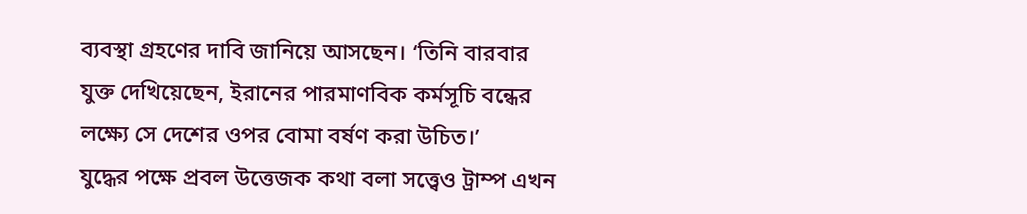ব্যবস্থা গ্রহণের দাবি জানিয়ে আসছেন। ‘তিনি বারবার যুক্ত দেখিয়েছেন, ইরানের পারমাণবিক কর্মসূচি বন্ধের লক্ষ্যে সে দেশের ওপর বোমা বর্ষণ করা উচিত।’
যুদ্ধের পক্ষে প্রবল উত্তেজক কথা বলা সত্ত্বেও ট্রাম্প এখন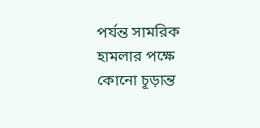পর্যন্ত সামরিক হামলার পক্ষে কোনো চূড়ান্ত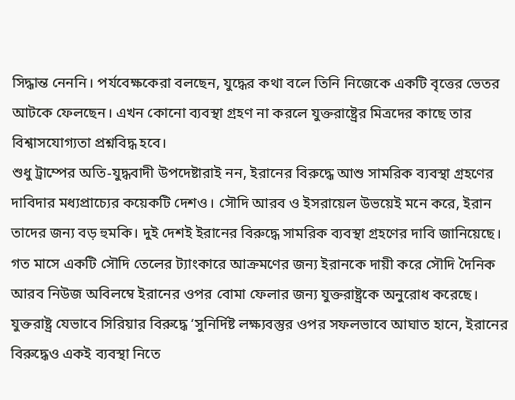সিদ্ধান্ত নেননি। পর্যবেক্ষকেরা বলছেন, যুদ্ধের কথা বলে তিনি নিজেকে একটি বৃত্তের ভেতর আটকে ফেলছেন। এখন কোনো ব্যবস্থা গ্রহণ না করলে যুক্তরাষ্ট্রের মিত্রদের কাছে তার বিশ্বাসযোগ্যতা প্রশ্নবিদ্ধ হবে।
শুধু ট্রাম্পের অতি-যুদ্ধবাদী উপদেষ্টারাই নন, ইরানের বিরুদ্ধে আশু সামরিক ব্যবস্থা গ্রহণের দাবিদার মধ্যপ্রাচ্যের কয়েকটি দেশও। সৌদি আরব ও ইসরায়েল উভয়েই মনে করে, ইরান তাদের জন্য বড় হুমকি। দুই দেশই ইরানের বিরুদ্ধে সামরিক ব্যবস্থা গ্রহণের দাবি জানিয়েছে। গত মাসে একটি সৌদি তেলের ট্যাংকারে আক্রমণের জন্য ইরানকে দায়ী করে সৌদি দৈনিক আরব নিউজ অবিলম্বে ইরানের ওপর বোমা ফেলার জন্য যুক্তরাষ্ট্রকে অনুরোধ করেছে। যুক্তরাষ্ট্র যেভাবে সিরিয়ার বিরুদ্ধে ‘সুনির্দিষ্ট লক্ষ্যবস্তুর ওপর সফলভাবে আঘাত হানে, ইরানের বিরুদ্ধেও একই ব্যবস্থা নিতে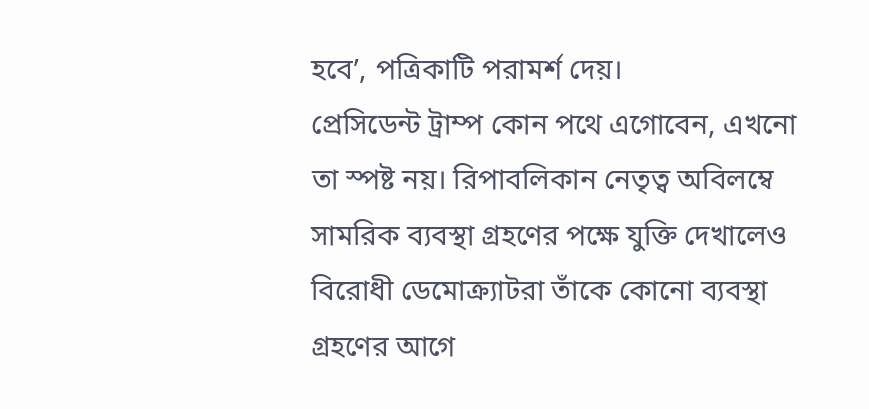হবে’, পত্রিকাটি পরামর্শ দেয়।
প্রেসিডেন্ট ট্রাম্প কোন পথে এগোবেন, এখনো তা স্পষ্ট নয়। রিপাবলিকান নেতৃত্ব অবিলম্বে সামরিক ব্যবস্থা গ্রহণের পক্ষে যুক্তি দেখালেও বিরোধী ডেমোক্র্যাটরা তাঁকে কোনো ব্যবস্থা গ্রহণের আগে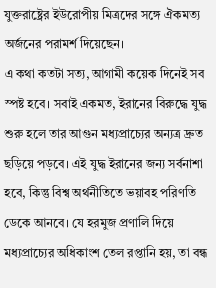যুক্তরাষ্ট্রের ইউরোপীয় মিত্রদের সঙ্গে ঐকমত্য অর্জনের পরামর্শ দিয়েছেন।
এ কথা কতটা সত্য, আগামী কয়েক দিনেই সব স্পষ্ট হবে। সবাই একমত, ইরানের বিরুদ্ধে যুদ্ধ শুরু হলে তার আগুন মধ্যপ্রাচ্যের অন্যত্র দ্রুত ছড়িয়ে পড়বে। এই যুদ্ধ ইরানের জন্য সর্বনাশা হবে, কিন্তু বিশ্ব অর্থনীতিতে ভয়াবহ পরিণতি ডেকে আনবে। যে হরমুজ প্রণালি দিয়ে মধ্যপ্রাচ্যের অধিকাংশ তেল রপ্তানি হয়, তা বন্ধ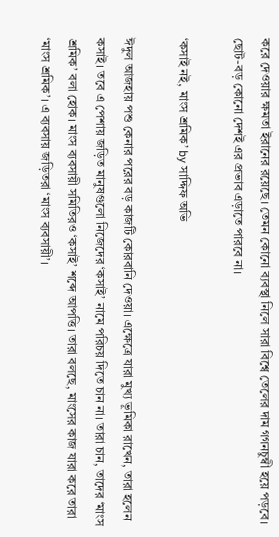করে দেওয়ার ক্ষমতা ইরানের রয়েছে। তেমন কোনো ব্যবস্থা নিলে সারা বিশ্বে তেলের দাম গগনচুম্বী হয়ে পড়বে। ছোট-বড় কোনো দেশই এর প্রভাব এড়াতে পারবে না।

‘কসাই নই, মাংস শ্রমিক’ by সাদ্দিফ অভি

ঈদুল আজহায় পশু কেনার পরের বড় কাজটি কোরবানি দেওয়া। এক্ষেত্রে যারা মুখ্য ভূমিকা রাখেন, তারা হলেন কসাই। তবে এ পেশায় জড়িত মানুষগুলো নিজেদের ‘কসাই’ নামে পরিচয় দিতে চান না। তারা চান, তাদের ‘মাংস শ্রমিক’ বলা হোক। মাংস ব্যবসায়ী সমিতিরও ‘কসাই’ শব্দে আপত্তি। তারা বলছে, মাংসের কাজ যারা করে তারা ‘মাংস শ্রমিক’। এ ব্যবসায় জড়িতরা ‘মাংস ব্যবসায়ী’।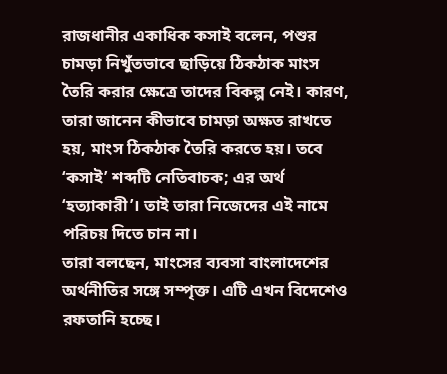রাজধানীর একাধিক কসাই বলেন, পশুর চামড়া নিখুঁতভাবে ছাড়িয়ে ঠিকঠাক মাংস তৈরি করার ক্ষেত্রে তাদের বিকল্প নেই। কারণ, তারা জানেন কীভাবে চামড়া অক্ষত রাখতে হয়, মাংস ঠিকঠাক তৈরি করতে হয়। তবে ‘কসাই’ শব্দটি নেতিবাচক; এর অর্থ ‘হত্যাকারী’। তাই তারা নিজেদের এই নামে পরিচয় দিতে চান না।
তারা বলছেন, মাংসের ব্যবসা বাংলাদেশের অর্থনীতির সঙ্গে সম্পৃক্ত। এটি এখন বিদেশেও রফতানি হচ্ছে।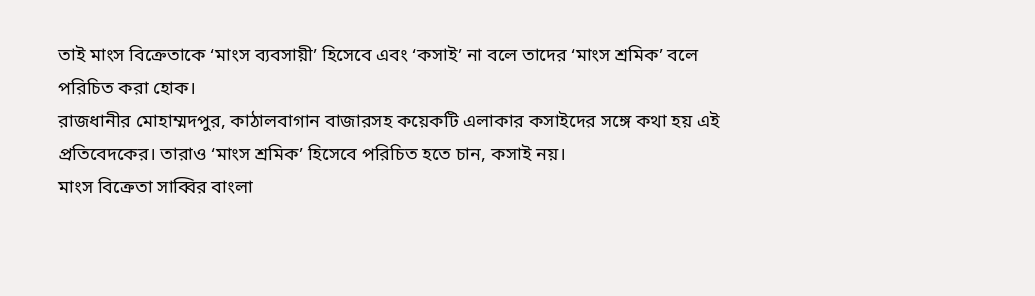তাই মাংস বিক্রেতাকে ‘মাংস ব্যবসায়ী’ হিসেবে এবং ‘কসাই’ না বলে তাদের ‘মাংস শ্রমিক’ বলে পরিচিত করা হোক।
রাজধানীর মোহাম্মদপুর, কাঠালবাগান বাজারসহ কয়েকটি এলাকার কসাইদের সঙ্গে কথা হয় এই প্রতিবেদকের। তারাও ‘মাংস শ্রমিক’ হিসেবে পরিচিত হতে চান, কসাই নয়।
মাংস বিক্রেতা সাব্বির বাংলা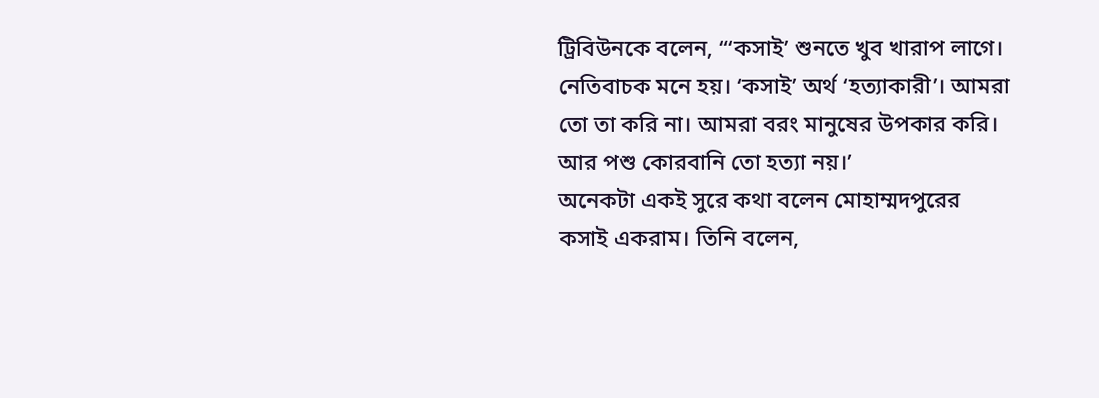ট্রিবিউনকে বলেন, “‘কসাই’ শুনতে খুব খারাপ লাগে। নেতিবাচক মনে হয়। ‘কসাই’ অর্থ ‘হত্যাকারী’। আমরা তো তা করি না। আমরা বরং মানুষের উপকার করি। আর পশু কোরবানি তো হত্যা নয়।’
অনেকটা একই সুরে কথা বলেন মোহাম্মদপুরের কসাই একরাম। তিনি বলেন,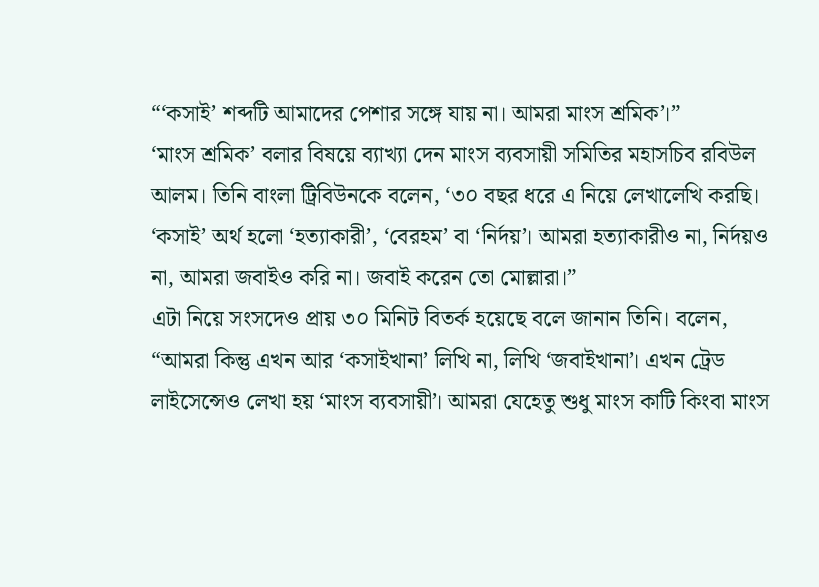“‘কসাই’ শব্দটি আমাদের পেশার সঙ্গে যায় না। আমরা মাংস শ্রমিক’।”
‘মাংস শ্রমিক’ বলার বিষয়ে ব্যাখ্যা দেন মাংস ব্যবসায়ী সমিতির মহাসচিব রবিউল আলম। তিনি বাংলা ট্রিবিউনকে বলেন, ‘৩০ বছর ধরে এ নিয়ে লেখালেখি করছি। ‘কসাই’ অর্থ হলো ‘হত্যাকারী’, ‘বেরহম’ বা ‘নির্দয়’। আমরা হত্যাকারীও না, নির্দয়ও না, আমরা জবাইও করি না। জবাই করেন তো মোল্লারা।”
এটা নিয়ে সংসদেও প্রায় ৩০ মিনিট বিতর্ক হয়েছে বলে জানান তিনি। বলেন, “আমরা কিন্তু এখন আর ‘কসাইখানা’ লিখি না, লিখি ‘জবাইখানা’। এখন ট্রেড লাইসেন্সেও লেখা হয় ‘মাংস ব্যবসায়ী’। আমরা যেহেতু শুধু মাংস কাটি কিংবা মাংস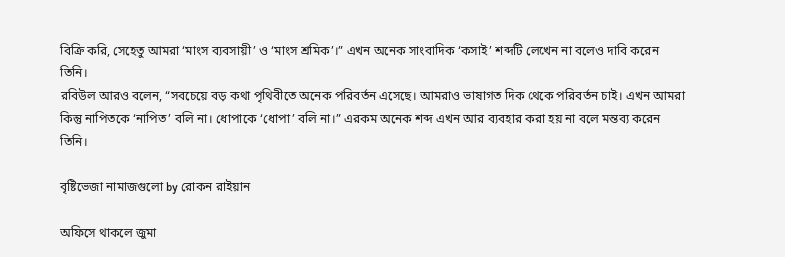বিক্রি করি, সেহেতু আমরা ‘মাংস ব্যবসায়ী’ ও ‘মাংস শ্রমিক’।” এখন অনেক সাংবাদিক ‘কসাই’ শব্দটি লেখেন না বলেও দাবি করেন তিনি।
রবিউল আরও বলেন, “সবচেয়ে বড় কথা পৃথিবীতে অনেক পরিবর্তন এসেছে। আমরাও ভাষাগত দিক থেকে পরিবর্তন চাই। এখন আমরা কিন্তু নাপিতকে ‘নাপিত’ বলি না। ধোপাকে ‘ধোপা’ বলি না।” এরকম অনেক শব্দ এখন আর ব্যবহার করা হয় না বলে মন্তব্য করেন তিনি।

বৃষ্টিভেজা নামাজগুলো by রোকন রাইয়ান

অফিসে থাকলে জুমা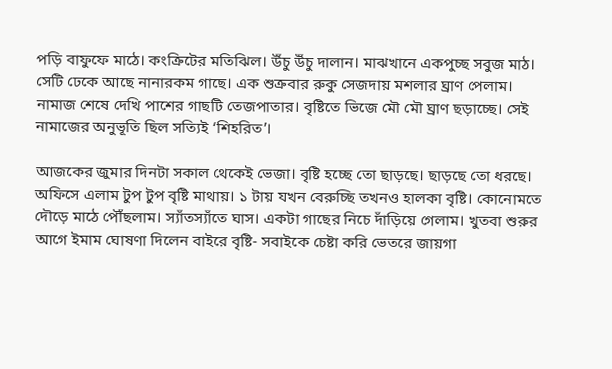পড়ি বাফুফে মাঠে। কংক্রিটের মতিঝিল। উ‍ঁচু উঁচু দালান। মাঝখানে একপুচ্ছ সবুজ মাঠ। সেটি ঢেকে আছে নানারকম গাছে। এক শুক্রবার রুকু সেজদায় মশলার ঘ্রাণ পেলাম। নামাজ শেষে দেখি পাশের গাছটি তেজপাতার। বৃষ্টিতে ভিজে মৌ মৌ ঘ্রাণ ছড়াচ্ছে। সেই নামাজের অনুভূতি ছিল সত্যিই ‘শিহরিত’।

আজকের জুমার দিনট‍া সকাল থেকেই ভেজা। বৃষ্টি হচ্ছে তো ছাড়ছে। ছাড়ছে তো ধরছে। অফিসে এলাম টুপ টুপ বৃষ্টি মাথায়। ১ টায় যখন বেরুচ্ছি তখনও হালকা বৃষ্টি। কোনোমতে দৌড়ে মাঠে পৌঁছলাম। স্যাঁতস্যাঁতে ঘাস। একটা গাছের নিচে দাঁড়িয়ে গেলাম। খুতবা শুরুর আগে ইমাম ঘোষণা দিলেন বাইরে বৃষ্টি- সবাইকে চেষ্টা করি ভেতরে জায়গা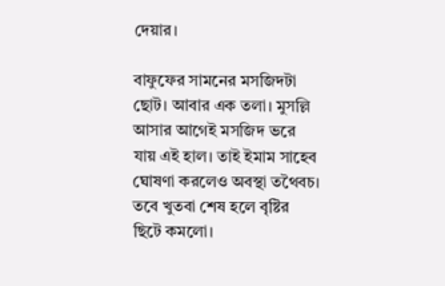দেয়ার।

বাফুফের সামনের মসজিদটা ছোট। আবার এক তলা। মুসল্লি আসার আগেই মসজিদ ভরে যায় এই হাল। তাই ইমাম সাহেব ঘোষণা করলেও অবস্থা তথৈবচ। তবে খুতবা শেষ হলে বৃষ্টির ছিটে কমলো।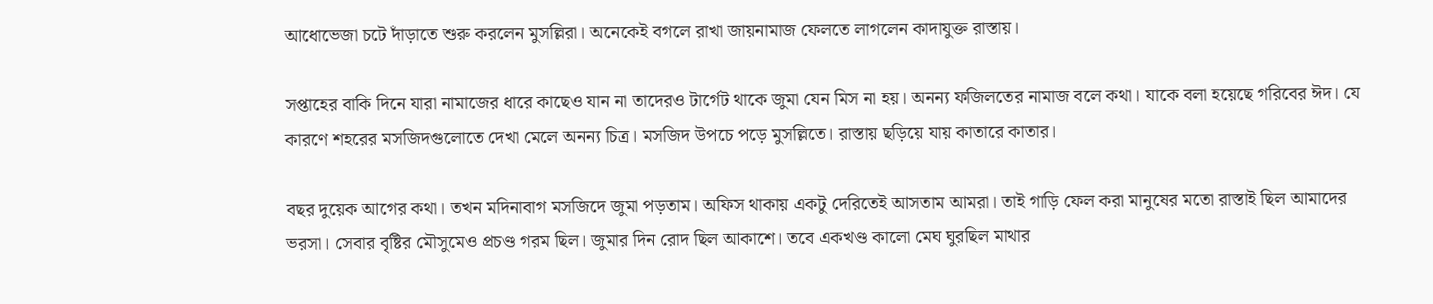আধোভেজা চটে দাঁড়াতে শুরু করলেন মুসল্লিরা। অনেকেই বগলে রাখা জায়নামাজ ফেলতে লাগলেন কাদাযুক্ত রাস্তায়।

সপ্তাহের বাকি দিনে যারা নামাজের ধারে কাছেও যান না তাদেরও টার্গেট থাকে জুমা যেন মিস না হয়। অনন্য ফজিলতের নামাজ বলে কথা। যাকে বলা হয়েছে গরিবের ঈদ। যে কারণে শহরের মসজিদগুলোতে দেখা মেলে অনন্য চিত্র। মসজিদ উপচে পড়ে মুসল্লিতে। রাস্তায় ছড়িয়ে যায় কাতারে কাতার।

বছর দুয়েক আগের কথা। তখন মদিনাবাগ মসজিদে জুমা পড়তাম। অফিস থাকায় একটু দেরিতেই আসতাম আমরা। তাই গাড়ি ফেল করা মানুষের মতো রাস্তাই ছিল আমাদের ভরসা। সেবার বৃষ্টির মৌসুমেও প্রচণ্ড গরম ছিল। জুমার দিন রোদ ছিল আকাশে। তবে একখণ্ড কালো মেঘ ঘুরছিল মাথার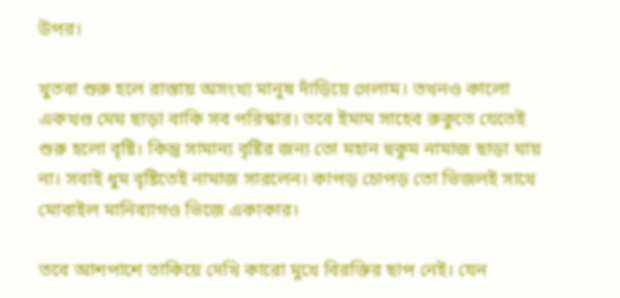উপর।

খুতবা শুরু হলে রাস্তায় অসংখ্য মানুষ দাঁড়িয়ে গেলাম। তখনও কালো একখণ্ড মেঘ ছাড়া বাকি সব পরিস্কার। তবে ইমাম সাহেব রুকুতে যেতেই শুরু হলো বৃষ্টি। কিন্তু সামান্য বৃষ্টির জন্য তো মহান হুকুম নামাজ ছাড়া যায় না। সবাই ধুম বৃষ্টিতেই নামাজ সারলেন। কাপড় চোপড় তো ভিজলই সাথে মোবাইল মানিব্যাগও ভিজে একাকার।

তবে আশপাশে তাকিয়ে দেখি কারো মুখে বিরক্তির ছাপ নেই। যেন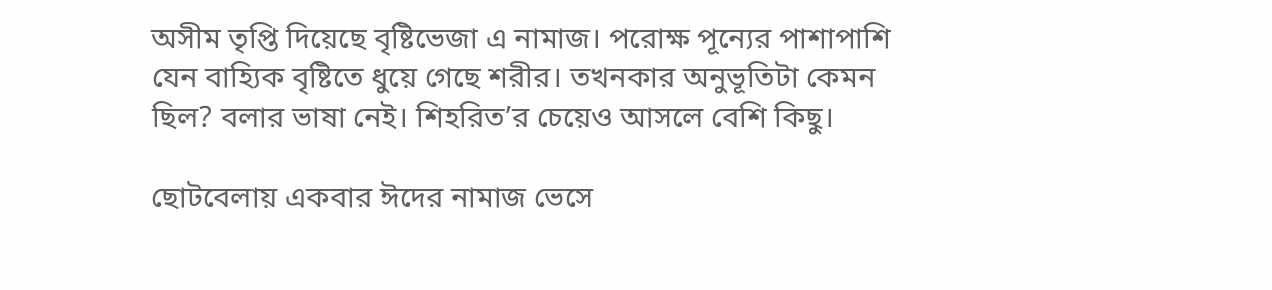অসীম তৃপ্তি দিয়েছে বৃষ্টিভেজা এ নামাজ। পরোক্ষ পূন্যের পাশাপাশি যেন বাহ্যিক বৃষ্টিতে ধুয়ে গেছে শরীর। তখনকার অনুভূতিটা কেমন ছিল? বলার ভাষা নেই। শিহরিত’র চেয়েও আসলে বেশি কিছু।

ছোটবেলায় একবার ঈদের নাম‍াজ ভেসে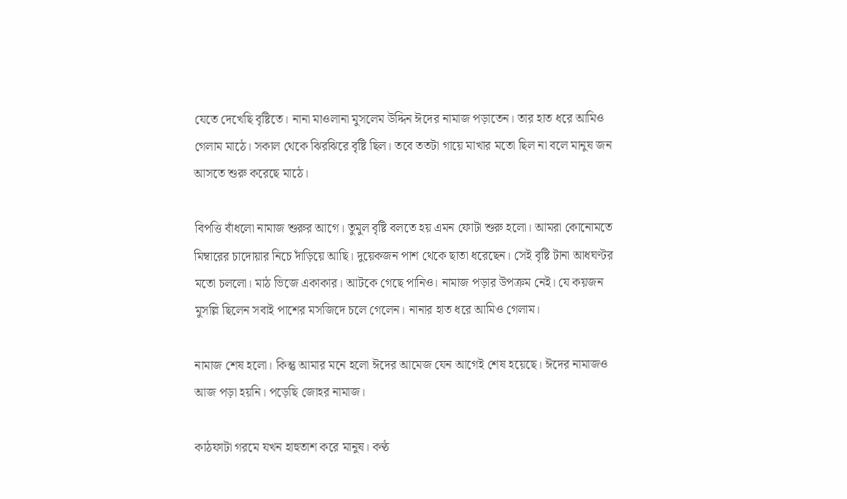যেতে দেখেছি বৃষ্টিতে। নানা মাওলানা মুসলেম উদ্দিন ঈদের নামাজ পড়াতেন। তার হাত ধরে আমিও গেলাম মাঠে। সকাল থেকে ঝিরঝিরে বৃষ্টি ছিল। তবে ততটা গায়ে মাখার মতো ছিল না বলে মানুষ জন আসতে শুরু করেছে মাঠে।

বিপত্তি বাঁধলো নামাজ শুরুর আগে। তুমুল বৃষ্টি বলতে হয় এমন ফোটা শুরু হলো। আমরা কোনোমতে মিম্বারের চাদোয়ার নিচে দাঁড়িয়ে আছি। দুয়েকজন পাশ থেকে ছাতা ধরেছেন। সেই বৃষ্টি টানা আধঘণ্টর মতো চললো। মাঠ ভিজে একাকার। আটকে গেছে পানিও। নামাজ পড়ার উপক্রম নেই। যে কয়জন মুসল্লি ছিলেন সব‍াই পাশের মসজিদে চলে গেলেন। নানার হাত ধরে আমিও গেলাম।

নামাজ শেষ হলো। কিন্তু আমার মনে হলো ঈদের আমেজ যেন আগেই শেষ হয়েছে। ঈদের নামাজও আজ পড়া হয়নি। পড়েছি জোহর নামাজ।

কাঠফাটা গরমে যখন হাহুতাশ করে মানুষ। কণ্ঠ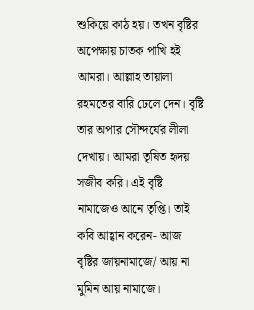শুকিয়ে কাঠ হয়। তখন বৃষ্টির অপেক্ষায় চাতক পাখি হই আমরা। আল্লাহ তায়ালা রহমতের বারি ঢেলে দেন। বৃষ্টি তার অপার সৌন্দর্যের লীলা দেখায়। আমরা তৃষিত হৃদয় সজীব করি। এই বৃষ্টি নামাজেও আনে তৃপ্তি। তাই কবি আহ্বান করেন- আজ বৃষ্টির জায়নামাজে/ আয় না মুমিন আয় নামাজে।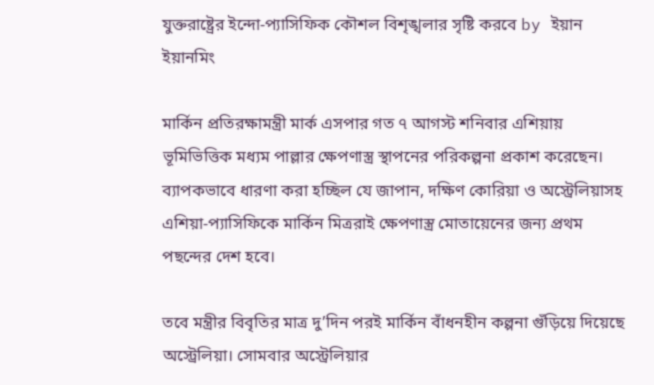যুক্তরাষ্ট্রের ইন্দো-প্যাসিফিক কৌশল বিশৃঙ্খলার সৃষ্টি করবে by ইয়ান ইয়ানমিং

মার্কিন প্রতিরক্ষামন্ত্রী মার্ক এসপার গত ৭ আগস্ট শনিবার এশিয়ায় ভূমিভিত্তিক মধ্যম পাল্লার ক্ষেপণাস্ত্র স্থাপনের পরিকল্পনা প্রকাশ করেছেন। ব্যাপকভাবে ধারণা করা হচ্ছিল যে জাপান, দক্ষিণ কোরিয়া ও অস্ট্রেলিয়াসহ এশিয়া-প্যাসিফিকে মার্কিন মিত্ররাই ক্ষেপণাস্ত্র মোতায়েনের জন্য প্রথম পছন্দের দেশ হবে।

তবে মন্ত্রীর বিবৃতির মাত্র দু’দিন পরই মার্কিন বাঁধনহীন কল্পনা গুঁড়িয়ে দিয়েছে অস্ট্রেলিয়া। সোমবার অস্ট্রেলিয়ার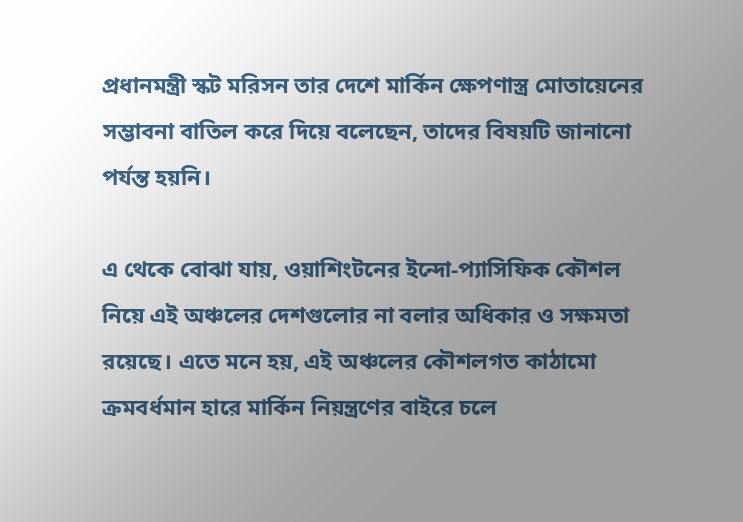প্রধানমন্ত্রী স্কট মরিসন তার দেশে মার্কিন ক্ষেপণাস্ত্র মোতায়েনের সম্ভাবনা বাতিল করে দিয়ে বলেছেন, তাদের বিষয়টি জানানো পর্যন্ত হয়নি।

এ থেকে বোঝা যায়, ওয়াশিংটনের ইন্দো-প্যাসিফিক কৌশল নিয়ে এই অঞ্চলের দেশগুলোর না বলার অধিকার ও সক্ষমতা রয়েছে। এতে মনে হয়, এই অঞ্চলের কৌশলগত কাঠামো ক্রমবর্ধমান হারে মার্কিন নিয়ন্ত্রণের বাইরে চলে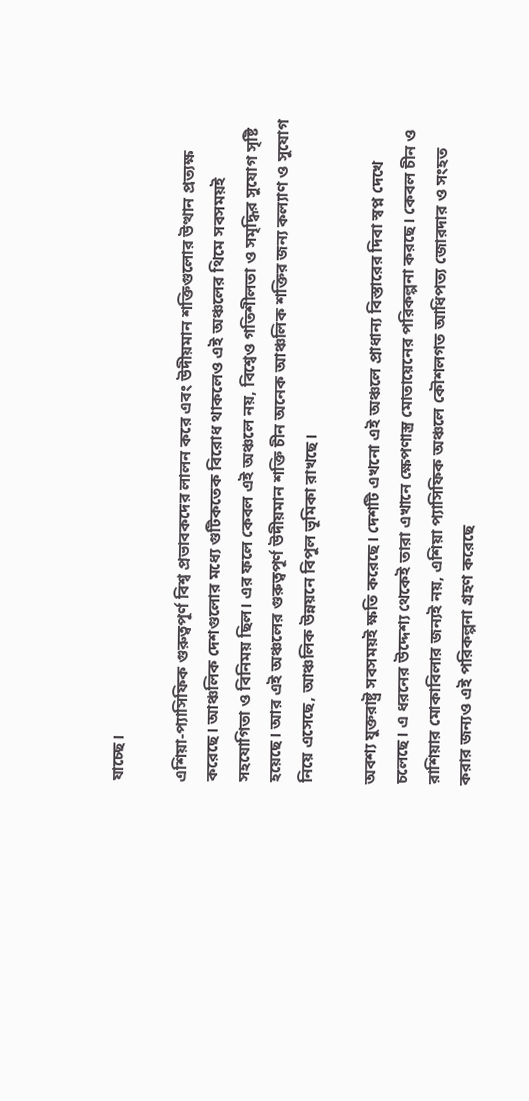যাচ্ছে।

এশিয়া-প্যাসিফিক গুরুত্বপূর্ণ বিশ্ব প্রভাবকদের লালন করে এবং উদীয়মান শক্তিগুলোর উত্থান প্রত্যক্ষ করেছে। আঞ্চলিক দেশগুলোর মধ্যে গুটিকতেক বিরোধ থাকলেও এই অঞ্চলের থিমে সবসময়ই সহযোগিতা ও বিনিময় ছিল। এর ফলে কেবল এই অঞ্চলে নয়, বিশ্বেও গতিশীলতা ও সমৃদ্ধির সুযোগ সৃষ্টি হয়েছে। আর এই অঞ্চলের গুরুত্বপূর্ণ উদীয়মান শক্তি চীন অনেক আঞ্চলিক শক্তির জন্য কল্যাণ ও সুযোগ নিয়ে এসেছে, আঞ্চলিক উন্নয়নে বিপুল ভূমিকা রাখছে।

অবশ্য যুক্তরাষ্ট্র সবসময়ই ক্ষতি করেছে। দেশটি এখনো এই অঞ্চলে প্রাধান্য বিস্তারের দিবা স্বপ্ন দেখে চলেছে। এ ধরনের উদ্দেশ্য থেকেই তারা এখানে ক্ষেপণাস্ত্র মোতায়েনের পরিকল্পনা করছে। কেবল চীন ও রাশিয়ার মোকাবিলার জন্যই নয়, এশিয়া প্যাসিফিক অঞ্চলে কৌশলগত আধিপত্য জোরদার ও সংহত করার জন্যও এই পরিকল্পনা গ্রহণ করেছে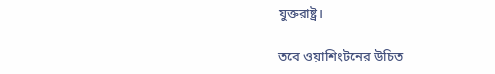যুক্তরাষ্ট্র।

তবে ওয়াশিংটনের উচিত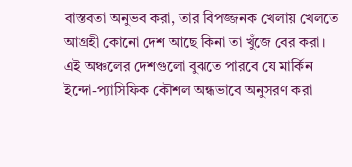বাস্তবতা অনুভব করা, তার বিপজ্জনক খেলায় খেলতে আগ্রহী কোনো দেশ আছে কিনা তা খুঁজে বের করা। এই অঞ্চলের দেশগুলো বুঝতে পারবে যে মার্কিন ইন্দো-প্যাসিফিক কৌশল অন্ধভাবে অনুসরণ করা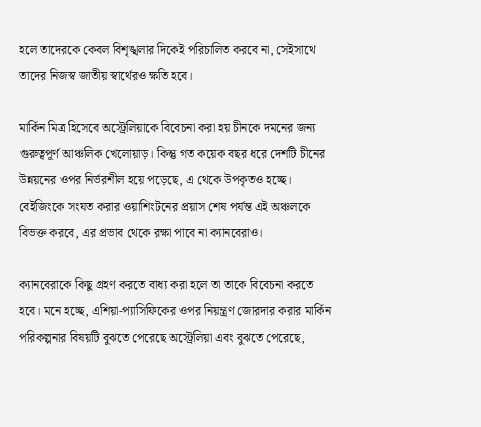হলে তাদেরকে কেবল বিশৃঙ্খলার দিকেই পরিচালিত করবে না, সেইসাথে তাদের নিজস্ব জাতীয় স্বার্থেরও ক্ষতি হবে।

মার্কিন মিত্র হিসেবে অস্ট্রেলিয়াকে বিবেচনা করা হয় চীনকে দমনের জন্য গুরুত্বপূর্ণ আঞ্চলিক খেলোয়াড়। কিন্তু গত কয়েক বছর ধরে দেশটি চীনের উন্নয়নের ওপর নির্ভরশীল হয়ে পড়েছে, এ থেকে উপকৃতও হচ্ছে। বেইজিংকে সংযত করার ওয়াশিংটনের প্রয়াস শেষ পর্যন্ত এই অঞ্চলকে বিভক্ত করবে, এর প্রভাব থেকে রক্ষা পাবে না ক্যানবেরাও।

ক্যানবেরাকে কিছু গ্রহণ করতে বাধ্য করা হলে তা তাকে বিবেচনা করতে হবে। মনে হচ্ছে, এশিয়া-প্যাসিফিকের ওপর নিয়ন্ত্রণ জোরদার করার মার্কিন পরিকল্পনার বিষয়টি বুঝতে পেরেছে অস্ট্রেলিয়া এবং বুঝতে পেরেছে,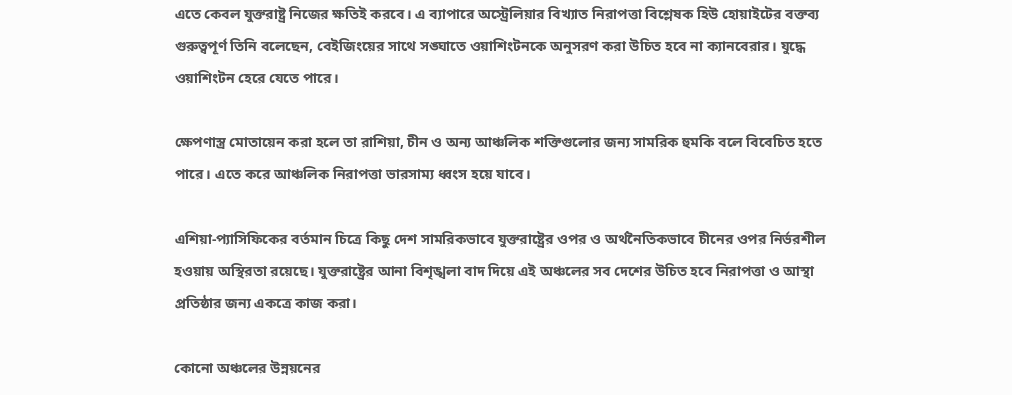এতে কেবল যুক্তরাষ্ট্র নিজের ক্ষতিই করবে। এ ব্যাপারে অস্ট্রেলিয়ার বিখ্যাত নিরাপত্তা বিশ্লেষক হিউ হোয়াইটের বক্তব্য গুরুত্বপূর্ণ তিনি বলেছেন, বেইজিংয়ের সাথে সঙ্ঘাতে ওয়াশিংটনকে অনুসরণ করা উচিত হবে না ক্যানবেরার। যুদ্ধে ওয়াশিংটন হেরে যেতে পারে।

ক্ষেপণাস্ত্র মোতায়েন করা হলে তা রাশিয়া, চীন ও অন্য আঞ্চলিক শক্তিগুলোর জন্য সামরিক হুমকি বলে বিবেচিত হতে পারে। এতে করে আঞ্চলিক নিরাপত্তা ভারসাম্য ধ্বংস হয়ে যাবে।

এশিয়া-প্যাসিফিকের বর্তমান চিত্রে কিছু দেশ সামরিকভাবে যুক্তরাষ্ট্রের ওপর ও অর্থনৈতিকভাবে চীনের ওপর নির্ভরশীল হওয়ায় অস্থিরতা রয়েছে। যুক্তরাষ্ট্রের আনা বিশৃঙ্খলা বাদ দিয়ে এই অঞ্চলের সব দেশের উচিত হবে নিরাপত্তা ও আস্থা প্রতিষ্ঠার জন্য একত্রে কাজ করা।

কোনো অঞ্চলের উন্নয়নের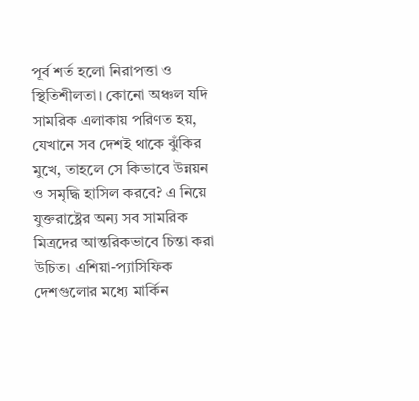পূর্ব শর্ত হলো নিরাপত্তা ও স্থিতিশীলতা। কোনো অঞ্চল যদি সামরিক এলাকায় পরিণত হয়, যেখানে সব দেশই থাকে ঝুঁকির মুখে, তাহলে সে কিভাবে উন্নয়ন ও সমৃদ্ধি হাসিল করবে? এ নিয়ে যুক্তরাষ্ট্রের অন্য সব সামরিক মিত্রদের আন্তরিকভাবে চিন্তা করা উচিত। এশিয়া-প্যাসিফিক দেশগুলোর মধ্যে মার্কিন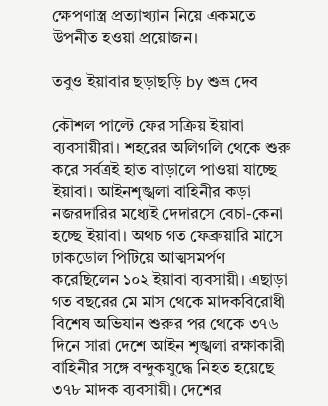ক্ষেপণাস্ত্র প্রত্যাখ্যান নিয়ে একমতে উপনীত হওয়া প্রয়োজন।

তবুও ইয়াবার ছড়াছড়ি by শুভ্র দেব

কৌশল পাল্টে ফের সক্রিয় ইয়াবা ব্যবসায়ীরা। শহরের অলিগলি থেকে শুরু করে সর্বত্রই হাত বাড়ালে পাওয়া যাচ্ছে ইয়াবা। আইনশৃঙ্খলা বাহিনীর কড়া নজরদারির মধ্যেই দেদারসে বেচা-কেনা হচ্ছে ইয়াবা। অথচ গত ফেব্রুয়ারি মাসে ঢাকডোল পিটিয়ে আত্মসমর্পণ করেছিলেন ১০২ ইয়াবা ব্যবসায়ী। এছাড়া গত বছরের মে মাস থেকে মাদকবিরোধী বিশেষ অভিযান শুরুর পর থেকে ৩৭৬ দিনে সারা দেশে আইন শৃঙ্খলা রক্ষাকারী বাহিনীর সঙ্গে বন্দুকযুদ্ধে নিহত হয়েছে ৩৭৮ মাদক ব্যবসায়ী। দেশের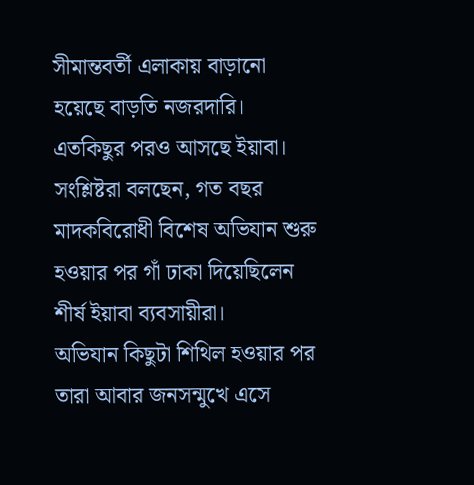সীমান্তবর্তী এলাকায় বাড়ানো হয়েছে বাড়তি নজরদারি। এতকিছুর পরও আসছে ইয়াবা।
সংশ্লিষ্টরা বলছেন, গত বছর মাদকবিরোধী বিশেষ অভিযান শুরু হওয়ার পর গাঁ ঢাকা দিয়েছিলেন শীর্ষ ইয়াবা ব্যবসায়ীরা।
অভিযান কিছুটা শিথিল হওয়ার পর তারা আবার জনসন্মুখে এসে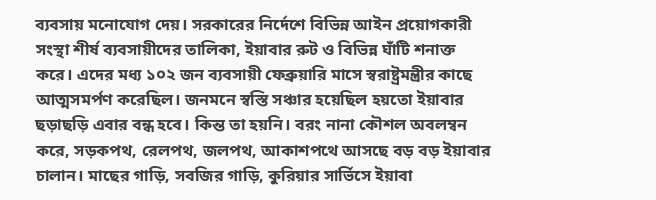ব্যবসায় মনোযোগ দেয়। সরকারের নির্দেশে বিভিন্ন আইন প্রয়োগকারী সংস্থা শীর্ষ ব্যবসায়ীদের তালিকা, ইয়াবার রুট ও বিভিন্ন ঘাঁটি শনাক্ত করে। এদের মধ্য ১০২ জন ব্যবসায়ী ফেব্রুয়ারি মাসে স্বরাষ্ট্রমন্ত্রীর কাছে আত্মসমর্পণ করেছিল। জনমনে স্বস্তি সঞ্চার হয়েছিল হয়তো ইয়াবার ছড়াছড়ি এবার বন্ধ হবে। কিন্ত তা হয়নি। বরং নানা কৌশল অবলম্বন করে, সড়কপথ, রেলপথ, জলপথ, আকাশপথে আসছে বড় বড় ইয়াবার চালান। মাছের গাড়ি, সবজির গাড়ি, কুরিয়ার সার্ভিসে ইয়াবা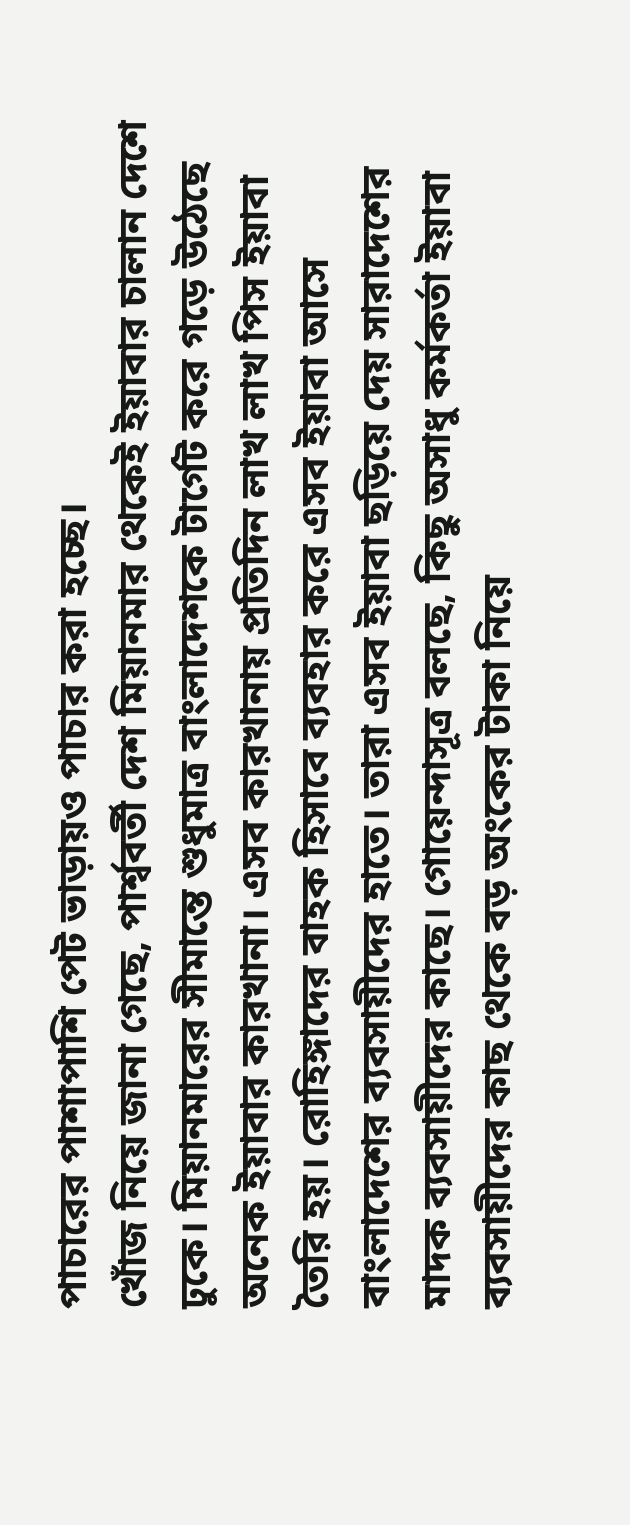পাচারের পাশাপাশি পেট ভাড়ায়ও পাচার করা হচ্ছে।
খোঁজ নিয়ে জানা গেছে, পার্শ্ববর্তী দেশ মিয়ানমার থেকেই ইয়াবার চালান দেশে ঢুকে। মিয়ানমারের সীমান্তে শুধুমাত্র বাংলাদেশকে টার্গেট করে গড়ে উঠেছে অনেক ইয়াবার কারখানা। এসব কারখানায় প্রতিদিন লাখ লাখ পিস ইয়াবা তৈরি হয়। রোহিঙ্গাদের বাহক হিসাবে ব্যবহার করে এসব ইয়াবা আসে বাংলাদেশের ব্যবসায়ীদের হাতে। তারা এসব ইয়াবা ছড়িয়ে দেয় সারাদেশের মাদক ব্যবসায়ীদের কাছে। গোয়েন্দাসূত্র বলছে, কিছু অসাধু কর্মকর্তা ইয়াবা ব্যবসায়ীদের কাছ থেকে বড় অংকের টাকা নিয়ে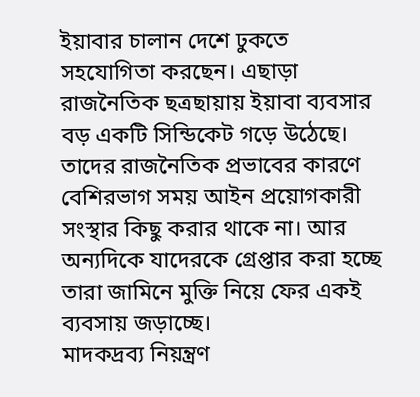ইয়াবার চালান দেশে ঢুকতে সহযোগিতা করছেন। এছাড়া রাজনৈতিক ছত্রছায়ায় ইয়াবা ব্যবসার বড় একটি সিন্ডিকেট গড়ে উঠেছে। তাদের রাজনৈতিক প্রভাবের কারণে বেশিরভাগ সময় আইন প্রয়োগকারী সংস্থার কিছু করার থাকে না। আর অন্যদিকে যাদেরকে গ্রেপ্তার করা হচ্ছে তারা জামিনে মুক্তি নিয়ে ফের একই ব্যবসায় জড়াচ্ছে।
মাদকদ্রব্য নিয়ন্ত্রণ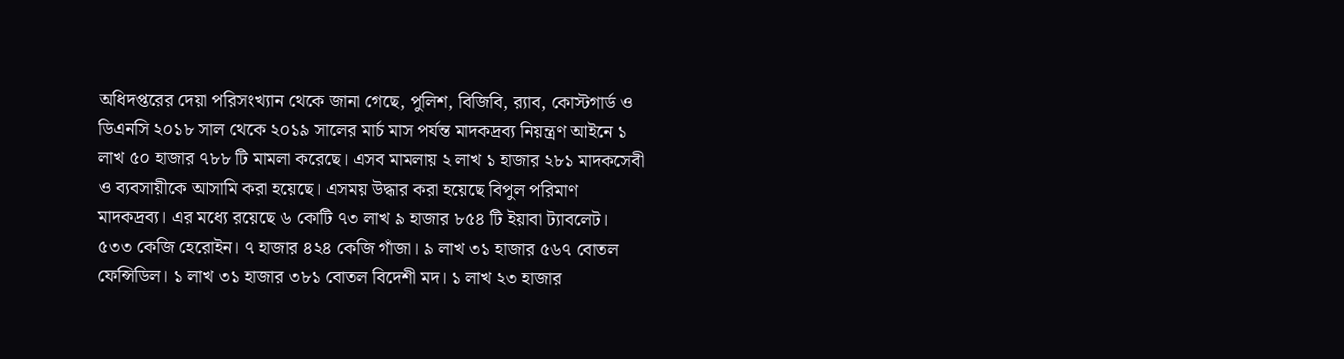অধিদপ্তরের দেয়া পরিসংখ্যান থেকে জানা গেছে, পুলিশ, বিজিবি, র‌্যাব, কোস্টগার্ড ও ডিএনসি ২০১৮ সাল থেকে ২০১৯ সালের মার্চ মাস পর্যন্ত মাদকদ্রব্য নিয়ন্ত্রণ আইনে ১ লাখ ৫০ হাজার ৭৮৮ টি মামলা করেছে। এসব মামলায় ২ লাখ ১ হাজার ২৮১ মাদকসেবী ও ব্যবসায়ীকে আসামি করা হয়েছে। এসময় উদ্ধার করা হয়েছে বিপুল পরিমাণ মাদকদ্রব্য। এর মধ্যে রয়েছে ৬ কোটি ৭৩ লাখ ৯ হাজার ৮৫৪ টি ইয়াবা ট্যাবলেট। ৫৩৩ কেজি হেরোইন। ৭ হাজার ৪২৪ কেজি গাঁজা। ৯ লাখ ৩১ হাজার ৫৬৭ বোতল ফেন্সিডিল। ১ লাখ ৩১ হাজার ৩৮১ বোতল বিদেশী মদ। ১ লাখ ২৩ হাজার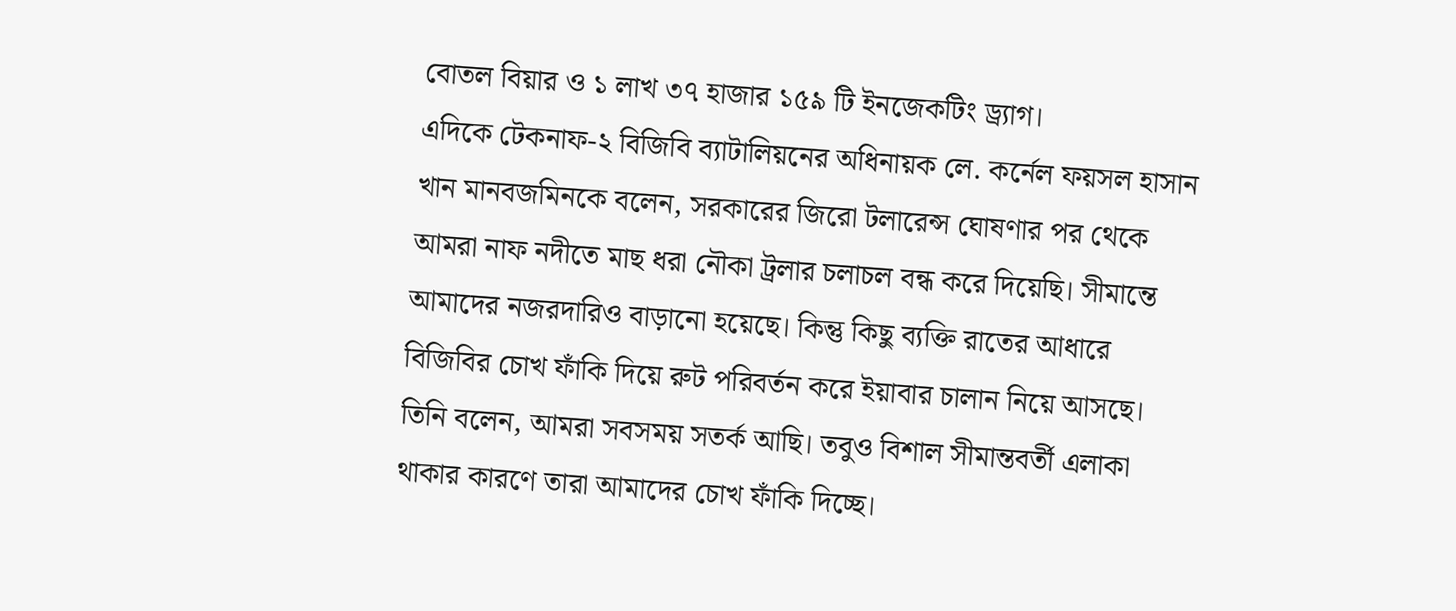বোতল বিয়ার ও ১ লাখ ৩৭ হাজার ১৫৯ টি ইনজেকটিং ড্র্যাগ।
এদিকে টেকনাফ-২ বিজিবি ব্যাটালিয়নের অধিনায়ক লে. কর্নেল ফয়সল হাসান খান মানবজমিনকে বলেন, সরকারের জিরো টলারেন্স ঘোষণার পর থেকে আমরা নাফ নদীতে মাছ ধরা নৌকা ট্রলার চলাচল বন্ধ করে দিয়েছি। সীমান্তে আমাদের নজরদারিও বাড়ানো হয়েছে। কিন্তু কিছু ব্যক্তি রাতের আধারে বিজিবির চোখ ফাঁকি দিয়ে রুট পরিবর্তন করে ইয়াবার চালান নিয়ে আসছে। তিনি বলেন, আমরা সবসময় সতর্ক আছি। তবুও বিশাল সীমান্তবর্তী এলাকা থাকার কারণে তারা আমাদের চোখ ফাঁকি দিচ্ছে।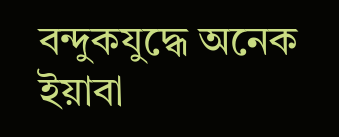বন্দুকযুদ্ধে অনেক ইয়াবা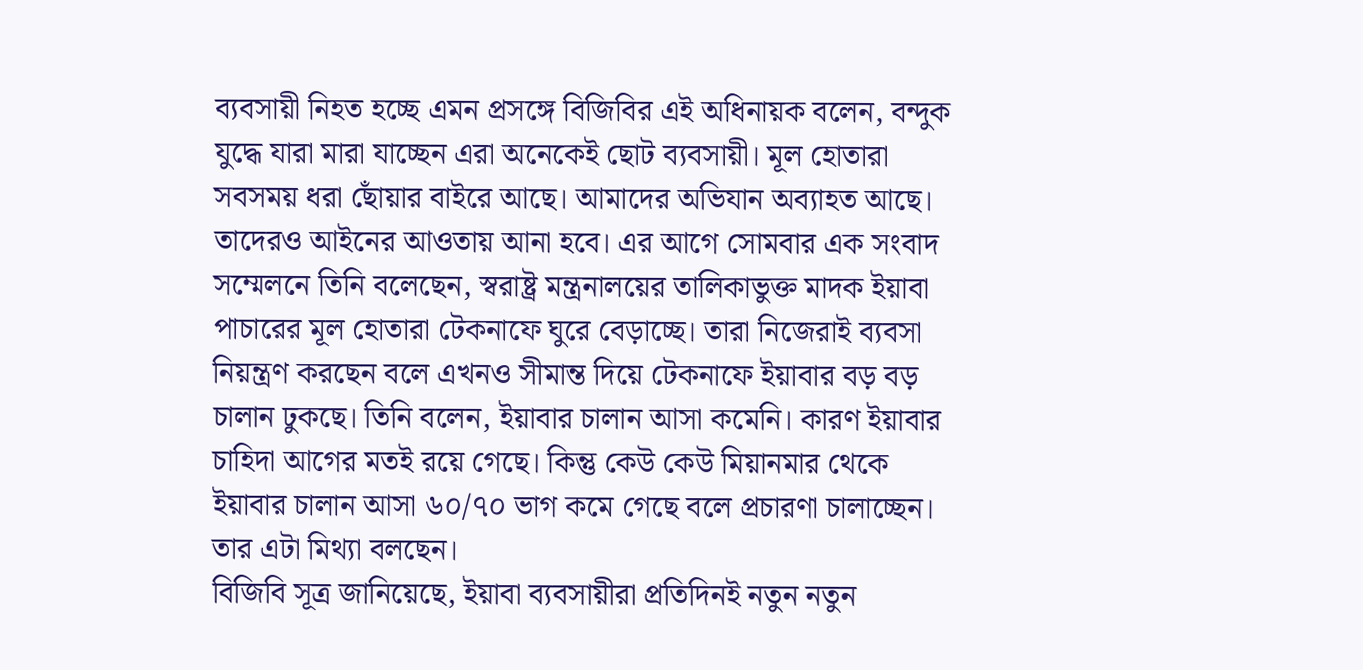ব্যবসায়ী নিহত হচ্ছে এমন প্রসঙ্গে বিজিবির এই অধিনায়ক বলেন, বন্দুক যুদ্ধে যারা মারা যাচ্ছেন এরা অনেকেই ছোট ব্যবসায়ী। মূল হোতারা সবসময় ধরা ছোঁয়ার বাইরে আছে। আমাদের অভিযান অব্যাহত আছে। তাদেরও আইনের আওতায় আনা হবে। এর আগে সোমবার এক সংবাদ সম্মেলনে তিনি বলেছেন, স্বরাষ্ট্র মন্ত্রনালয়ের তালিকাভুক্ত মাদক ইয়াবা পাচারের মূল হোতারা টেকনাফে ঘুরে বেড়াচ্ছে। তারা নিজেরাই ব্যবসা নিয়ন্ত্রণ করছেন বলে এখনও সীমান্ত দিয়ে টেকনাফে ইয়াবার বড় বড় চালান ঢুকছে। তিনি বলেন, ইয়াবার চালান আসা কমেনি। কারণ ইয়াবার চাহিদা আগের মতই রয়ে গেছে। কিন্তু কেউ কেউ মিয়ানমার থেকে ইয়াবার চালান আসা ৬০/৭০ ভাগ কমে গেছে বলে প্রচারণা চালাচ্ছেন। তার এটা মিথ্যা বলছেন।
বিজিবি সূত্র জানিয়েছে, ইয়াবা ব্যবসায়ীরা প্রতিদিনই নতুন নতুন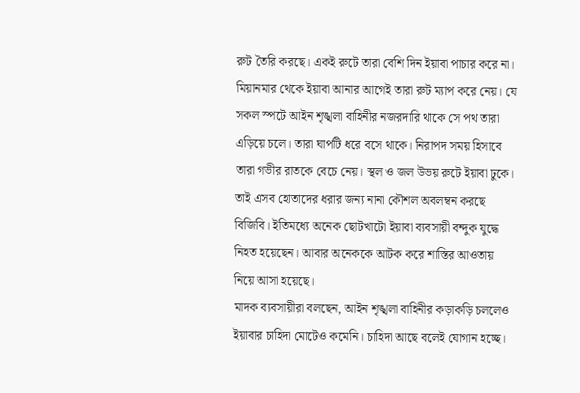রুট তৈরি করছে। একই রুটে তারা বেশি দিন ইয়াবা পাচার করে না। মিয়ানমার থেকে ইয়াবা আনার আগেই তারা রুট ম্যাপ করে নেয়। যে সকল স্পটে আইন শৃঙ্খলা বাহিনীর নজরদারি থাকে সে পথ তারা এড়িয়ে চলে। তারা ঘাপটি ধরে বসে থাকে। নিরাপদ সময় হিসাবে তারা গভীর রাতকে বেচে নেয়। স্থল ও জল উভয় রুটে ইয়াবা ঢুকে। তাই এসব হোতাদের ধরার জন্য নানা কৌশল অবলম্বন করছে বিজিবি। ইতিমধ্যে অনেক ছোটখাটো ইয়াবা ব্যবসায়ী বন্দুক যুদ্ধে নিহত হয়েছেন। আবার অনেককে আটক করে শাস্তির আওতায় নিয়ে আসা হয়েছে।
মাদক ব্যবসায়ীরা বলছেন, আইন শৃঙ্খলা বাহিনীর কড়াকড়ি চললেও ইয়াবার চাহিদা মোটেও কমেনি। চাহিদা আছে বলেই যোগান হচ্ছে।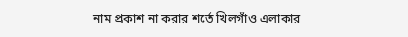নাম প্রকাশ না করার শর্তে খিলগাঁও এলাকার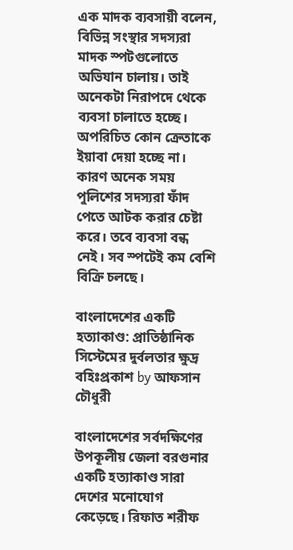এক মাদক ব্যবসায়ী বলেন, বিভিন্ন সংস্থার সদস্যরা মাদক স্পটগুলোতে অভিযান চালায়। তাই অনেকটা নিরাপদে থেকে ব্যবসা চালাতে হচ্ছে। অপরিচিত কোন ক্রেতাকে ইয়াবা দেয়া হচ্ছে না। কারণ অনেক সময় পুলিশের সদস্যরা ফাঁদ পেতে আটক করার চেষ্টা করে। তবে ব্যবসা বন্ধ নেই। সব স্পটেই কম বেশি বিক্রি চলছে।

বাংলাদেশের একটি হত্যাকাণ্ড: প্রাতিষ্ঠানিক সিস্টেমের দুর্বলতার ক্ষুদ্র বহিঃপ্রকাশ by আফসান চৌধুরী

বাংলাদেশের সর্বদক্ষিণের উপকূলীয় জেলা বরগুনার একটি হত্যাকাণ্ড সারা দেশের মনোযোগ কেড়েছে। রিফাত শরীফ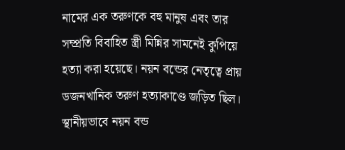নামের এক তরুণকে বহু মানুষ এবং তার সম্প্রতি বিবাহিত স্ত্রী মিন্নির সামনেই কুপিয়ে হত্যা করা হয়েছে। নয়ন বন্ডের নেতৃত্বে প্রায় ডজনখানিক তরুণ হত্যাকাণ্ডে জড়িত ছিল। স্থানীয়ভাবে নয়ন বন্ড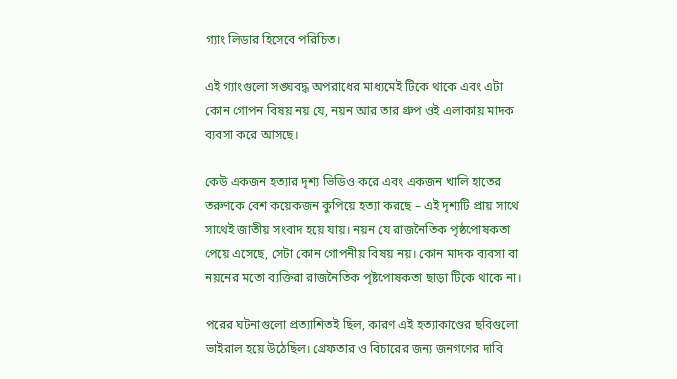গ্যাং লিডার হিসেবে পরিচিত।

এই গ্যাংগুলো সঙ্ঘবদ্ধ অপরাধের মাধ্যমেই টিকে থাকে এবং এটা কোন গোপন বিষয় নয় যে, নয়ন আর তার গ্রুপ ওই এলাকায় মাদক ব্যবসা করে আসছে।

কেউ একজন হত্যার দৃশ্য ভিডিও করে এবং একজন খালি হাতের তরুণকে বেশ কয়েকজন কুপিয়ে হত্যা করছে – এই দৃশ্যটি প্রায় সাথে সাথেই জাতীয় সংবাদ হয়ে যায়। নয়ন যে রাজনৈতিক পৃষ্ঠপোষকতা পেয়ে এসেছে, সেটা কোন গোপনীয় বিষয় নয়। কোন মাদক ব্যবসা বা নয়নের মতো ব্যক্তিরা রাজনৈতিক পৃষ্টপোষকতা ছাড়া টিকে থাকে না।

পরের ঘটনাগুলো প্রত্যাশিতই ছিল, কারণ এই হত্যাকাণ্ডের ছবিগুলো ভাইরাল হয়ে উঠেছিল। গ্রেফতার ও বিচারের জন্য জনগণের দাবি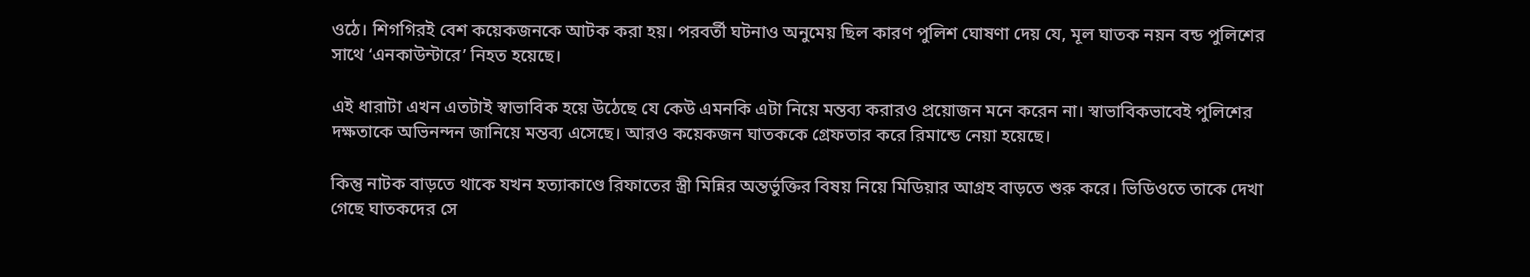ওঠে। শিগগিরই বেশ কয়েকজনকে আটক করা হয়। পরবর্তী ঘটনাও অনুমেয় ছিল কারণ পুলিশ ঘোষণা দেয় যে, মূল ঘাতক নয়ন বন্ড পুলিশের সাথে ‘এনকাউন্টারে’ নিহত হয়েছে।

এই ধারাটা এখন এতটাই স্বাভাবিক হয়ে উঠেছে যে কেউ এমনকি এটা নিয়ে মন্তব্য করারও প্রয়োজন মনে করেন না। স্বাভাবিকভাবেই পুলিশের দক্ষতাকে অভিনন্দন জানিয়ে মন্তব্য এসেছে। আরও কয়েকজন ঘাতককে গ্রেফতার করে রিমান্ডে নেয়া হয়েছে।

কিন্তু নাটক বাড়তে থাকে যখন হত্যাকাণ্ডে রিফাতের স্ত্রী মিন্নির অন্তর্ভুক্তির বিষয় নিয়ে মিডিয়ার আগ্রহ বাড়তে শুরু করে। ভিডিওতে তাকে দেখা গেছে ঘাতকদের সে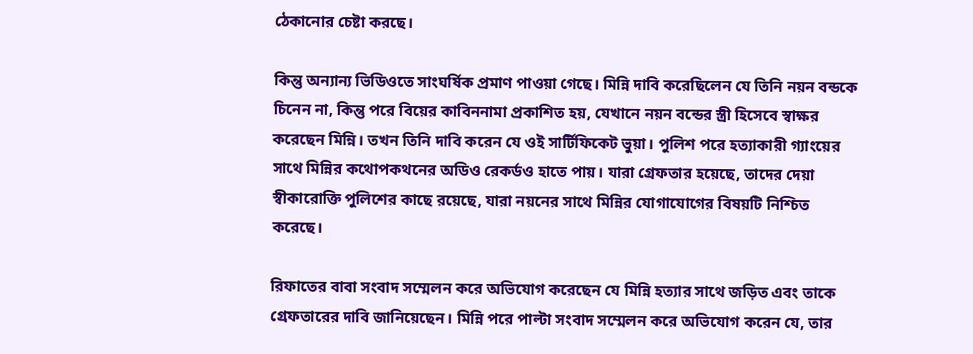ঠেকানোর চেষ্টা করছে।

কিন্তু অন্যান্য ভিডিওতে সাংঘর্ষিক প্রমাণ পাওয়া গেছে। মিন্নি দাবি করেছিলেন যে তিনি নয়ন বন্ডকে চিনেন না, কিন্তু পরে বিয়ের কাবিননামা প্রকাশিত হয়, যেখানে নয়ন বন্ডের স্ত্রী হিসেবে স্বাক্ষর করেছেন মিন্নি। তখন তিনি দাবি করেন যে ওই সার্টিফিকেট ভুয়া। পুলিশ পরে হত্যাকারী গ্যাংয়ের সাথে মিন্নির কথোপকথনের অডিও রেকর্ডও হাতে পায়। যারা গ্রেফতার হয়েছে, তাদের দেয়া স্বীকারোক্তি পুলিশের কাছে রয়েছে, যারা নয়নের সাথে মিন্নির যোগাযোগের বিষয়টি নিশ্চিত করেছে।

রিফাতের বাবা সংবাদ সম্মেলন করে অভিযোগ করেছেন যে মিন্নি হত্যার সাথে জড়িত এবং তাকে গ্রেফতারের দাবি জানিয়েছেন। মিন্নি পরে পাল্টা সংবাদ সম্মেলন করে অভিযোগ করেন যে, তার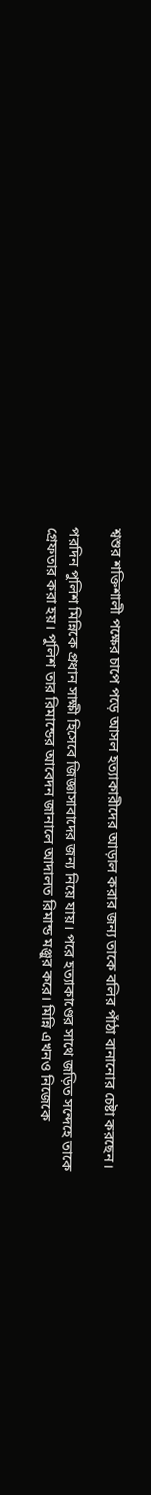শ্বশুর শক্তিশালী পক্ষের চাপে পড়ে আসল হত্যাকারীদের আড়াল করার জন্য তাকে বলির পাঁঠা বানানোর চেষ্টা করছেন।

পরদিন পুলিশ মিন্নিকে প্রধান সাক্ষী হিসেবে জিজ্ঞাসাবাদের জন্য নিয়ে যায়। পরে হত্যাকাণ্ডের সাথে জড়িত সন্দেহে তাকে গ্রেফতার করা হয়। পুলিশ তার রিমান্ডের আবেদন জানালে আদালত রিমান্ড মঞ্জুর করে। মিন্নি এখনও নিজেকে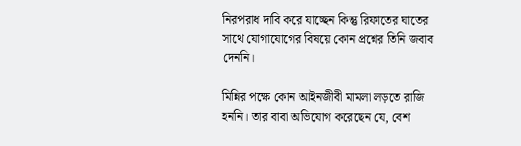নিরপরাধ দাবি করে যাচ্ছেন কিন্তু রিফাতের ঘাতের সাথে যোগাযোগের বিষয়ে কোন প্রশ্নের তিনি জবাব দেননি।

মিন্নির পক্ষে কোন আইনজীবী মামলা লড়তে রাজি হননি। তার বাবা অভিযোগ করেছেন যে, বেশ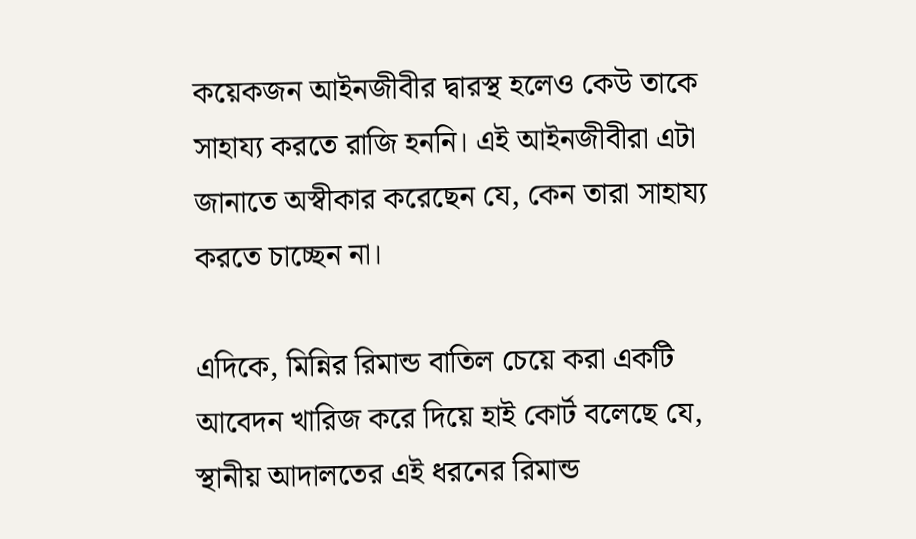কয়েকজন আইনজীবীর দ্বারস্থ হলেও কেউ তাকে সাহায্য করতে রাজি হননি। এই আইনজীবীরা এটা জানাতে অস্বীকার করেছেন যে, কেন তারা সাহায্য করতে চাচ্ছেন না।

এদিকে, মিন্নির রিমান্ড বাতিল চেয়ে করা একটি আবেদন খারিজ করে দিয়ে হাই কোর্ট বলেছে যে, স্থানীয় আদালতের এই ধরনের রিমান্ড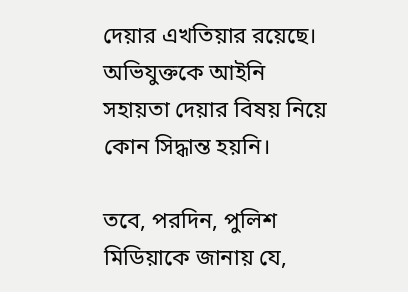দেয়ার এখতিয়ার রয়েছে। অভিযুক্তকে আইনি সহায়তা দেয়ার বিষয় নিয়ে কোন সিদ্ধান্ত হয়নি।

তবে, পরদিন, পুলিশ মিডিয়াকে জানায় যে,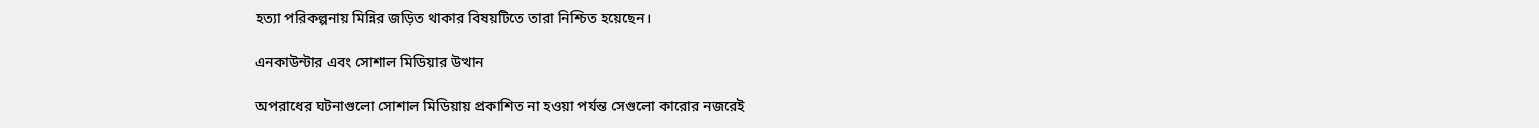হত্যা পরিকল্পনায় মিন্নির জড়িত থাকার বিষয়টিতে তারা নিশ্চিত হয়েছেন।

এনকাউন্টার এবং সোশাল মিডিয়ার উত্থান

অপরাধের ঘটনাগুলো সোশাল মিডিয়ায় প্রকাশিত না হওয়া পর্যন্ত সেগুলো কারোর নজরেই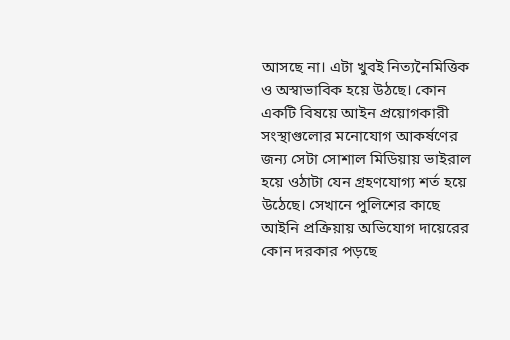আসছে না। এটা খুবই নিত্যনৈমিত্তিক ও অস্বাভাবিক হয়ে উঠছে। কোন একটি বিষয়ে আইন প্রয়োগকারী সংস্থাগুলোর মনোযোগ আকর্ষণের জন্য সেটা সোশাল মিডিয়ায় ভাইরাল হয়ে ওঠাটা যেন গ্রহণযোগ্য শর্ত হয়ে উঠেছে। সেখানে পুলিশের কাছে আইনি প্রক্রিয়ায় অভিযোগ দায়েরের কোন দরকার পড়ছে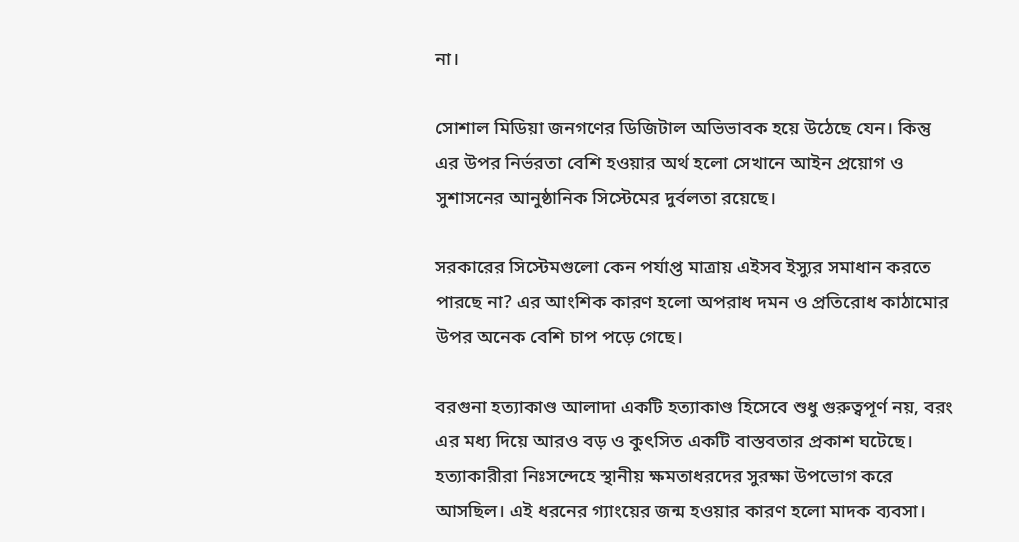না।

সোশাল মিডিয়া জনগণের ডিজিটাল অভিভাবক হয়ে উঠেছে যেন। কিন্তু এর উপর নির্ভরতা বেশি হওয়ার অর্থ হলো সেখানে আইন প্রয়োগ ও সুশাসনের আনুষ্ঠানিক সিস্টেমের দুর্বলতা রয়েছে।

সরকারের সিস্টেমগুলো কেন পর্যাপ্ত মাত্রায় এইসব ইস্যুর সমাধান করতে পারছে না? এর আংশিক কারণ হলো অপরাধ দমন ও প্রতিরোধ কাঠামোর উপর অনেক বেশি চাপ পড়ে গেছে।

বরগুনা হত্যাকাণ্ড আলাদা একটি হত্যাকাণ্ড হিসেবে শুধু গুরুত্বপূর্ণ নয়, বরং এর মধ্য দিয়ে আরও বড় ও কুৎসিত একটি বাস্তবতার প্রকাশ ঘটেছে। হত্যাকারীরা নিঃসন্দেহে স্থানীয় ক্ষমতাধরদের সুরক্ষা উপভোগ করে আসছিল। এই ধরনের গ্যাংয়ের জন্ম হওয়ার কারণ হলো মাদক ব্যবসা।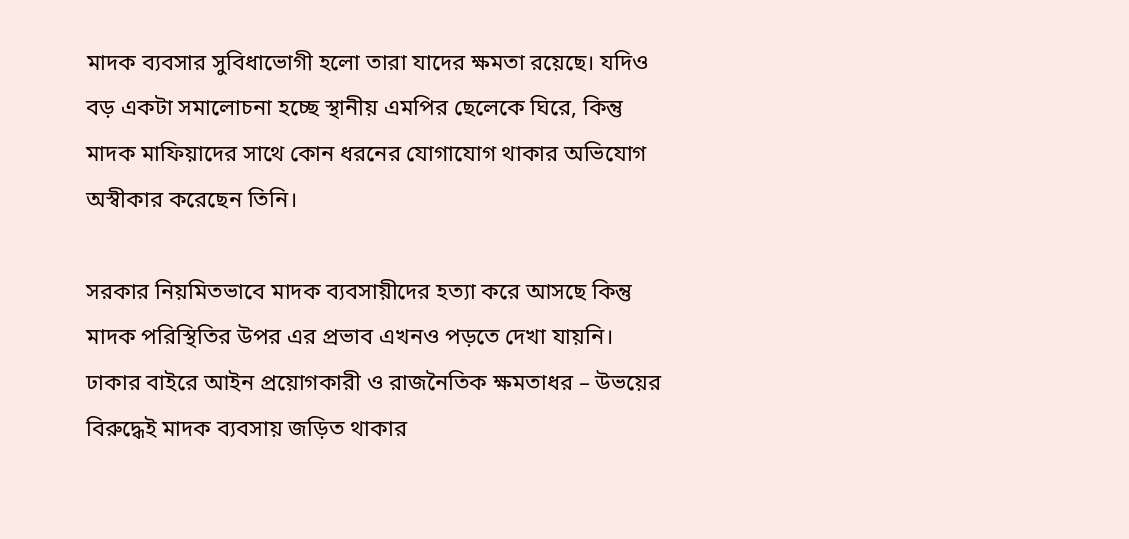মাদক ব্যবসার সুবিধাভোগী হলো তারা যাদের ক্ষমতা রয়েছে। যদিও বড় একটা সমালোচনা হচ্ছে স্থানীয় এমপির ছেলেকে ঘিরে, কিন্তু মাদক মাফিয়াদের সাথে কোন ধরনের যোগাযোগ থাকার অভিযোগ অস্বীকার করেছেন তিনি।

সরকার নিয়মিতভাবে মাদক ব্যবসায়ীদের হত্যা করে আসছে কিন্তু মাদক পরিস্থিতির উপর এর প্রভাব এখনও পড়তে দেখা যায়নি। ঢাকার বাইরে আইন প্রয়োগকারী ও রাজনৈতিক ক্ষমতাধর – উভয়ের বিরুদ্ধেই মাদক ব্যবসায় জড়িত থাকার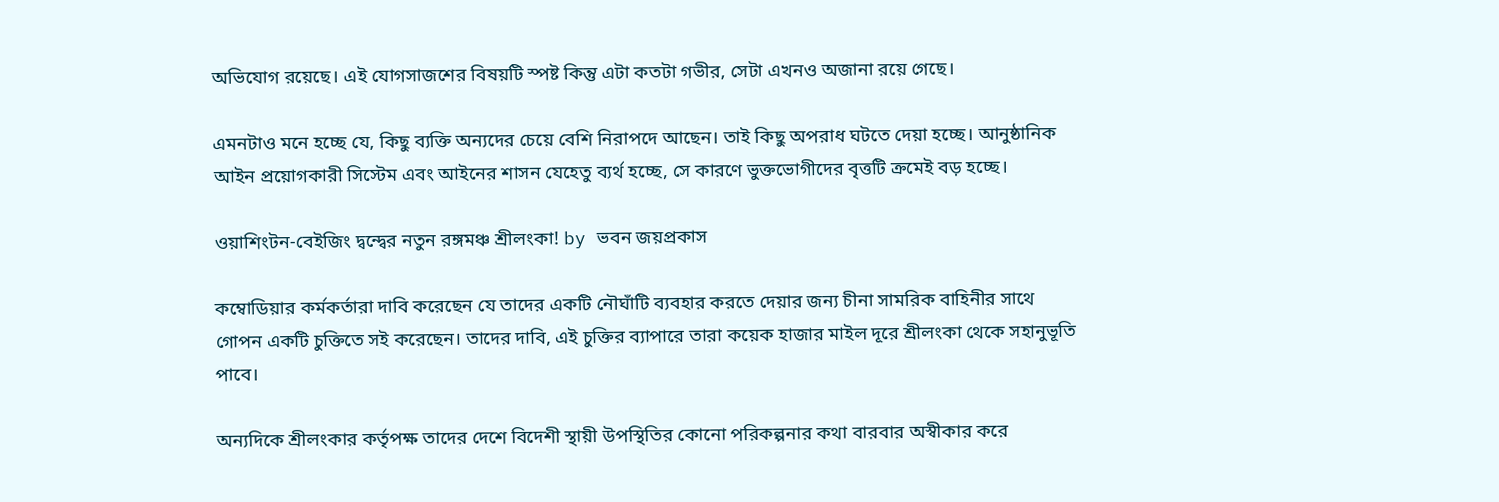অভিযোগ রয়েছে। এই যোগসাজশের বিষয়টি স্পষ্ট কিন্তু এটা কতটা গভীর, সেটা এখনও অজানা রয়ে গেছে।

এমনটাও মনে হচ্ছে যে, কিছু ব্যক্তি অন্যদের চেয়ে বেশি নিরাপদে আছেন। তাই কিছু অপরাধ ঘটতে দেয়া হচ্ছে। আনুষ্ঠানিক আইন প্রয়োগকারী সিস্টেম এবং আইনের শাসন যেহেতু ব্যর্থ হচ্ছে, সে কারণে ভুক্তভোগীদের বৃত্তটি ক্রমেই বড় হচ্ছে।

ওয়াশিংটন-বেইজিং দ্বন্দ্বের নতুন রঙ্গমঞ্চ শ্রীলংকা! by ভবন জয়প্রকাস

কম্বোডিয়ার কর্মকর্তারা দাবি করেছেন যে তাদের একটি নৌঘাঁটি ব্যবহার করতে দেয়ার জন্য চীনা সামরিক বাহিনীর সাথে গোপন একটি চুক্তিতে সই করেছেন। তাদের দাবি, এই চুক্তির ব্যাপারে তারা কয়েক হাজার মাইল দূরে শ্রীলংকা থেকে সহানুভূতি পাবে।

অন্যদিকে শ্রীলংকার কর্তৃপক্ষ তাদের দেশে বিদেশী স্থায়ী উপস্থিতির কোনো পরিকল্পনার কথা বারবার অস্বীকার করে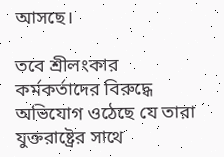আসছে।

তবে শ্রীলংকার কর্মকর্তাদের বিরুদ্ধে অভিযোগ ওঠেছে যে তারা যুক্তরাষ্ট্রের সাথে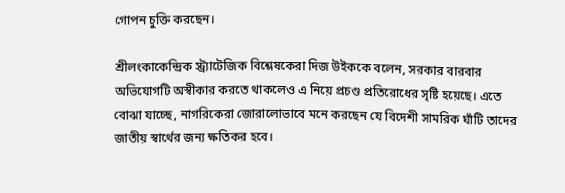গোপন চুক্তি করছেন।

শ্রীলংকাকেন্দ্রিক স্ট্র্যাটেজিক বিশ্লেষকেরা দিজ উইককে বলেন, সরকার বারবার অভিযোগটি অস্বীকার করতে থাকলেও এ নিয়ে প্রচণ্ড প্রতিরোধের সৃষ্টি হয়েছে। এতে বোঝা যাচ্ছে, নাগরিকেরা জোরালোভাবে মনে করছেন যে বিদেশী সামরিক ঘাঁটি তাদের জাতীয় স্বার্থের জন্য ক্ষতিকর হবে।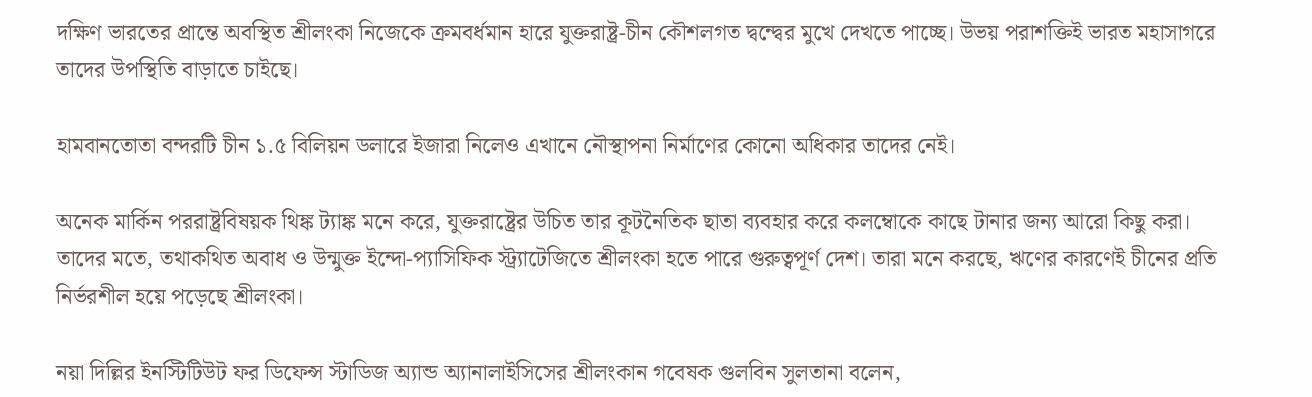দক্ষিণ ভারতের প্রান্তে অবস্থিত শ্রীলংকা নিজেকে ক্রমবর্ধমান হারে যুক্তরাষ্ট্র-চীন কৌশলগত দ্বন্দ্বের মুখে দেখতে পাচ্ছে। উভয় পরাশক্তিই ভারত মহাসাগরে তাদের উপস্থিতি বাড়াতে চাইছে।

হামবানতোতা বন্দরটি চীন ১.৫ বিলিয়ন ডলারে ইজারা নিলেও এখানে নৌস্থাপনা নির্মাণের কোনো অধিকার তাদের নেই।

অনেক মার্কিন পররাষ্ট্রবিষয়ক থিঙ্ক ট্যাঙ্ক মনে করে, যুক্তরাষ্ট্রের উচিত তার কূটনৈতিক ছাতা ব্যবহার করে কলম্বোকে কাছে টানার জন্য আরো কিছু করা। তাদের মতে, তথাকথিত অবাধ ও উন্মুক্ত ইন্দো-প্যাসিফিক স্ট্র্যাটেজিতে শ্রীলংকা হতে পারে গুরুত্বপূর্ণ দেশ। তারা মনে করছে, ঋণের কারণেই চীনের প্রতি নির্ভরশীল হয়ে পড়েছে শ্রীলংকা।

নয়া দিল্লির ইনস্টিটিউট ফর ডিফেন্স স্টাডিজ অ্যান্ড অ্যানালাইসিসের শ্রীলংকান গবেষক গুলবিন সুলতানা বলেন,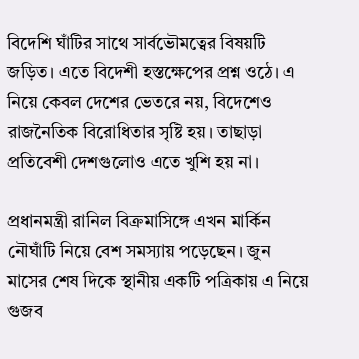বিদেশি ঘাঁটির সাথে সার্বভৌমত্বের বিষয়টি জড়িত। এতে বিদেশী হস্তক্ষেপের প্রশ্ন ওঠে। এ নিয়ে কেবল দেশের ভেতরে নয়, বিদেশেও রাজনৈতিক বিরোধিতার সৃষ্টি হয়। তাছাড়া প্রতিবেশী দেশগুলোও এতে খুশি হয় না।

প্রধানমন্ত্রী রানিল বিক্রমাসিঙ্গে এখন মার্কিন নৌঘাঁটি নিয়ে বেশ সমস্যায় পড়েছেন। জুন মাসের শেষ দিকে স্থানীয় একটি পত্রিকায় এ নিয়ে গুজব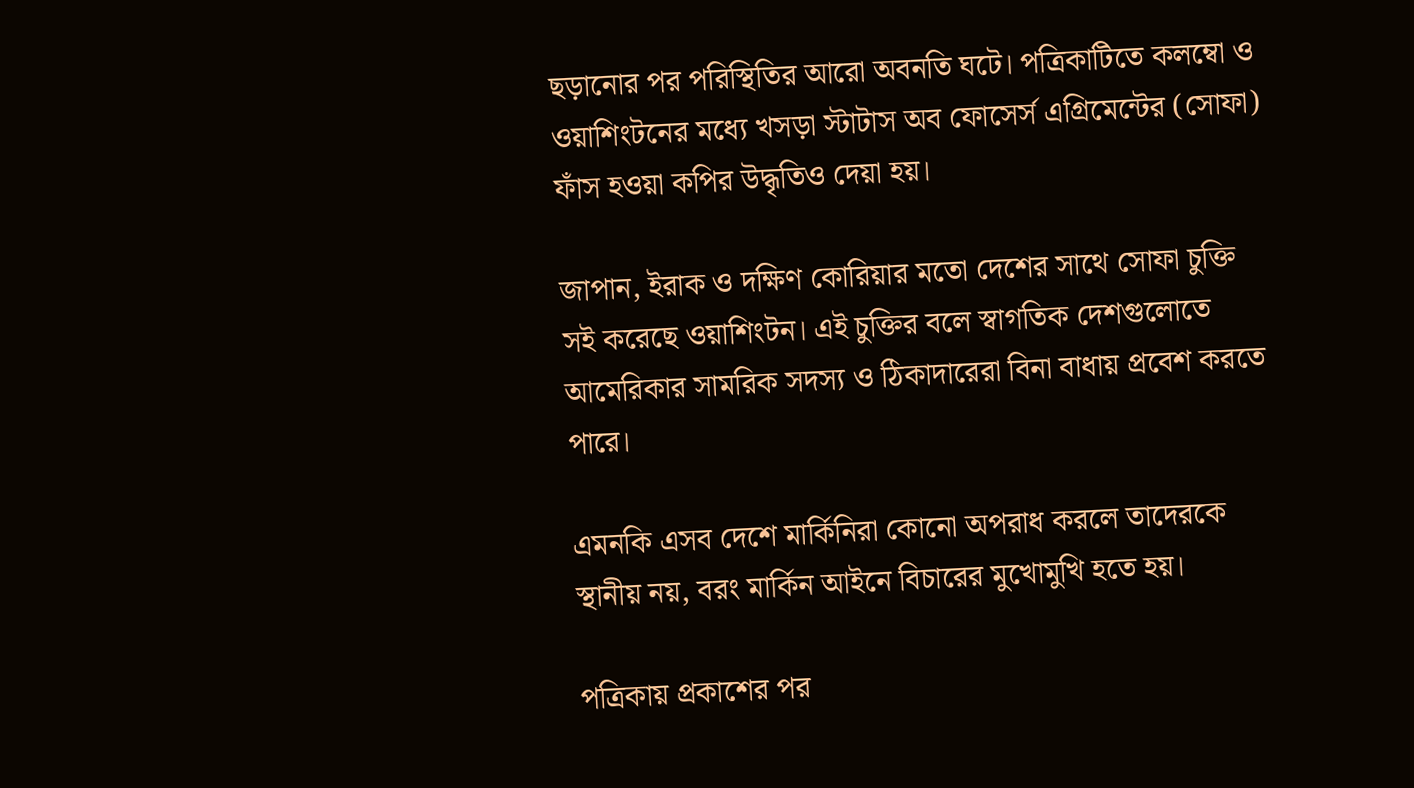ছড়ানোর পর পরিস্থিতির আরো অবনতি ঘটে। পত্রিকাটিতে কলম্বো ও ওয়াশিংটনের মধ্যে খসড়া স্টাটাস অব ফোসের্স এগ্রিমেন্টের (সোফা) ফাঁস হওয়া কপির উদ্ধৃতিও দেয়া হয়।

জাপান, ইরাক ও দক্ষিণ কোরিয়ার মতো দেশের সাথে সোফা চুক্তি সই করেছে ওয়াশিংটন। এই চুক্তির বলে স্বাগতিক দেশগুলোতে আমেরিকার সামরিক সদস্য ও ঠিকাদারেরা বিনা বাধায় প্রবেশ করতে পারে।

এমনকি এসব দেশে মার্কিনিরা কোনো অপরাধ করলে তাদেরকে স্থানীয় নয়, বরং মার্কিন আইনে বিচারের মুখোমুখি হতে হয়।

পত্রিকায় প্রকাশের পর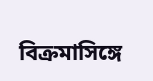বিক্রমাসিঙ্গে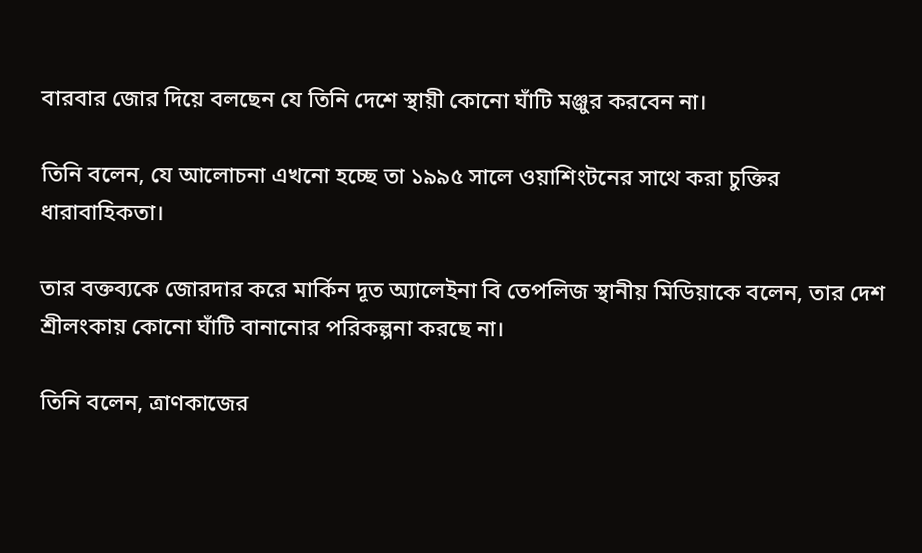বারবার জোর দিয়ে বলছেন যে তিনি দেশে স্থায়ী কোনো ঘাঁটি মঞ্জুর করবেন না।

তিনি বলেন, যে আলোচনা এখনো হচ্ছে তা ১৯৯৫ সালে ওয়াশিংটনের সাথে করা চুক্তির ধারাবাহিকতা।

তার বক্তব্যকে জোরদার করে মার্কিন দূত অ্যালেইনা বি তেপলিজ স্থানীয় মিডিয়াকে বলেন, তার দেশ শ্রীলংকায় কোনো ঘাঁটি বানানোর পরিকল্পনা করছে না।

তিনি বলেন, ত্রাণকাজের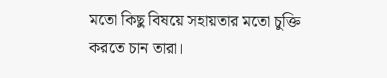মতো কিছু বিষয়ে সহায়তার মতো চুক্তি করতে চান তারা।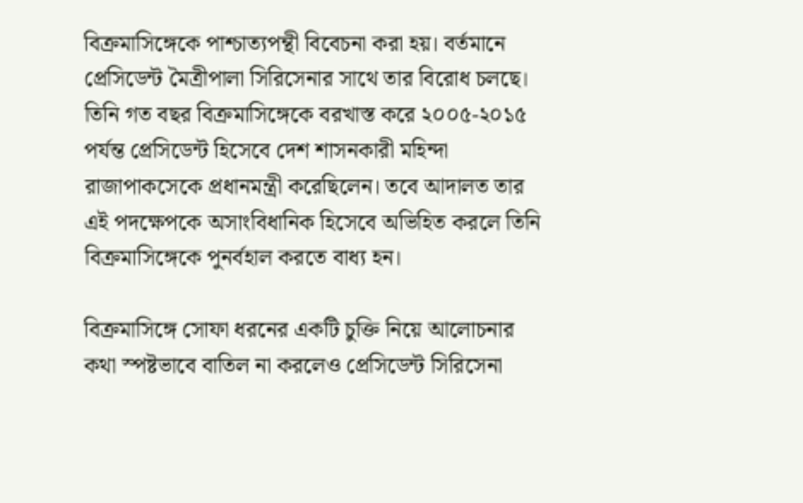বিক্রমাসিঙ্গেকে পাশ্চাত্যপন্থী বিবেচনা করা হয়। বর্তমানে প্রেসিডেন্ট মৈত্রীপালা সিরিসেনার সাথে তার বিরোধ চলছে। তিনি গত বছর বিক্রমাসিঙ্গেকে বরখাস্ত করে ২০০৫-২০১৫ পর্যন্ত প্রেসিডেন্ট হিসেবে দেশ শাসনকারী মহিন্দা রাজাপাকসেকে প্রধানমন্ত্রী করেছিলেন। তবে আদালত তার এই পদক্ষেপকে অসাংবিধানিক হিসেবে অভিহিত করলে তিনি বিক্রমাসিঙ্গেকে পুনর্বহাল করতে বাধ্য হন।

বিক্রমাসিঙ্গে সোফা ধরনের একটি চুক্তি নিয়ে আলোচনার কথা স্পষ্টভাবে বাতিল না করলেও প্রেসিডেন্ট সিরিসেনা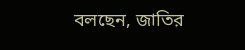বলছেন, জাতির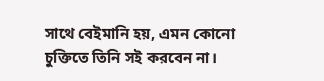সাথে বেইমানি হয়, এমন কোনো চুক্তিতে তিনি সই করবেন না।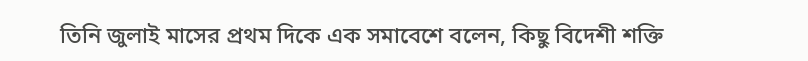তিনি জুলাই মাসের প্রথম দিকে এক সমাবেশে বলেন, কিছু বিদেশী শক্তি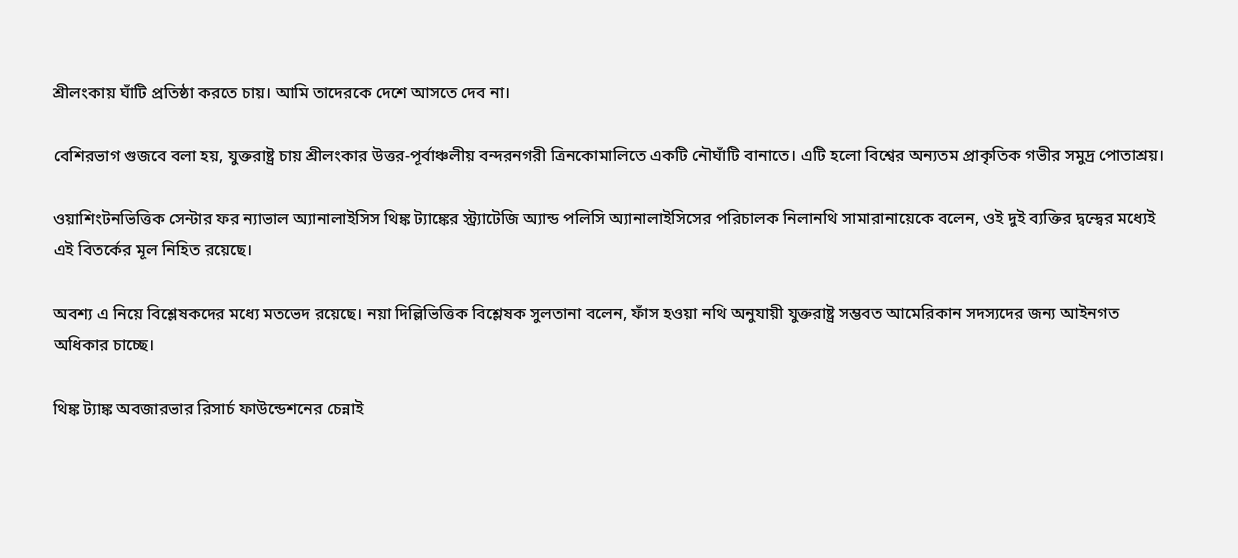শ্রীলংকায় ঘাঁটি প্রতিষ্ঠা করতে চায়। আমি তাদেরকে দেশে আসতে দেব না।

বেশিরভাগ গুজবে বলা হয়, যুক্তরাষ্ট্র চায় শ্রীলংকার উত্তর-পূর্বাঞ্চলীয় বন্দরনগরী ত্রিনকোমালিতে একটি নৌঘাঁটি বানাতে। এটি হলো বিশ্বের অন্যতম প্রাকৃতিক গভীর সমুদ্র পোতাশ্রয়।

ওয়াশিংটনভিত্তিক সেন্টার ফর ন্যাভাল অ্যানালাইসিস থিঙ্ক ট্যাঙ্কের স্ট্র্যাটেজি অ্যান্ড পলিসি অ্যানালাইসিসের পরিচালক নিলানথি সামারানায়েকে বলেন, ওই দুই ব্যক্তির দ্বন্দ্বের মধ্যেই এই বিতর্কের মূল নিহিত রয়েছে।

অবশ্য এ নিয়ে বিশ্লেষকদের মধ্যে মতভেদ রয়েছে। নয়া দিল্লিভিত্তিক বিশ্লেষক সুলতানা বলেন, ফাঁস হওয়া নথি অনুযায়ী যুক্তরাষ্ট্র সম্ভবত আমেরিকান সদস্যদের জন্য আইনগত অধিকার চাচ্ছে।

থিঙ্ক ট্যাঙ্ক অবজারভার রিসার্চ ফাউন্ডেশনের চেন্নাই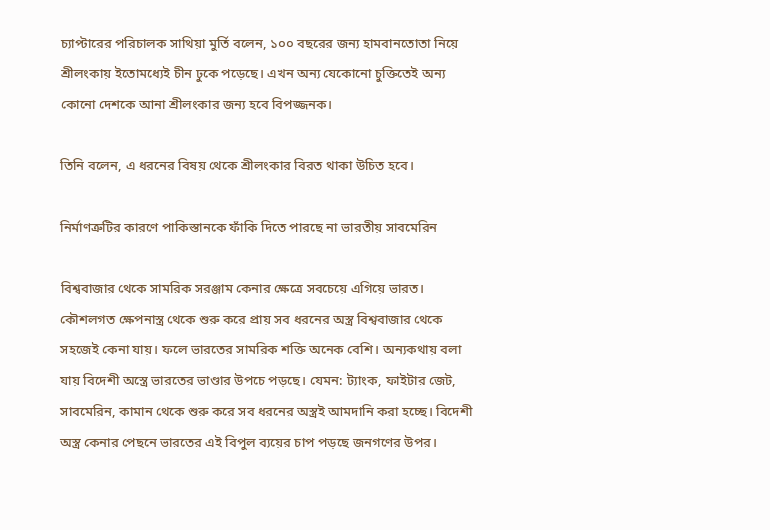চ্যাপ্টারের পরিচালক সাথিয়া মুর্তি বলেন, ১০০ বছরের জন্য হামবানতোতা নিয়ে শ্রীলংকায় ইতোমধ্যেই চীন ঢুকে পড়েছে। এখন অন্য যেকোনো চুক্তিতেই অন্য কোনো দেশকে আনা শ্রীলংকার জন্য হবে বিপজ্জনক।

তিনি বলেন, এ ধরনের বিষয় থেকে শ্রীলংকার বিরত থাকা উচিত হবে।

নির্মাণত্রুটির কারণে পাকিস্তানকে ফাঁকি দিতে পারছে না ভারতীয় সাবমেরিন

বিশ্ববাজার থেকে সামরিক সরঞ্জাম কেনার ক্ষেত্রে সবচেয়ে এগিয়ে ভারত। কৌশলগত ক্ষেপনাস্ত্র থেকে শুরু করে প্রায় সব ধরনের অস্ত্র বিশ্ববাজার থেকে সহজেই কেনা যায়। ফলে ভারতের সামরিক শক্তি অনেক বেশি। অন্যকথায় বলা যায় বিদেশী অস্ত্রে ভারতের ভাণ্ডার উপচে পড়ছে। যেমন: ট্যাংক, ফাইটার জেট, সাবমেরিন, কামান থেকে শুরু করে সব ধরনের অস্ত্রই আমদানি করা হচ্ছে। বিদেশী অস্ত্র কেনার পেছনে ভারতের এই বিপুল ব্যয়ের চাপ পড়ছে জনগণের উপর।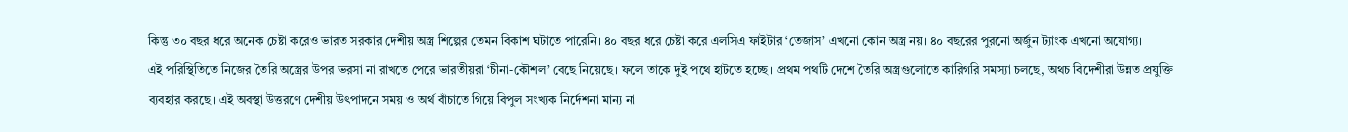কিন্তু ৩০ বছর ধরে অনেক চেষ্টা করেও ভারত সরকার দেশীয় অস্ত্র শিল্পের তেমন বিকাশ ঘটাতে পারেনি। ৪০ বছর ধরে চেষ্টা করে এলসিএ ফাইটার ‘তেজাস’ এখনো কোন অস্ত্র নয়। ৪০ বছরের পুরনো অর্জুন ট্যাংক এখনো অযোগ্য।
এই পরিস্থিতিতে নিজের তৈরি অস্ত্রের উপর ভরসা না রাখতে পেরে ভারতীয়রা ‘চীনা-কৌশল’ বেছে নিয়েছে। ফলে তাকে দুই পথে হাটতে হচ্ছে। প্রথম পথটি দেশে তৈরি অস্ত্রগুলোতে কারিগরি সমস্যা চলছে, অথচ বিদেশীরা উন্নত প্রযুক্তি ব্যবহার করছে। এই অবস্থা উত্তরণে দেশীয় উৎপাদনে সময় ও অর্থ বাঁচাতে গিয়ে বিপুল সংখ্যক নির্দেশনা মান্য না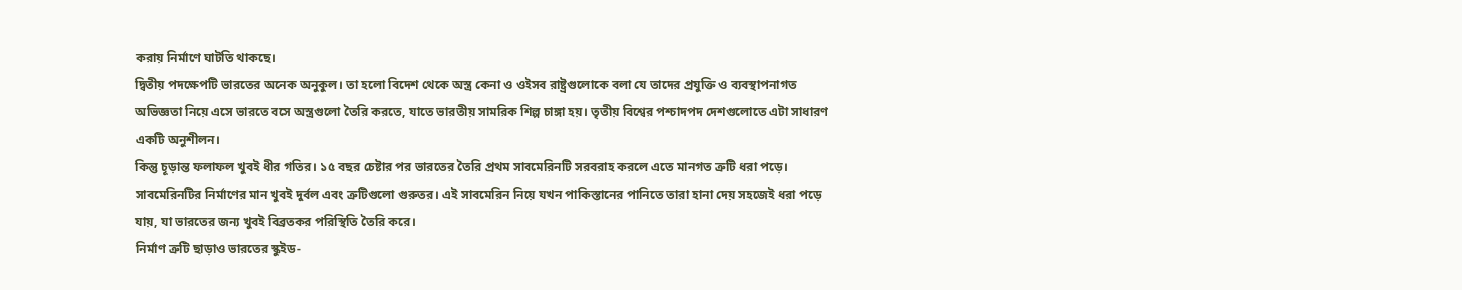করায় নির্মাণে ঘাটতি থাকছে।
দ্বিতীয় পদক্ষেপটি ভারতের অনেক অনুকুল। তা হলো বিদেশ থেকে অস্ত্র কেনা ও ওইসব রাষ্ট্রগুলোকে বলা যে তাদের প্রযুক্তি ও ব্যবস্থাপনাগত অভিজ্ঞতা নিয়ে এসে ভারতে বসে অস্ত্রগুলো তৈরি করতে, যাতে ভারতীয় সামরিক শিল্প চাঙ্গা হয়। তৃতীয় বিশ্বের পশ্চাদপদ দেশগুলোতে এটা সাধারণ একটি অনুশীলন।
কিন্তু চূড়ান্ত ফলাফল খুবই ধীর গতির। ১৫ বছর চেষ্টার পর ভারতের তৈরি প্রথম সাবমেরিনটি সরবরাহ করলে এতে মানগত ত্রুটি ধরা পড়ে। সাবমেরিনটির নির্মাণের মান খুবই দুর্বল এবং ত্রুটিগুলো গুরুতর। এই সাবমেরিন নিয়ে যখন পাকিস্তানের পানিতে তারা হানা দেয় সহজেই ধরা পড়ে যায়, যা ভারতের জন্য খুবই বিব্রতকর পরিস্থিতি তৈরি করে।
নির্মাণ ত্রুটি ছাড়াও ভারতের স্কুইড-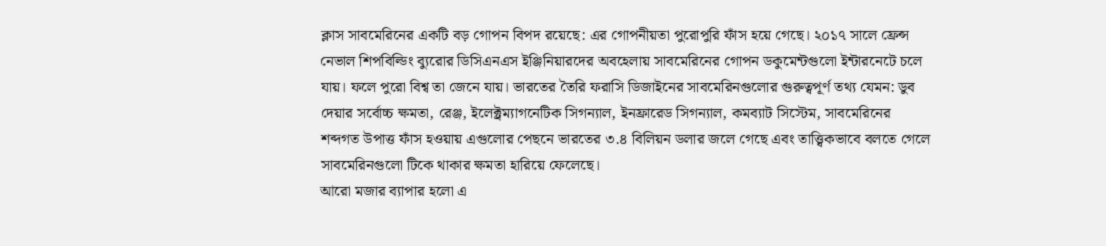ক্লাস সাবমেরিনের একটি বড় গোপন বিপদ রয়েছে: এর গোপনীয়তা পুরোপুরি ফাঁস হয়ে গেছে। ২০১৭ সালে ফ্রেন্স নেভাল শিপবিল্ডিং ব্যুরোর ডিসিএনএস ইঞ্জিনিয়ারদের অবহেলায় সাবমেরিনের গোপন ডকুমেন্টগুলো ইন্টারনেটে চলে যায়। ফলে পুরো বিশ্ব তা জেনে যায়। ভারতের তৈরি ফরাসি ডিজাইনের সাবমেরিনগুলোর গুরুত্বপূর্ণ তথ্য যেমন: ডুব দেয়ার সর্বোচ্চ ক্ষমতা, রেঞ্জ, ইলেক্ট্রম্যাগনেটিক সিগন্যাল, ইনফ্রারেড সিগন্যাল, কমব্যাট সিস্টেম, সাবমেরিনের শব্দগত উপাত্ত ফাঁস হওয়ায় এগুলোর পেছনে ভারতের ৩.৪ বিলিয়ন ডলার জলে গেছে এবং তাত্ত্বিকভাবে বলতে গেলে সাবমেরিনগুলো টিকে থাকার ক্ষমতা হারিয়ে ফেলেছে।
আরো মজার ব্যাপার হলো এ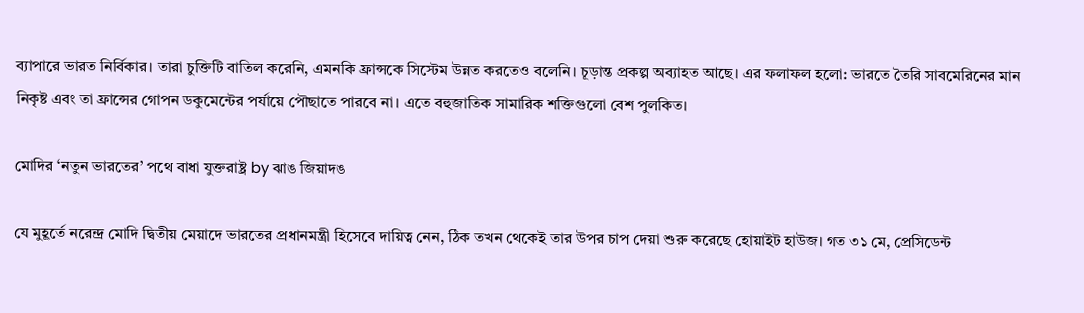ব্যাপারে ভারত নির্বিকার। তারা চুক্তিটি বাতিল করেনি, এমনকি ফ্রান্সকে সিস্টেম উন্নত করতেও বলেনি। চূড়ান্ত প্রকল্প অব্যাহত আছে। এর ফলাফল হলো: ভারতে তৈরি সাবমেরিনের মান নিকৃষ্ট এবং তা ফ্রান্সের গোপন ডকুমেন্টের পর্যায়ে পৌছাতে পারবে না। এতে বহুজাতিক সামারিক শক্তিগুলো বেশ পুলকিত।

মোদির ‘নতুন ভারতের’ পথে বাধা যুক্তরাষ্ট্র by ঝাঙ জিয়াদঙ

যে মুহূর্তে নরেন্দ্র মোদি দ্বিতীয় মেয়াদে ভারতের প্রধানমন্ত্রী হিসেবে দায়িত্ব নেন, ঠিক তখন থেকেই তার উপর চাপ দেয়া শুরু করেছে হোয়াইট হাউজ। গত ৩১ মে, প্রেসিডেন্ট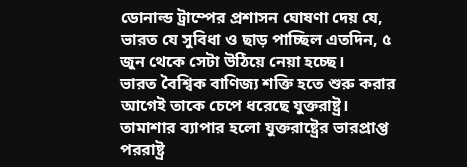ডোনাল্ড ট্রাম্পের প্রশাসন ঘোষণা দেয় যে, ভারত যে সুবিধা ও ছাড় পাচ্ছিল এতদিন, ৫ জুন থেকে সেটা উঠিয়ে নেয়া হচ্ছে।
ভারত বৈশ্বিক বাণিজ্য শক্তি হতে শুরু করার আগেই তাকে চেপে ধরেছে যুক্তরাষ্ট্র। তামাশার ব্যাপার হলো যুক্তরাষ্ট্রের ভারপ্রাপ্ত পররাষ্ট্র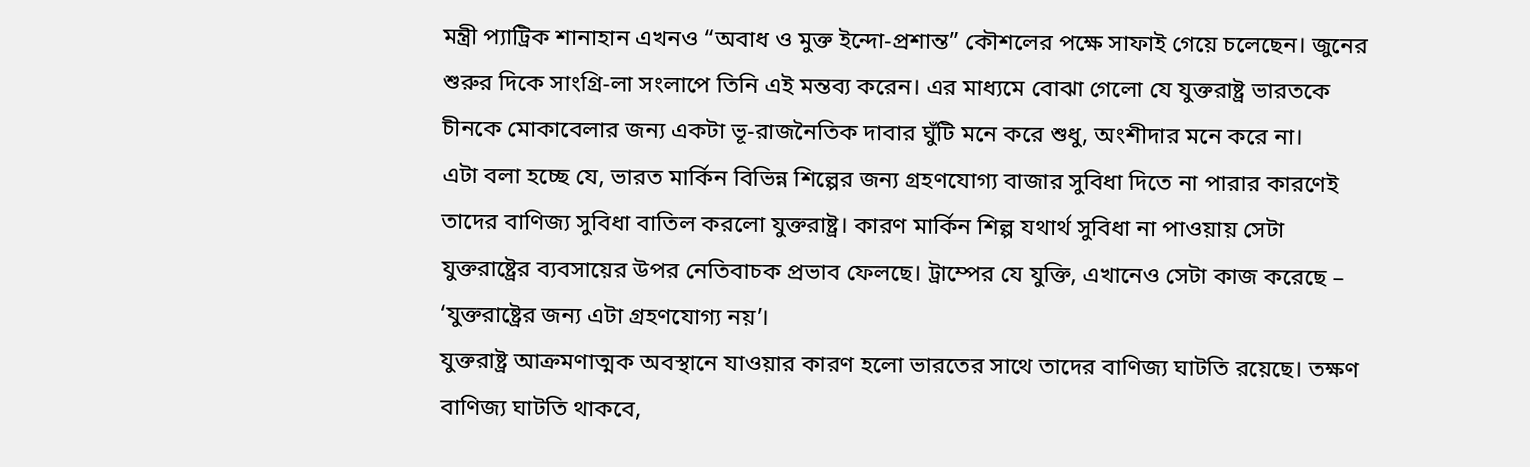মন্ত্রী প্যাট্রিক শানাহান এখনও “অবাধ ও মুক্ত ইন্দো-প্রশান্ত” কৌশলের পক্ষে সাফাই গেয়ে চলেছেন। জুনের শুরুর দিকে সাংগ্রি-লা সংলাপে তিনি এই মন্তব্য করেন। এর মাধ্যমে বোঝা গেলো যে যুক্তরাষ্ট্র ভারতকে চীনকে মোকাবেলার জন্য একটা ভূ-রাজনৈতিক দাবার ঘুঁটি মনে করে শুধু, অংশীদার মনে করে না।
এটা বলা হচ্ছে যে, ভারত মার্কিন বিভিন্ন শিল্পের জন্য গ্রহণযোগ্য বাজার সুবিধা দিতে না পারার কারণেই তাদের বাণিজ্য সুবিধা বাতিল করলো যুক্তরাষ্ট্র। কারণ মার্কিন শিল্প যথার্থ সুবিধা না পাওয়ায় সেটা যুক্তরাষ্ট্রের ব্যবসায়ের উপর নেতিবাচক প্রভাব ফেলছে। ট্রাম্পের যে যুক্তি, এখানেও সেটা কাজ করেছে – ‘যুক্তরাষ্ট্রের জন্য এটা গ্রহণযোগ্য নয়’।
যুক্তরাষ্ট্র আক্রমণাত্মক অবস্থানে যাওয়ার কারণ হলো ভারতের সাথে তাদের বাণিজ্য ঘাটতি রয়েছে। তক্ষণ বাণিজ্য ঘাটতি থাকবে,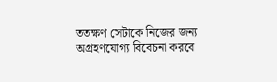ততক্ষণ সেটাকে নিজের জন্য অগ্রহণযোগ্য বিবেচনা করবে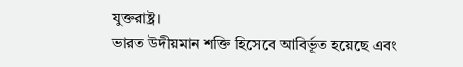যুক্তরাষ্ট্র।
ভারত উদীয়মান শক্তি হিসেবে আবির্ভূত হয়েছে এবং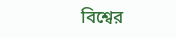বিশ্বের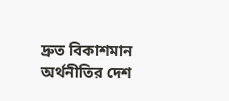দ্রুত বিকাশমান অর্থনীতির দেশ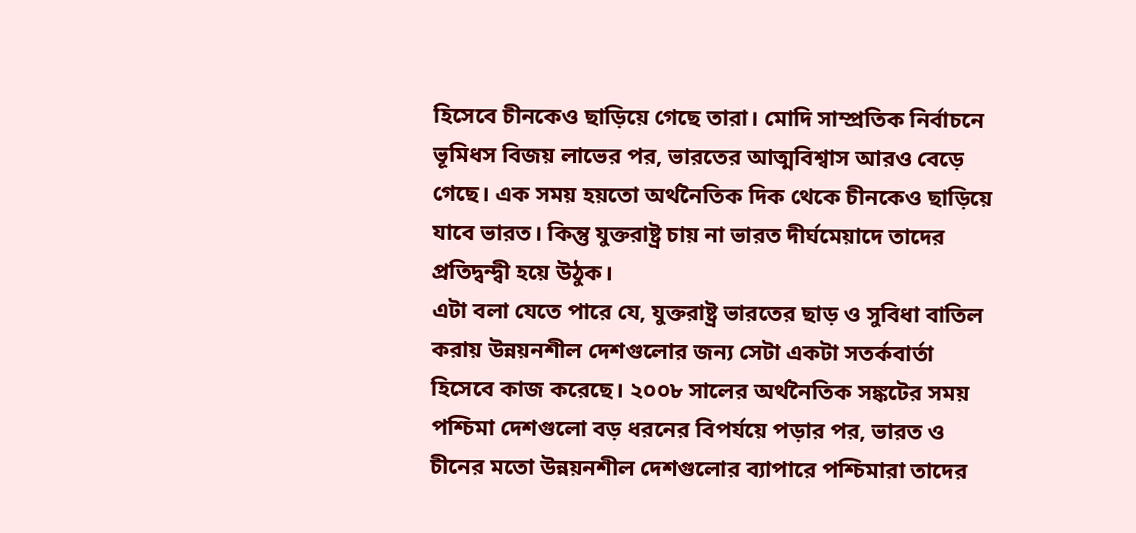হিসেবে চীনকেও ছাড়িয়ে গেছে তারা। মোদি সাম্প্রতিক নির্বাচনে ভূমিধস বিজয় লাভের পর, ভারতের আত্মবিশ্বাস আরও বেড়ে গেছে। এক সময় হয়তো অর্থনৈতিক দিক থেকে চীনকেও ছাড়িয়ে যাবে ভারত। কিন্তু যুক্তরাষ্ট্র চায় না ভারত দীর্ঘমেয়াদে তাদের প্রতিদ্বন্দ্বী হয়ে উঠুক।
এটা বলা যেতে পারে যে, যুক্তরাষ্ট্র ভারতের ছাড় ও সুবিধা বাতিল করায় উন্নয়নশীল দেশগুলোর জন্য সেটা একটা সতর্কবার্তা হিসেবে কাজ করেছে। ২০০৮ সালের অর্থনৈতিক সঙ্কটের সময় পশ্চিমা দেশগুলো বড় ধরনের বিপর্যয়ে পড়ার পর, ভারত ও চীনের মতো উন্নয়নশীল দেশগুলোর ব্যাপারে পশ্চিমারা তাদের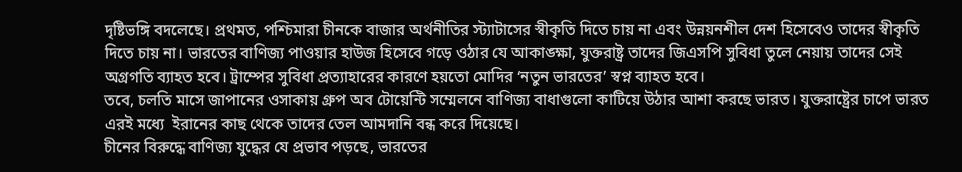দৃষ্টিভঙ্গি বদলেছে। প্রথমত, পশ্চিমারা চীনকে বাজার অর্থনীতির স্ট্যাটাসের স্বীকৃতি দিতে চায় না এবং উন্নয়নশীল দেশ হিসেবেও তাদের স্বীকৃতি দিতে চায় না। ভারতের বাণিজ্য পাওয়ার হাউজ হিসেবে গড়ে ওঠার যে আকাঙ্ক্ষা, যুক্তরাষ্ট্র তাদের জিএসপি সুবিধা তুলে নেয়ায় তাদের সেই অগ্রগতি ব্যাহত হবে। ট্রাম্পের সুবিধা প্রত্যাহারের কারণে হয়তো মোদির ‘নতুন ভারতের’ স্বপ্ন ব্যাহত হবে।
তবে, চলতি মাসে জাপানের ওসাকায় গ্রুপ অব টোয়েন্টি সম্মেলনে বাণিজ্য বাধাগুলো কাটিয়ে উঠার আশা করছে ভারত। যুক্তরাষ্ট্রের চাপে ভারত এরই মধ্যে  ইরানের কাছ থেকে তাদের তেল আমদানি বন্ধ করে দিয়েছে।
চীনের বিরুদ্ধে বাণিজ্য যুদ্ধের যে প্রভাব পড়ছে, ভারতের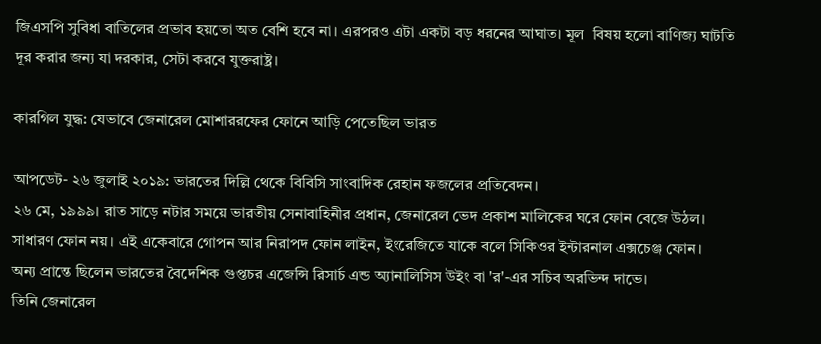জিএসপি সুবিধা বাতিলের প্রভাব হয়তো অত বেশি হবে না। এরপরও এটা একটা বড় ধরনের আঘাত। মূল  বিষয় হলো বাণিজ্য ঘাটতি দূর করার জন্য যা দরকার, সেটা করবে যুক্তরাষ্ট্র।

কারগিল যুদ্ধ: যেভাবে জেনারেল মোশাররফের ফোনে আড়ি পেতেছিল ভারত

আপডেট- ২৬ জুলাই ২০১৯: ভারতের দিল্লি থেকে বিবিসি সাংবাদিক রেহান ফজলের প্রতিবেদন।
২৬ মে, ১৯৯৯। রাত সাড়ে নটার সময়ে ভারতীয় সেনাবাহিনীর প্রধান, জেনারেল ভেদ প্রকাশ মালিকের ঘরে ফোন বেজে উঠল।
সাধারণ ফোন নয়। এই একেবারে গোপন আর নিরাপদ ফোন লাইন, ইংরেজিতে যাকে বলে সিকিওর ইন্টারনাল এক্সচেঞ্জ ফোন।
অন্য প্রান্তে ছিলেন ভারতের বৈদেশিক গুপ্তচর এজেন্সি রিসার্চ এন্ড অ্যানালিসিস উইং বা 'র'-এর সচিব অরভিন্দ দাভে।
তিনি জেনারেল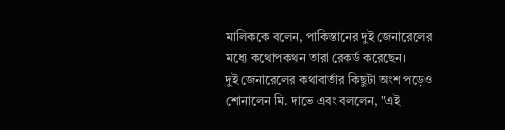মালিককে বলেন, পাকিস্তানের দুই জেনারেলের মধ্যে কথোপকথন তারা রেকর্ড করেছেন।
দুই জেনারেলের কথাবার্তার কিছুটা অংশ পড়েও শোনালেন মি. দাভে এবং বললেন, "এই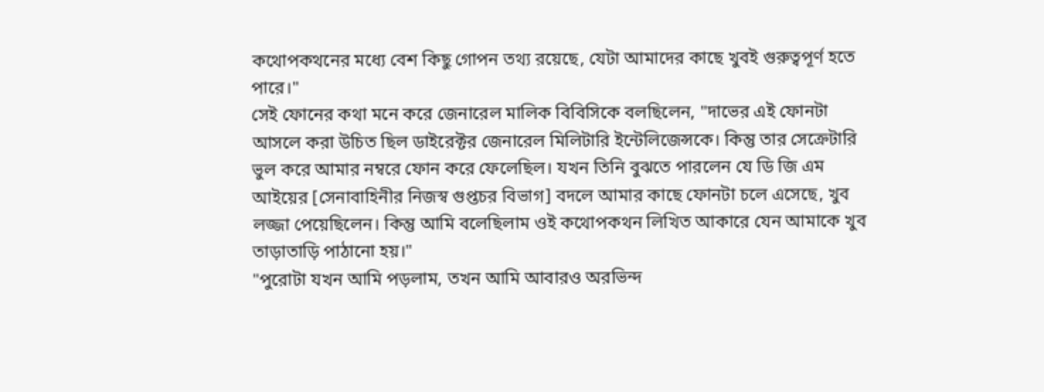কথোপকথনের মধ্যে বেশ কিছু গোপন তথ্য রয়েছে, যেটা আমাদের কাছে খুবই গুরুত্বপূর্ণ হতে পারে।"
সেই ফোনের কথা মনে করে জেনারেল মালিক বিবিসিকে বলছিলেন, "দাভের এই ফোনটা আসলে করা উচিত ছিল ডাইরেক্টর জেনারেল মিলিটারি ইন্টেলিজেন্সকে। কিন্তু তার সেক্রেটারি ভুল করে আমার নম্বরে ফোন করে ফেলেছিল। যখন তিনি বুঝতে পারলেন যে ডি জি এম আইয়ের [সেনাবাহিনীর নিজস্ব গুপ্তচর বিভাগ] বদলে আমার কাছে ফোনটা চলে এসেছে, খুব লজ্জা পেয়েছিলেন। কিন্তু আমি বলেছিলাম ওই কথোপকথন লিখিত আকারে যেন আমাকে খুব তাড়াতাড়ি পাঠানো হয়।"
"পুরোটা যখন আমি পড়লাম, তখন আমি আবারও অরভিন্দ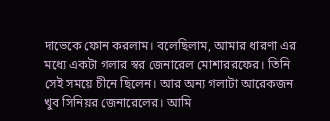দাভেকে ফোন করলাম। বলেছিলাম, আমার ধারণা এর মধ্যে একটা গলার স্বর জেনারেল মোশাররফের। তিনি সেই সময়ে চীনে ছিলেন। আর অন্য গলাটা আরেকজন খুব সিনিয়র জেনারেলের। আমি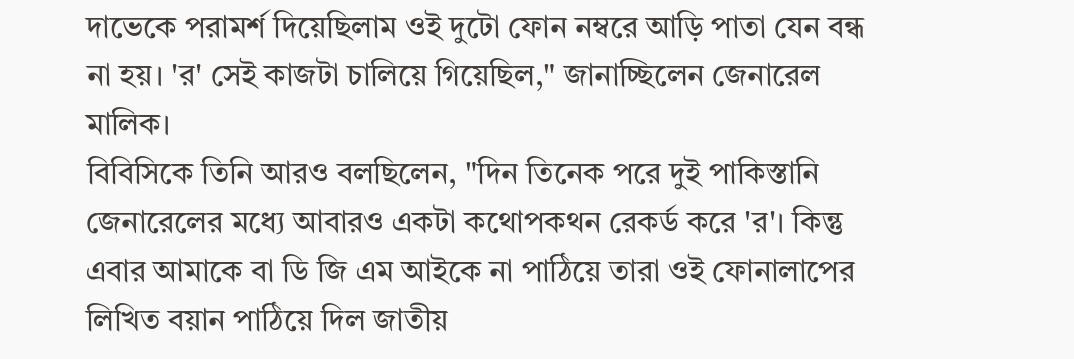দাভেকে পরামর্শ দিয়েছিলাম ওই দুটো ফোন নম্বরে আড়ি পাতা যেন বন্ধ না হয়। 'র' সেই কাজটা চালিয়ে গিয়েছিল," জানাচ্ছিলেন জেনারেল মালিক।
বিবিসিকে তিনি আরও বলছিলেন, "দিন তিনেক পরে দুই পাকিস্তানি জেনারেলের মধ্যে আবারও একটা কথোপকথন রেকর্ড করে 'র'। কিন্তু এবার আমাকে বা ডি জি এম আইকে না পাঠিয়ে তারা ওই ফোনালাপের লিখিত বয়ান পাঠিয়ে দিল জাতীয়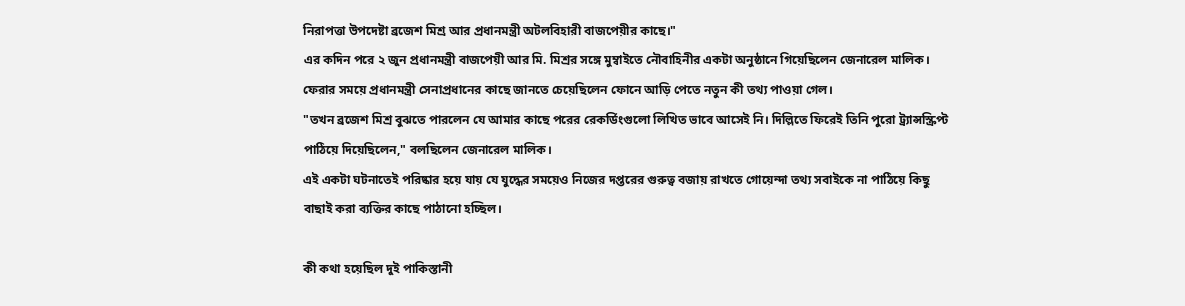নিরাপত্তা উপদেষ্টা ব্রজেশ মিশ্র আর প্রধানমন্ত্রী অটলবিহারী বাজপেয়ীর কাছে।"
এর কদিন পরে ২ জুন প্রধানমন্ত্রী বাজপেয়ী আর মি. মিশ্রর সঙ্গে মুম্বাইতে নৌবাহিনীর একটা অনুষ্ঠানে গিয়েছিলেন জেনারেল মালিক।
ফেরার সময়ে প্রধানমন্ত্রী সেনাপ্রধানের কাছে জানতে চেয়েছিলেন ফোনে আড়ি পেতে নতুন কী তথ্য পাওয়া গেল।
"তখন ব্রজেশ মিশ্র বুঝতে পারলেন যে আমার কাছে পরের রেকর্ডিংগুলো লিখিত ভাবে আসেই নি। দিল্লিতে ফিরেই তিনি পুরো ট্র্যান্সস্ক্রিপ্ট পাঠিয়ে দিয়েছিলেন," বলছিলেন জেনারেল মালিক।
এই একটা ঘটনাতেই পরিষ্কার হয়ে যায় যে যুদ্ধের সময়েও নিজের দপ্তরের গুরুত্ব বজায় রাখতে গোয়েন্দা তথ্য সবাইকে না পাঠিয়ে কিছু বাছাই করা ব্যক্তির কাছে পাঠানো হচ্ছিল।

কী কথা হয়েছিল দুই পাকিস্তানী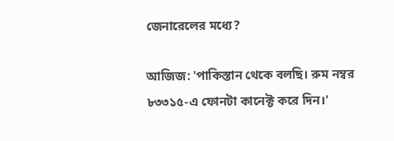জেনারেলের মধ্যে?

আজিজ: 'পাকিস্তান থেকে বলছি। রুম নম্বর ৮৩৩১৫-এ ফোনটা কানেক্ট করে দিন।'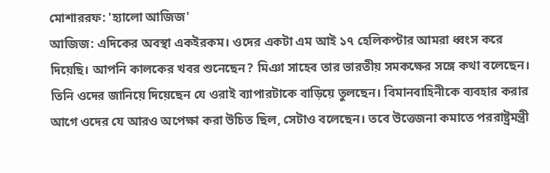মোশাররফ: 'হ্যালো আজিজ'
আজিজ: এদিকের অবস্থা একইরকম। ওদের একটা এম আই ১৭ হেলিকপ্টার আমরা ধ্বংস করে দিয়েছি। আপনি কালকের খবর শুনেছেন? মিঞা সাহেব তার ভারতীয় সমকক্ষের সঙ্গে কথা বলেছেন। তিনি ওদের জানিয়ে দিয়েছেন যে ওরাই ব্যাপারটাকে বাড়িয়ে তুলছেন। বিমানবাহিনীকে ব্যবহার করার আগে ওদের যে আরও অপেক্ষা করা উচিত ছিল, সেটাও বলেছেন। তবে উত্তেজনা কমাতে পররাষ্ট্রমন্ত্রী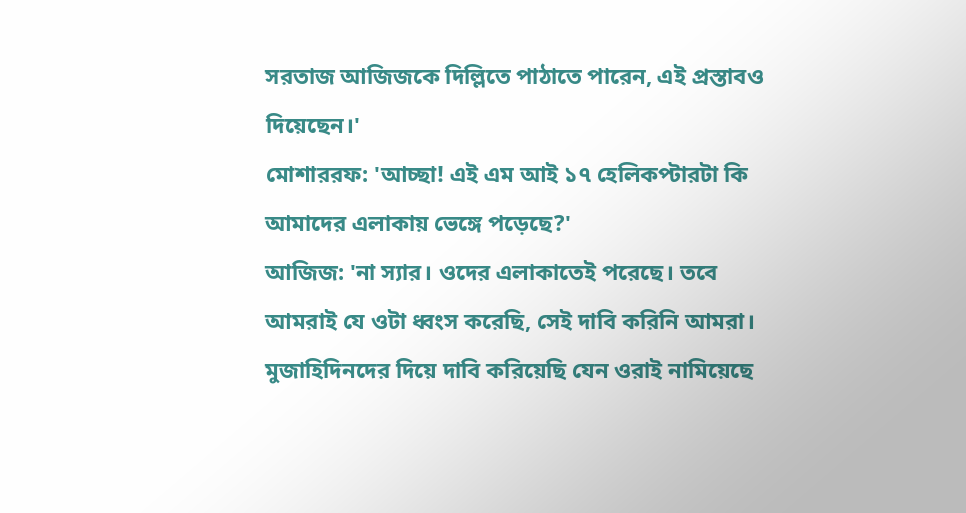সরতাজ আজিজকে দিল্লিতে পাঠাতে পারেন, এই প্রস্তাবও দিয়েছেন।'
মোশাররফ: 'আচ্ছা! এই এম আই ১৭ হেলিকপ্টারটা কি আমাদের এলাকায় ভেঙ্গে পড়েছে?'
আজিজ: 'না স্যার। ওদের এলাকাতেই পরেছে। তবে আমরাই যে ওটা ধ্বংস করেছি, সেই দাবি করিনি আমরা। মুজাহিদিনদের দিয়ে দাবি করিয়েছি যেন ওরাই নামিয়েছে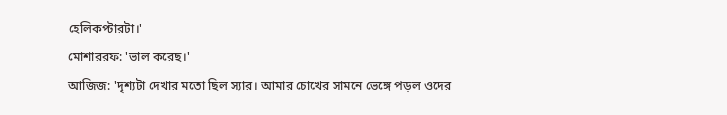হেলিকপ্টারটা।'
মোশাররফ: 'ভাল করেছ।'
আজিজ: 'দৃশ্যটা দেখার মতো ছিল স্যার। আমার চোখের সামনে ভেঙ্গে পড়ল ওদের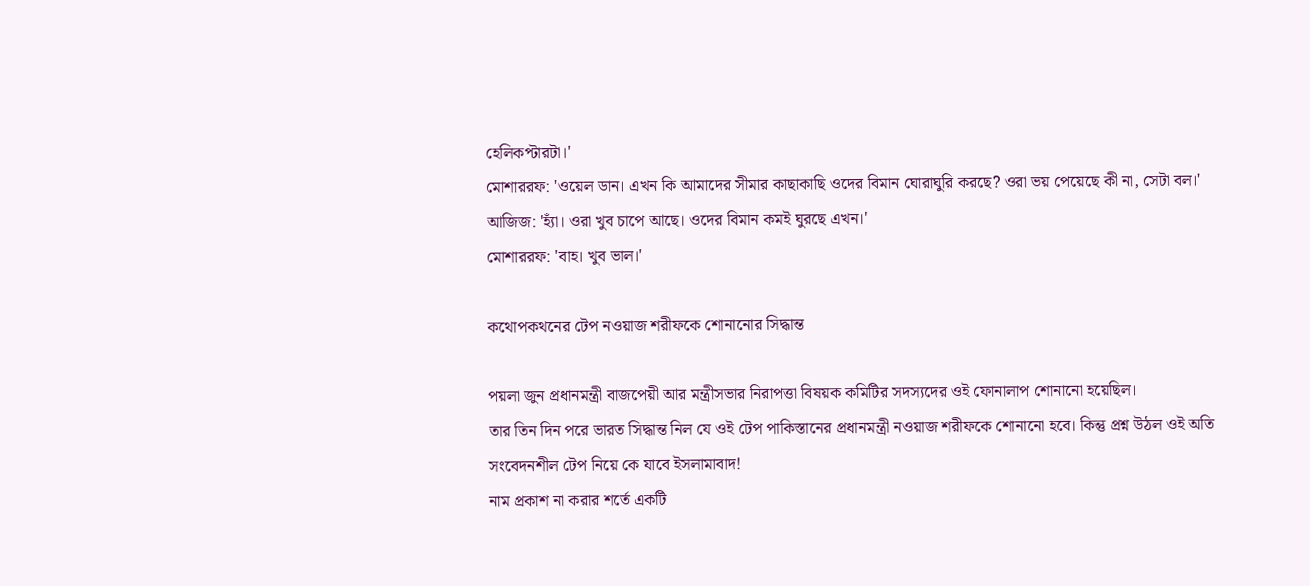হেলিকপ্টারটা।'
মোশাররফ: 'ওয়েল ডান। এখন কি আমাদের সীমার কাছাকাছি ওদের বিমান ঘোরাঘুরি করছে? ওরা ভয় পেয়েছে কী না, সেটা বল।'
আজিজ: 'হ্যাঁ। ওরা খুব চাপে আছে। ওদের বিমান কমই ঘুরছে এখন।'
মোশাররফ: 'বাহ। খুব ভাল।'

কথোপকথনের টেপ নওয়াজ শরীফকে শোনানোর সিদ্ধান্ত

পয়লা জুন প্রধানমন্ত্রী বাজপেয়ী আর মন্ত্রীসভার নিরাপত্তা বিষয়ক কমিটির সদস্যদের ওই ফোনালাপ শোনানো হয়েছিল।
তার তিন দিন পরে ভারত সিদ্ধান্ত নিল যে ওই টেপ পাকিস্তানের প্রধানমন্ত্রী নওয়াজ শরীফকে শোনানো হবে। কিন্তু প্রশ্ন উঠল ওই অতি সংবেদনশীল টেপ নিয়ে কে যাবে ইসলামাবাদ!
নাম প্রকাশ না করার শর্তে একটি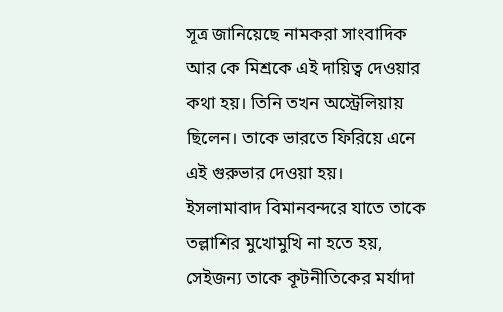সূত্র জানিয়েছে নামকরা সাংবাদিক আর কে মিশ্রকে এই দায়িত্ব দেওয়ার কথা হয়। তিনি তখন অস্ট্রেলিয়ায় ছিলেন। তাকে ভারতে ফিরিয়ে এনে এই গুরুভার দেওয়া হয়।
ইসলামাবাদ বিমানবন্দরে যাতে তাকে তল্লাশির মুখোমুখি না হতে হয়, সেইজন্য তাকে কূটনীতিকের মর্যাদা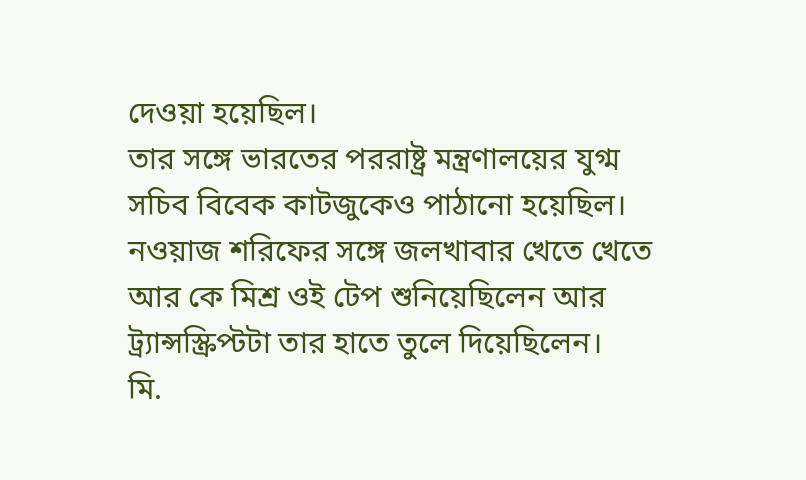দেওয়া হয়েছিল।
তার সঙ্গে ভারতের পররাষ্ট্র মন্ত্রণালয়ের যুগ্ম সচিব বিবেক কাটজুকেও পাঠানো হয়েছিল।
নওয়াজ শরিফের সঙ্গে জলখাবার খেতে খেতে আর কে মিশ্র ওই টেপ শুনিয়েছিলেন আর ট্র্যান্সস্ক্রিপ্টটা তার হাতে তুলে দিয়েছিলেন।
মি.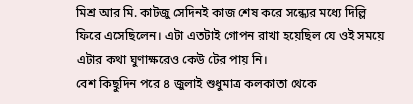মিশ্র আর মি. কাটজু সেদিনই কাজ শেষ করে সন্ধ্যের মধ্যে দিল্লি ফিরে এসেছিলেন। এটা এতটাই গোপন রাখা হয়েছিল যে ওই সময়ে এটার কথা ঘুণাক্ষরেও কেউ টের পায় নি।
বেশ কিছুদিন পরে ৪ জুলাই শুধুমাত্র কলকাতা থেকে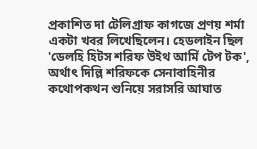প্রকাশিত দা টেলিগ্রাফ কাগজে প্রণয় শর্মা একটা খবর লিখেছিলেন। হেডলাইন ছিল 'ডেলহি হিটস শরিফ উইথ আর্মি টেপ টক', অর্থাৎ দিল্লি শরিফকে সেনাবাহিনীর কথোপকথন শুনিয়ে সরাসরি আঘাত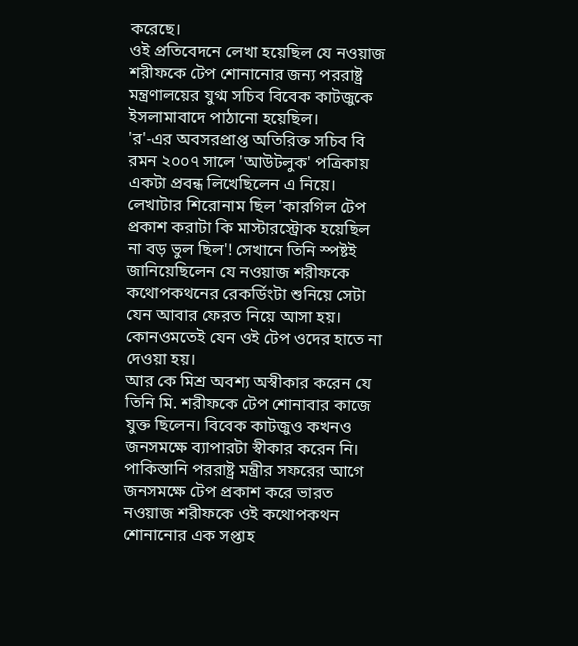করেছে।
ওই প্রতিবেদনে লেখা হয়েছিল যে নওয়াজ শরীফকে টেপ শোনানোর জন্য পররাষ্ট্র মন্ত্রণালয়ের যুগ্ম সচিব বিবেক কাটজুকে ইসলামাবাদে পাঠানো হয়েছিল।
'র'-এর অবসরপ্রাপ্ত অতিরিক্ত সচিব বি রমন ২০০৭ সালে 'আউটলুক' পত্রিকায় একটা প্রবন্ধ লিখেছিলেন এ নিয়ে।
লেখাটার শিরোনাম ছিল 'কারগিল টেপ প্রকাশ করাটা কি মাস্টারস্ট্রোক হয়েছিল না বড় ভুল ছিল'! সেখানে তিনি স্পষ্টই জানিয়েছিলেন যে নওয়াজ শরীফকে কথোপকথনের রেকর্ডিংটা শুনিয়ে সেটা যেন আবার ফেরত নিয়ে আসা হয়। কোনওমতেই যেন ওই টেপ ওদের হাতে না দেওয়া হয়।
আর কে মিশ্র অবশ্য অস্বীকার করেন যে তিনি মি. শরীফকে টেপ শোনাবার কাজে যুক্ত ছিলেন। বিবেক কাটজুও কখনও জনসমক্ষে ব্যাপারটা স্বীকার করেন নি।
পাকিস্তানি পররাষ্ট্র মন্ত্রীর সফরের আগে জনসমক্ষে টেপ প্রকাশ করে ভারত
নওয়াজ শরীফকে ওই কথোপকথন শোনানোর এক সপ্তাহ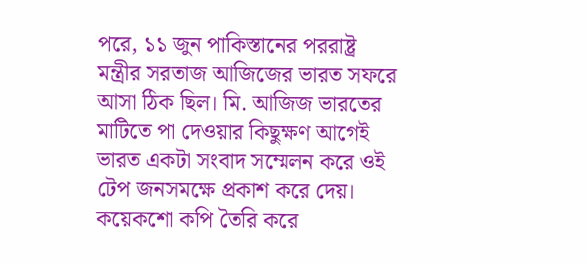পরে, ১১ জুন পাকিস্তানের পররাষ্ট্র মন্ত্রীর সরতাজ আজিজের ভারত সফরে আসা ঠিক ছিল। মি. আজিজ ভারতের মাটিতে পা দেওয়ার কিছুক্ষণ আগেই ভারত একটা সংবাদ সম্মেলন করে ওই টেপ জনসমক্ষে প্রকাশ করে দেয়।
কয়েকশো কপি তৈরি করে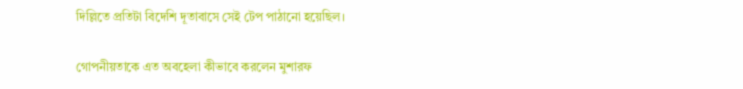দিল্লিতে প্রতিটা বিদেশি দূতাবাসে সেই টেপ পাঠানো হয়েছিল।

গোপনীয়তাকে এত অবহেলা কীভাবে করলেন মুশারফ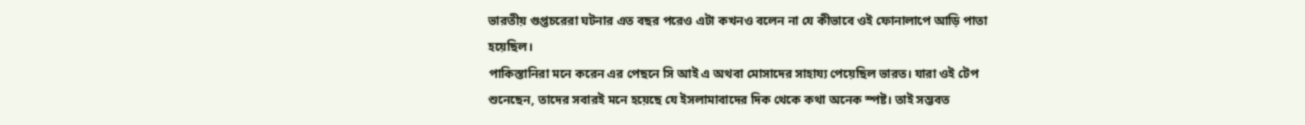ভারতীয় গুপ্তচরেরা ঘটনার এত বছর পরেও এটা কখনও বলেন না যে কীভাবে ওই ফোনালাপে আড়ি পাতা হয়েছিল।
পাকিস্তানিরা মনে করেন এর পেছনে সি আই এ অথবা মোসাদের সাহায্য পেয়েছিল ভারত। যারা ওই টেপ শুনেছেন, তাদের সবারই মনে হয়েছে যে ইসলামাবাদের দিক থেকে কথা অনেক স্পষ্ট। তাই সম্ভবত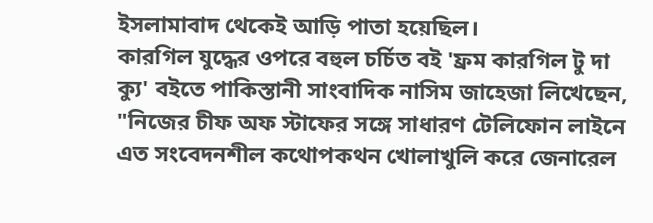ইসলামাবাদ থেকেই আড়ি পাতা হয়েছিল।
কারগিল যুদ্ধের ওপরে বহুল চর্চিত বই 'ফ্রম কারগিল টু দা ক্যু' বইতে পাকিস্তানী সাংবাদিক নাসিম জাহেজা লিখেছেন, "নিজের চীফ অফ স্টাফের সঙ্গে সাধারণ টেলিফোন লাইনে এত সংবেদনশীল কথোপকথন খোলাখুলি করে জেনারেল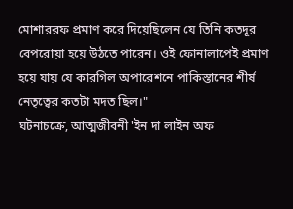মোশাররফ প্রমাণ করে দিয়েছিলেন যে তিনি কতদূর বেপরোয়া হয়ে উঠতে পারেন। ওই ফোনালাপেই প্রমাণ হয়ে যায় যে কারগিল অপারেশনে পাকিস্তানের শীর্ষ নেতৃত্বের কতটা মদত ছিল।"
ঘটনাচক্রে, আত্মজীবনী 'ইন দা লাইন অফ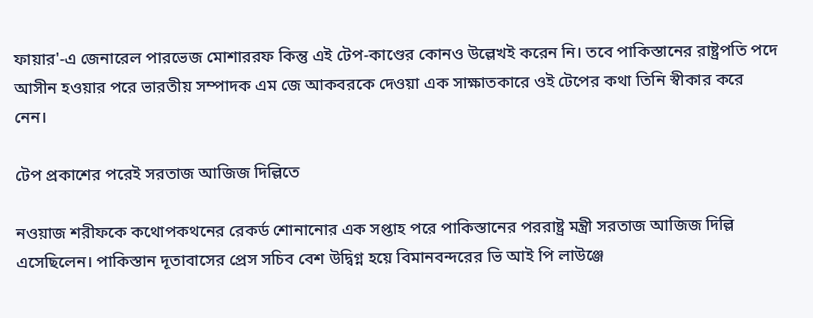ফায়ার'-এ জেনারেল পারভেজ মোশাররফ কিন্তু এই টেপ-কাণ্ডের কোনও উল্লেখই করেন নি। তবে পাকিস্তানের রাষ্ট্রপতি পদে আসীন হওয়ার পরে ভারতীয় সম্পাদক এম জে আকবরকে দেওয়া এক সাক্ষাতকারে ওই টেপের কথা তিনি স্বীকার করে নেন।

টেপ প্রকাশের পরেই সরতাজ আজিজ দিল্লিতে

নওয়াজ শরীফকে কথোপকথনের রেকর্ড শোনানোর এক সপ্তাহ পরে পাকিস্তানের পররাষ্ট্র মন্ত্রী সরতাজ আজিজ দিল্লি এসেছিলেন। পাকিস্তান দূতাবাসের প্রেস সচিব বেশ উদ্বিগ্ন হয়ে বিমানবন্দরের ভি আই পি লাউঞ্জে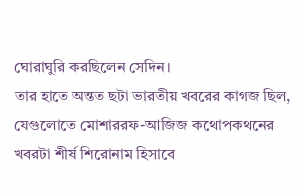ঘোরাঘুরি করছিলেন সেদিন।
তার হাতে অন্তত ছটা ভারতীয় খবরের কাগজ ছিল, যেগুলোতে মোশাররফ-আজিজ কথোপকথনের খবরটা শীর্ষ শিরোনাম হিসাবে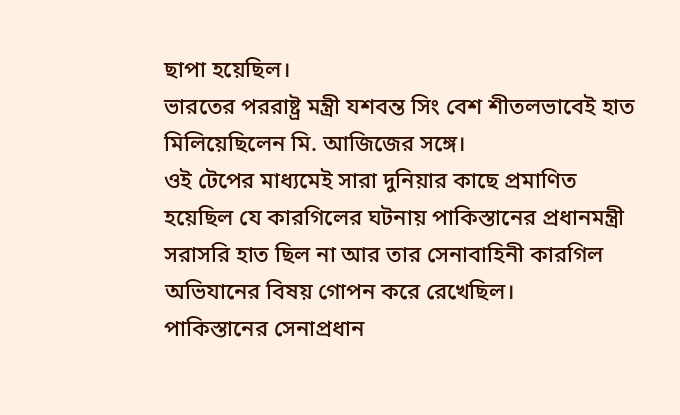ছাপা হয়েছিল।
ভারতের পররাষ্ট্র মন্ত্রী যশবন্ত সিং বেশ শীতলভাবেই হাত মিলিয়েছিলেন মি. আজিজের সঙ্গে।
ওই টেপের মাধ্যমেই সারা দুনিয়ার কাছে প্রমাণিত হয়েছিল যে কারগিলের ঘটনায় পাকিস্তানের প্রধানমন্ত্রী সরাসরি হাত ছিল না আর তার সেনাবাহিনী কারগিল অভিযানের বিষয় গোপন করে রেখেছিল।
পাকিস্তানের সেনাপ্রধান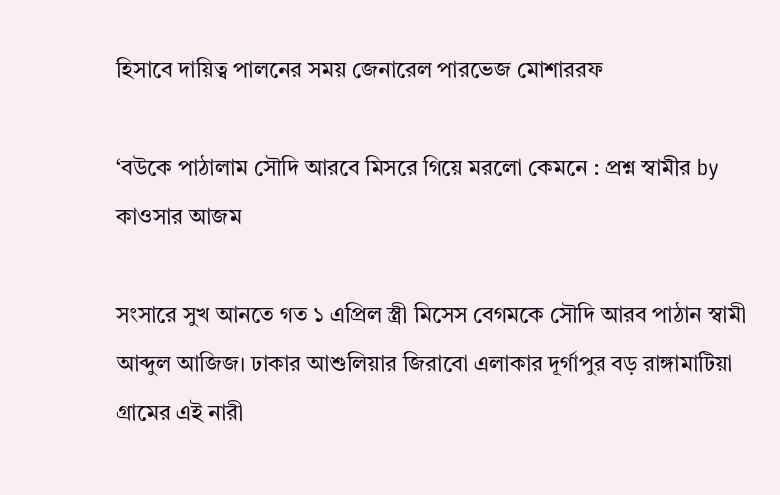হিসাবে দায়িত্ব পালনের সময় জেনারেল পারভেজ মোশাররফ

‘বউকে পাঠালাম সৌদি আরবে মিসরে গিয়ে মরলো কেমনে : প্রশ্ন স্বামীর by কাওসার আজম

সংসারে সুখ আনতে গত ১ এপ্রিল স্ত্রী মিসেস বেগমকে সৌদি আরব পাঠান স্বামী আব্দুল আজিজ। ঢাকার আশুলিয়ার জিরাবো এলাকার দূর্গাপুর বড় রাঙ্গামাটিয়া গ্রামের এই নারী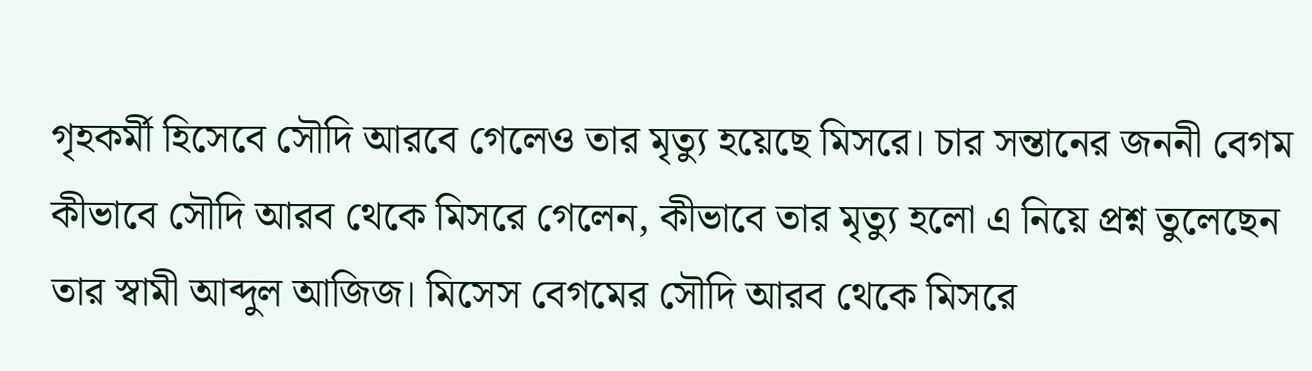গৃহকর্মী হিসেবে সৌদি আরবে গেলেও তার মৃত্যু হয়েছে মিসরে। চার সন্তানের জননী বেগম কীভাবে সৌদি আরব থেকে মিসরে গেলেন, কীভাবে তার মৃত্যু হলো এ নিয়ে প্রশ্ন তুলেছেন তার স্বামী আব্দুল আজিজ। মিসেস বেগমের সৌদি আরব থেকে মিসরে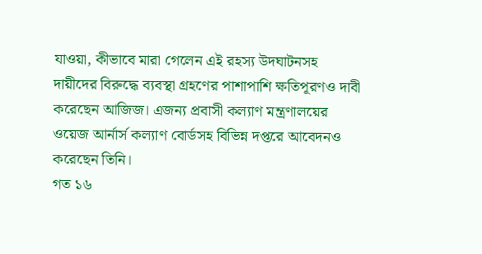যাওয়া, কীভাবে মারা গেলেন এই রহস্য উদঘাটনসহ দায়ীদের বিরুদ্ধে ব্যবস্থা গ্রহণের পাশাপাশি ক্ষতিপূরণও দাবী করেছেন আজিজ। এজন্য প্রবাসী কল্যাণ মন্ত্রণালয়ের ওয়েজ আর্নার্স কল্যাণ বোর্ডসহ বিভিন্ন দপ্তরে আবেদনও করেছেন তিনি।
গত ১৬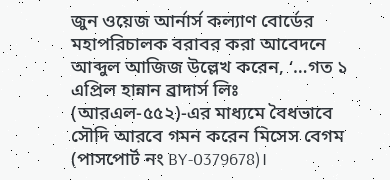জুন ওয়েজ আর্নার্স কল্যাণ বোর্ডের মহাপরিচালক বরাবর করা আবেদনে আব্দুল আজিজ উল্লেখ করেন, ‘…গত ১ এপ্রিল হান্নান ব্রাদার্স লিঃ (আরএল-৫৫২)-এর মাধ্যমে বৈধভাবে সৌদি আরবে গমন করেন মিসেস বেগম (পাসপোর্ট নং BY-0379678)।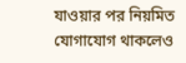যাওয়ার পর নিয়মিত যোগাযোগ থাকলেও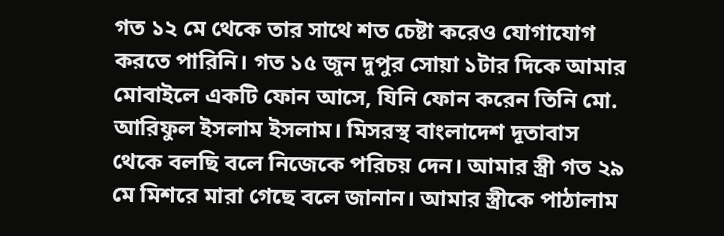গত ১২ মে থেকে তার সাথে শত চেষ্টা করেও যোগাযোগ করতে পারিনি। গত ১৫ জুন দুপুর সোয়া ১টার দিকে আমার মোবাইলে একটি ফোন আসে, যিনি ফোন করেন তিনি মো. আরিফুল ইসলাম ইসলাম। মিসরস্থ বাংলাদেশ দূতাবাস থেকে বলছি বলে নিজেকে পরিচয় দেন। আমার স্ত্রী গত ২৯ মে মিশরে মারা গেছে বলে জানান। আমার স্ত্রীকে পাঠালাম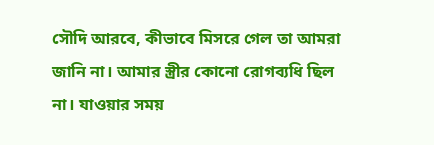সৌদি আরবে, কীভাবে মিসরে গেল তা আমরা জানি না। আমার স্ত্রীর কোনো রোগব্যধি ছিল না। যাওয়ার সময়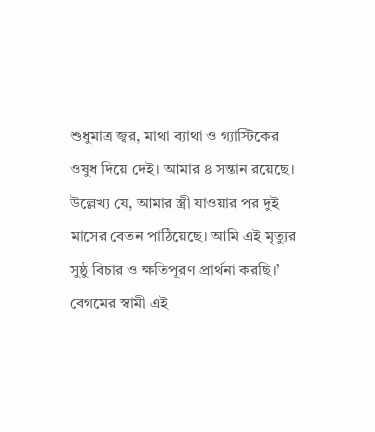শুধুমাত্র জ্বর, মাথা ব্যাথা ও গ্যাস্টিকের ওষুধ দিয়ে দেই। আমার ৪ সন্তান রয়েছে। উল্লেখ্য যে, আমার স্ত্রী যাওয়ার পর দুই মাসের বেতন পাঠিয়েছে। আমি এই মৃত্যুর সুষ্ঠু বিচার ও ক্ষতিপূরণ প্রার্থনা করছি।’
বেগমের স্বামী এই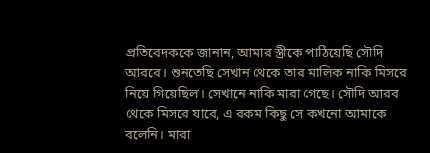প্রতিবেদককে জানান, আমার স্ত্রীকে পাঠিয়েছি সৌদি আরবে। শুনতেছি সেখান থেকে তার মালিক নাকি মিসরে নিয়ে গিয়েছিল। সেখানে নাকি মারা গেছে। সৌদি আরব থেকে মিসরে যাবে, এ রকম কিছু সে কখনো আমাকে বলেনি। মারা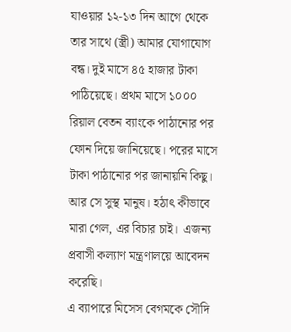যাওয়ার ১২-১৩ দিন আগে থেকে তার সাথে (স্ত্রী) আমার যোগাযোগ বন্ধ। দুই মাসে ৪৫ হাজার টাকা পাঠিয়েছে। প্রথম মাসে ১০০০ রিয়াল বেতন ব্যাংকে পাঠানোর পর ফোন দিয়ে জানিয়েছে। পরের মাসে টাকা পাঠানোর পর জানায়নি কিছু। আর সে সুস্থ মানুষ। হঠাৎ কীভাবে মারা গেল, এর বিচার চাই।  এজন্য প্রবাসী কল্যাণ মন্ত্রণালয়ে আবেদন করেছি।
এ ব্যাপারে মিসেস বেগমকে সৌদি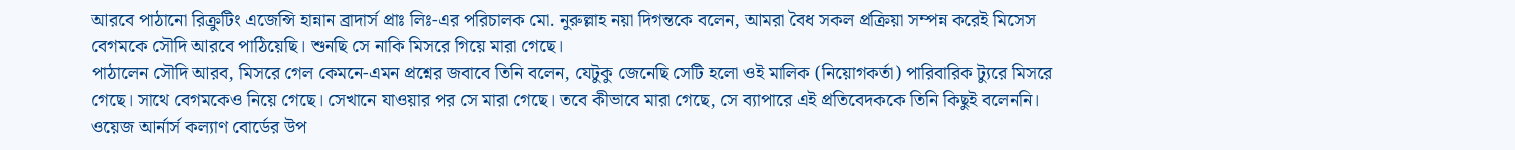আরবে পাঠানো রিক্রুটিং এজেন্সি হান্নান ব্রাদার্স প্রাঃ লিঃ-এর পরিচালক মো. নুরুল্লাহ নয়া দিগন্তকে বলেন, আমরা বৈধ সকল প্রক্রিয়া সম্পন্ন করেই মিসেস বেগমকে সৌদি আরবে পাঠিয়েছি। শুনছি সে নাকি মিসরে গিয়ে মারা গেছে।
পাঠালেন সৌদি আরব, মিসরে গেল কেমনে-এমন প্রশ্নের জবাবে তিনি বলেন, যেটুকু জেনেছি সেটি হলো ওই মালিক (নিয়োগকর্তা) পারিবারিক ট্যুরে মিসরে গেছে। সাথে বেগমকেও নিয়ে গেছে। সেখানে যাওয়ার পর সে মারা গেছে। তবে কীভাবে মারা গেছে, সে ব্যাপারে এই প্রতিবেদককে তিনি কিছুই বলেননি।
ওয়েজ আর্নার্স কল্যাণ বোর্ডের উপ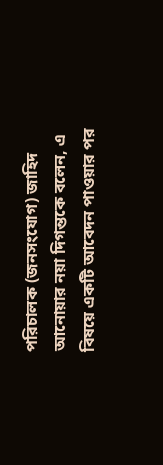পরিচালক (জনসংযোগ) জাহিদ আনোয়ার নয়া দিগন্তকে বলেন, এ বিষয়ে একটি আবেদন পাওয়ার পর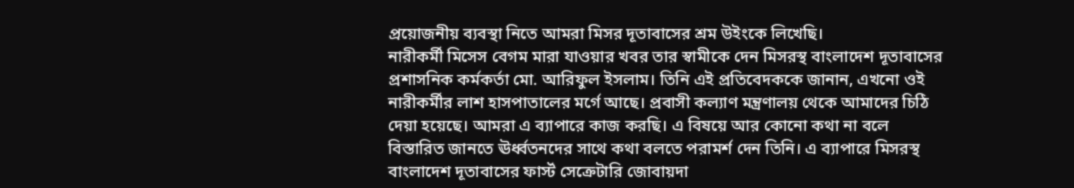প্রয়োজনীয় ব্যবস্থা নিতে আমরা মিসর দূতাবাসের শ্রম উইংকে লিখেছি।
নারীকর্মী মিসেস বেগম মারা যাওয়ার খবর তার স্বামীকে দেন মিসরস্থ বাংলাদেশ দূতাবাসের প্রশাসনিক কর্মকর্তা মো. আরিফুল ইসলাম। তিনি এই প্রতিবেদককে জানান, এখনো ওই নারীকর্মীর লাশ হাসপাতালের মর্গে আছে। প্রবাসী কল্যাণ মন্ত্রণালয় থেকে আমাদের চিঠি দেয়া হয়েছে। আমরা এ ব্যাপারে কাজ করছি। এ বিষয়ে আর কোনো কথা না বলে বিস্তারিত জানতে ঊর্ধ্বতনদের সাথে কথা বলতে পরামর্শ দেন তিনি। এ ব্যাপারে মিসরস্থ বাংলাদেশ দূতাবাসের ফার্স্ট সেক্রেটারি জোবায়দা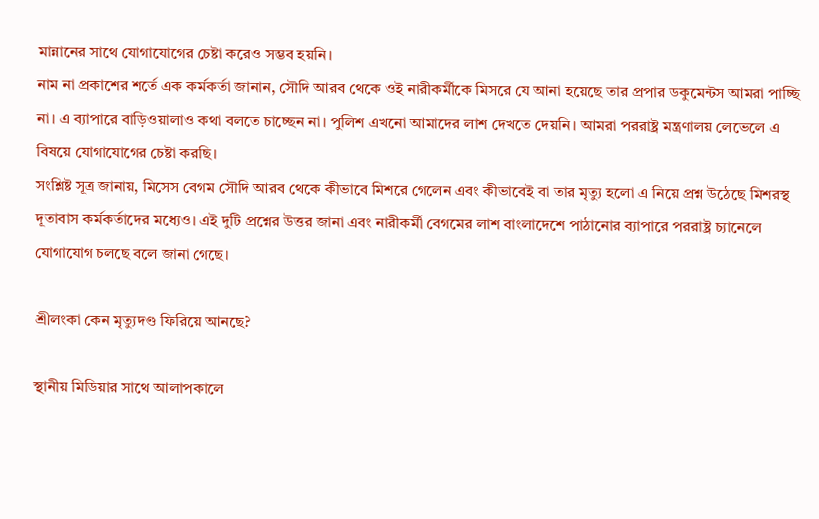মান্নানের সাথে যোগাযোগের চেষ্টা করেও সম্ভব হয়নি।
নাম না প্রকাশের শর্তে এক কর্মকর্তা জানান, সৌদি আরব থেকে ওই নারীকর্মীকে মিসরে যে আনা হয়েছে তার প্রপার ডকুমেন্টস আমরা পাচ্ছি না। এ ব্যাপারে বাড়িওয়ালাও কথা বলতে চাচ্ছেন না। পুলিশ এখনো আমাদের লাশ দেখতে দেয়নি। আমরা পররাষ্ট্র মন্ত্রণালয় লেভেলে এ বিষয়ে যোগাযোগের চেষ্টা করছি।
সংশ্লিষ্ট সূত্র জানায়, মিসেস বেগম সৌদি আরব থেকে কীভাবে মিশরে গেলেন এবং কীভাবেই বা তার মৃত্যু হলো এ নিয়ে প্রশ্ন উঠেছে মিশরস্থ দূতাবাস কর্মকর্তাদের মধ্যেও। এই দুটি প্রশ্নের উত্তর জানা এবং নারীকর্মী বেগমের লাশ বাংলাদেশে পাঠানোর ব্যাপারে পররাষ্ট্র চ্যানেলে যোগাযোগ চলছে বলে জানা গেছে।

শ্রীলংকা কেন মৃত্যুদণ্ড ফিরিয়ে আনছে?

স্থানীয় মিডিয়ার সাথে আলাপকালে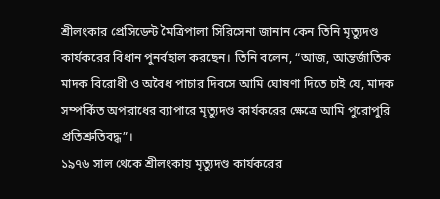শ্রীলংকার প্রেসিডেন্ট মৈত্রিপালা সিরিসেনা জানান কেন তিনি মৃত্যুদণ্ড কার্যকরের বিধান পুনর্বহাল করছেন। তিনি বলেন, “আজ, আন্তর্জাতিক মাদক বিরোধী ও অবৈধ পাচার দিবসে আমি ঘোষণা দিতে চাই যে, মাদক সম্পর্কিত অপরাধের ব্যাপারে মৃত্যুদণ্ড কার্যকরের ক্ষেত্রে আমি পুরোপুরি প্রতিশ্রুতিবদ্ধ”।
১৯৭৬ সাল থেকে শ্রীলংকায় মৃত্যুদণ্ড কার্যকরের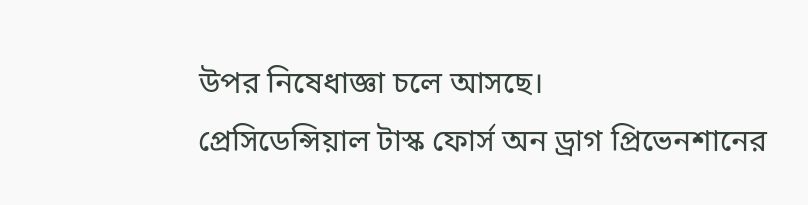উপর নিষেধাজ্ঞা চলে আসছে।
প্রেসিডেন্সিয়াল টাস্ক ফোর্স অন ড্রাগ প্রিভেনশানের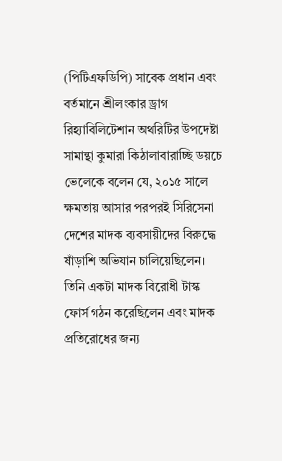(পিটিএফডিপি) সাবেক প্রধান এবং বর্তমানে শ্রীলংকার ড্রাগ রিহ্যাবিলিটেশান অথরিটির উপদেষ্টা সামান্থা কুমারা কিঠালাবারাচ্ছি ডয়চে ভেলেকে বলেন যে, ২০১৫ সালে ক্ষমতায় আসার পরপরই সিরিসেনা দেশের মাদক ব্যবসায়ীদের বিরুদ্ধে ষাঁড়াশি অভিযান চালিয়েছিলেন। তিনি একটা মাদক বিরোধী টাস্ক ফোর্স গঠন করেছিলেন এবং মাদক প্রতিরোধের জন্য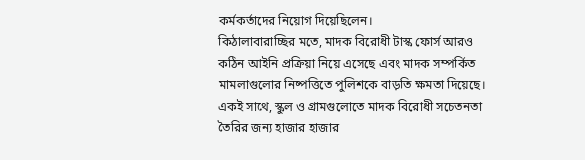কর্মকর্তাদের নিয়োগ দিয়েছিলেন।
কিঠালাবারাচ্ছির মতে, মাদক বিরোধী টাস্ক ফোর্স আরও কঠিন আইনি প্রক্রিয়া নিয়ে এসেছে এবং মাদক সম্পর্কিত মামলাগুলোর নিষ্পত্তিতে পুলিশকে বাড়তি ক্ষমতা দিয়েছে। একই সাথে, স্কুল ও গ্রামগুলোতে মাদক বিরোধী সচেতনতা তৈরির জন্য হাজার হাজার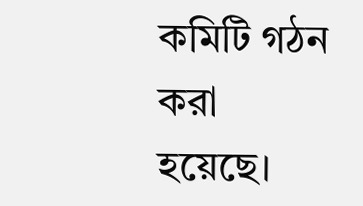কমিটি গঠন করা হয়েছে।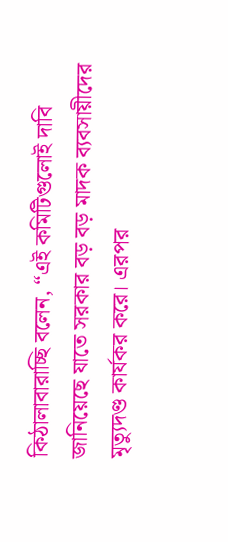কিঠালাবারাচ্ছি বলেন, “এই কমিটিগুলোই দাবি জানিয়েছে যাতে সরকার বড় বড় মাদক ব্যবসায়ীদের মৃত্যুদণ্ড কার্যকর করে। এরপর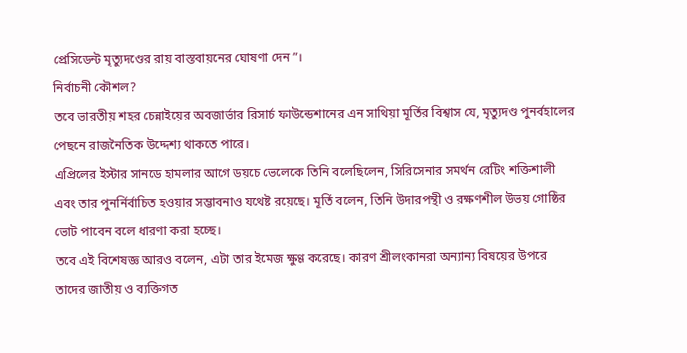প্রেসিডেন্ট মৃত্যুদণ্ডের রায় বাস্তবায়নের ঘোষণা দেন”।
নির্বাচনী কৌশল?
তবে ভারতীয় শহর চেন্নাইয়ের অবজার্ভার রিসার্চ ফাউন্ডেশানের এন সাথিয়া মূর্তির বিশ্বাস যে, মৃত্যুদণ্ড পুনর্বহালের পেছনে রাজনৈতিক উদ্দেশ্য থাকতে পারে।
এপ্রিলের ইস্টার সানডে হামলার আগে ডয়চে ভেলেকে তিনি বলেছিলেন, সিরিসেনার সমর্থন রেটিং শক্তিশালী এবং তার পুনর্নির্বাচিত হওয়ার সম্ভাবনাও যথেষ্ট রয়েছে। মূর্তি বলেন, তিনি উদারপন্থী ও রক্ষণশীল উভয় গোষ্ঠির ভোট পাবেন বলে ধারণা করা হচ্ছে।
তবে এই বিশেষজ্ঞ আরও বলেন, এটা তার ইমেজ ক্ষুণ্ণ করেছে। কারণ শ্রীলংকানরা অন্যান্য বিষয়ের উপরে তাদের জাতীয় ও ব্যক্তিগত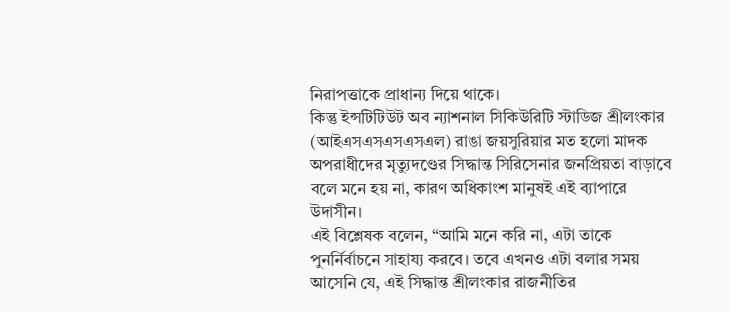নিরাপত্তাকে প্রাধান্য দিয়ে থাকে।
কিন্তু ইন্সটিটিউট অব ন্যাশনাল সিকিউরিটি স্টাডিজ শ্রীলংকার (আইএসএসএসএসএল) রাঙা জয়সুরিয়ার মত হলো মাদক অপরাধীদের মৃত্যুদণ্ডের সিদ্ধান্ত সিরিসেনার জনপ্রিয়তা বাড়াবে বলে মনে হয় না, কারণ অধিকাংশ মানুষই এই ব্যাপারে উদাসীন।
এই বিশ্লেষক বলেন, “আমি মনে করি না, এটা তাকে পুনর্নির্বাচনে সাহায্য করবে। তবে এখনও এটা বলার সময় আসেনি যে, এই সিদ্ধান্ত শ্রীলংকার রাজনীতির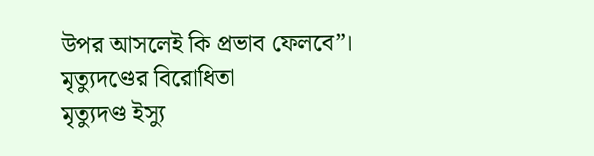উপর আসলেই কি প্রভাব ফেলবে”।
মৃত্যুদণ্ডের বিরোধিতা
মৃত্যুদণ্ড ইস্যু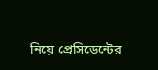নিয়ে প্রেসিডেন্টের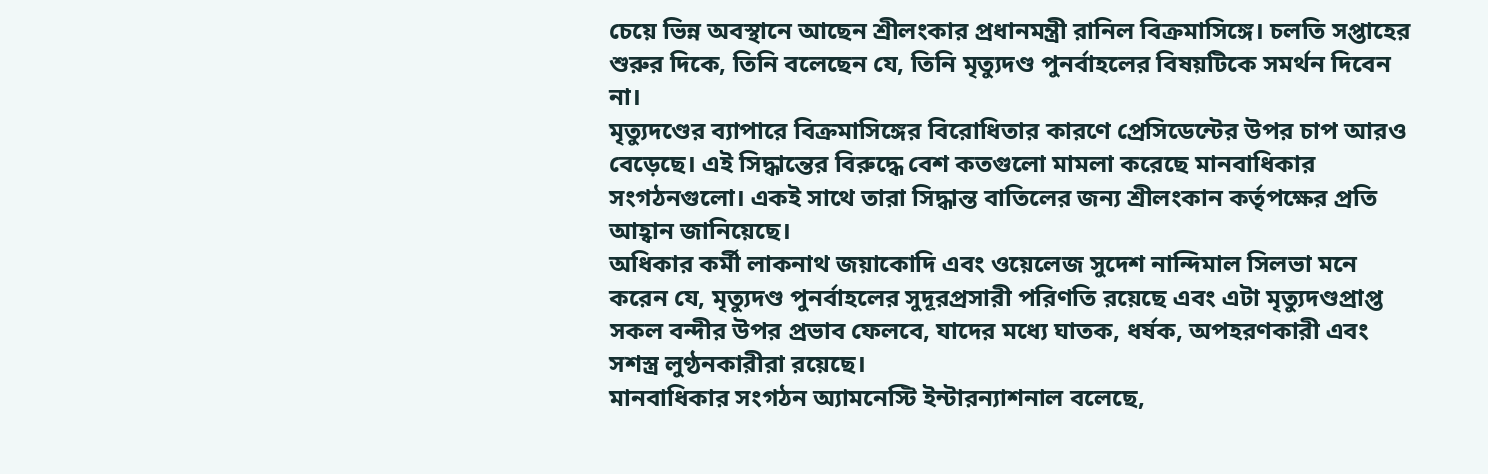চেয়ে ভিন্ন অবস্থানে আছেন শ্রীলংকার প্রধানমন্ত্রী রানিল বিক্রমাসিঙ্গে। চলতি সপ্তাহের শুরুর দিকে, তিনি বলেছেন যে, তিনি মৃত্যুদণ্ড পুনর্বাহলের বিষয়টিকে সমর্থন দিবেন না।
মৃত্যুদণ্ডের ব্যাপারে বিক্রমাসিঙ্গের বিরোধিতার কারণে প্রেসিডেন্টের উপর চাপ আরও বেড়েছে। এই সিদ্ধান্তের বিরুদ্ধে বেশ কতগুলো মামলা করেছে মানবাধিকার সংগঠনগুলো। একই সাথে তারা সিদ্ধান্ত বাতিলের জন্য শ্রীলংকান কর্তৃপক্ষের প্রতি আহ্বান জানিয়েছে।
অধিকার কর্মী লাকনাথ জয়াকোদি এবং ওয়েলেজ সুদেশ নান্দিমাল সিলভা মনে করেন যে, মৃত্যুদণ্ড পুনর্বাহলের সুদূরপ্রসারী পরিণতি রয়েছে এবং এটা মৃত্যুদণ্ডপ্রাপ্ত সকল বন্দীর উপর প্রভাব ফেলবে, যাদের মধ্যে ঘাতক, ধর্ষক, অপহরণকারী এবং সশস্ত্র লুণ্ঠনকারীরা রয়েছে।
মানবাধিকার সংগঠন অ্যামনেস্টি ইন্টারন্যাশনাল বলেছে,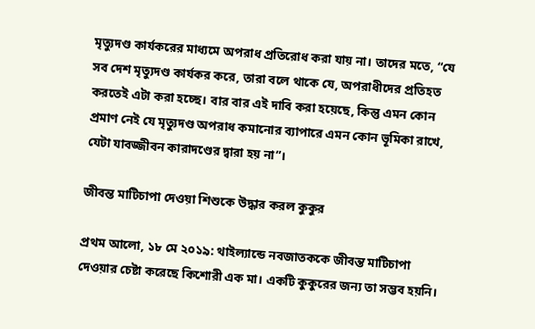মৃত্যুদণ্ড কার্যকরের মাধ্যমে অপরাধ প্রতিরোধ করা যায় না। তাদের মতে, “যে সব দেশ মৃত্যুদণ্ড কার্যকর করে, তারা বলে থাকে যে, অপরাধীদের প্রতিহত করতেই এটা করা হচ্ছে। বার বার এই দাবি করা হয়েছে, কিন্তু এমন কোন প্রমাণ নেই যে মৃত্যুদণ্ড অপরাধ কমানোর ব্যাপারে এমন কোন ভূমিকা রাখে, যেটা যাবজ্জীবন কারাদণ্ডের দ্বারা হয় না”।

জীবন্ত মাটিচাপা দেওয়া শিশুকে উদ্ধার করল কুকুর

প্রথম আলো, ১৮ মে ২০১৯: থাইল্যান্ডে নবজাতককে জীবন্ত মাটিচাপা দেওয়ার চেষ্টা করেছে কিশোরী এক মা। একটি কুকুরের জন্য তা সম্ভব হয়নি।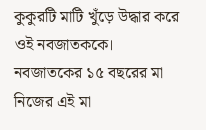কুকুরটি মাটি খুঁড়ে উদ্ধার করে ওই নবজাতককে।
নবজাতকের ১৫ বছরের মা নিজের এই মা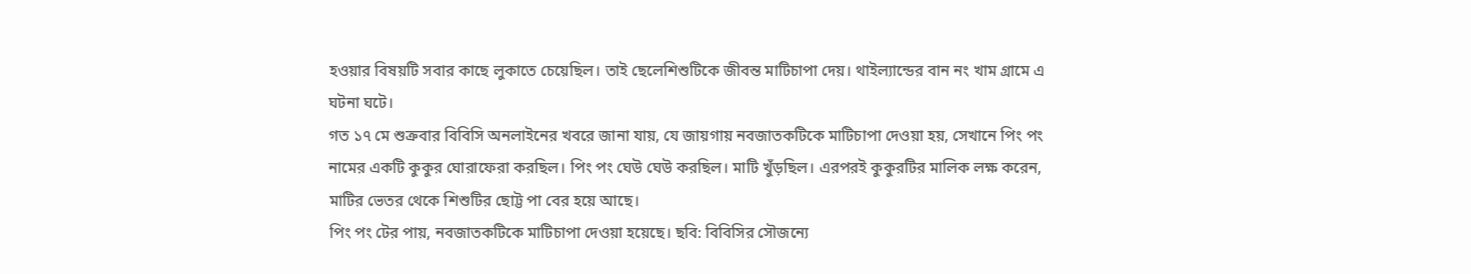হওয়ার বিষয়টি সবার কাছে লুকাতে চেয়েছিল। তাই ছেলেশিশুটিকে জীবন্ত মাটিচাপা দেয়। থাইল্যান্ডের বান নং খাম গ্রামে এ ঘটনা ঘটে।
গত ১৭ মে শুক্রবার বিবিসি অনলাইনের খবরে জানা যায়, যে জায়গায় নবজাতকটিকে মাটিচাপা দেওয়া হয়, সেখানে পিং পং নামের একটি কুকুর ঘোরাফেরা করছিল। পিং পং ঘেউ ঘেউ করছিল। মাটি খুঁড়ছিল। এরপরই কুকুরটির মালিক লক্ষ করেন, মাটির ভেতর থেকে শিশুটির ছোট্ট পা বের হয়ে আছে।
পিং পং টের পায়, নবজাতকটিকে মাটিচাপা দেওয়া হয়েছে। ছবি: বিবিসির সৌজন্যে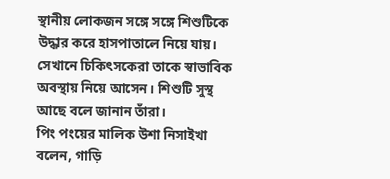স্থানীয় লোকজন সঙ্গে সঙ্গে শিশুটিকে উদ্ধার করে হাসপাতালে নিয়ে যায়। সেখানে চিকিৎসকেরা তাকে স্বাভাবিক অবস্থায় নিয়ে আসেন। শিশুটি সুস্থ আছে বলে জানান তাঁরা।
পিং পংয়ের মালিক উশা নিসাইখা বলেন, গাড়ি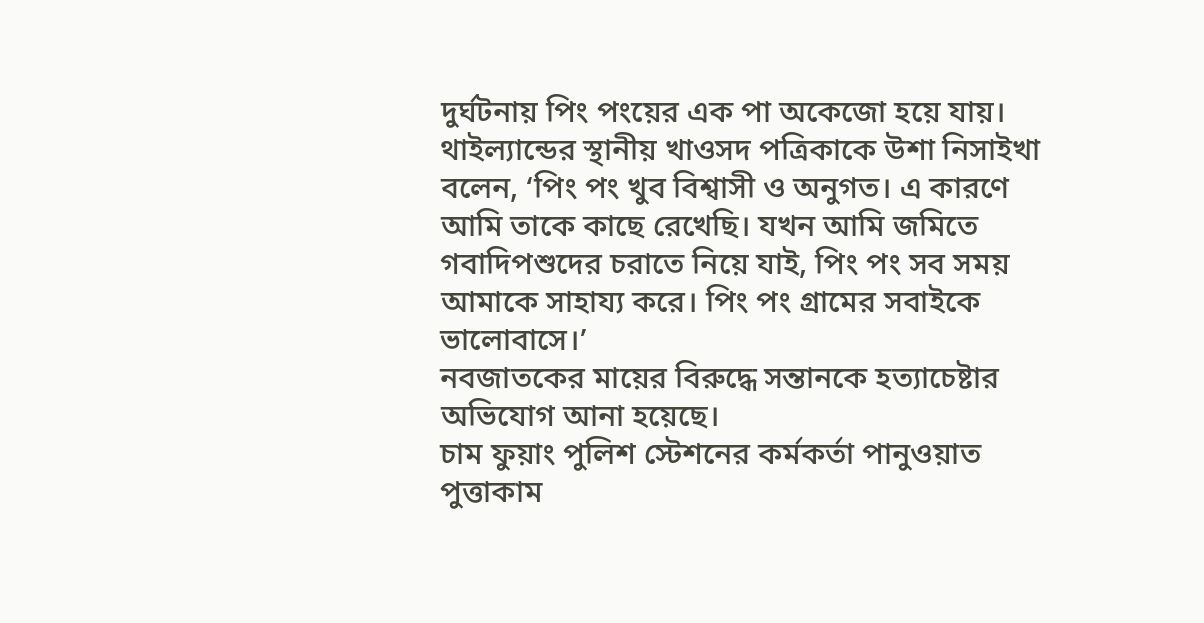দুর্ঘটনায় পিং পংয়ের এক পা অকেজো হয়ে যায়। থাইল্যান্ডের স্থানীয় খাওসদ পত্রিকাকে উশা নিসাইখা বলেন, ‘পিং পং খুব বিশ্বাসী ও অনুগত। এ কারণে আমি তাকে কাছে রেখেছি। যখন আমি জমিতে গবাদিপশুদের চরাতে নিয়ে যাই, পিং পং সব সময় আমাকে সাহায্য করে। পিং পং গ্রামের সবাইকে ভালোবাসে।’
নবজাতকের মায়ের বিরুদ্ধে সন্তানকে হত্যাচেষ্টার অভিযোগ আনা হয়েছে।
চাম ফুয়াং পুলিশ স্টেশনের কর্মকর্তা পানুওয়াত পুত্তাকাম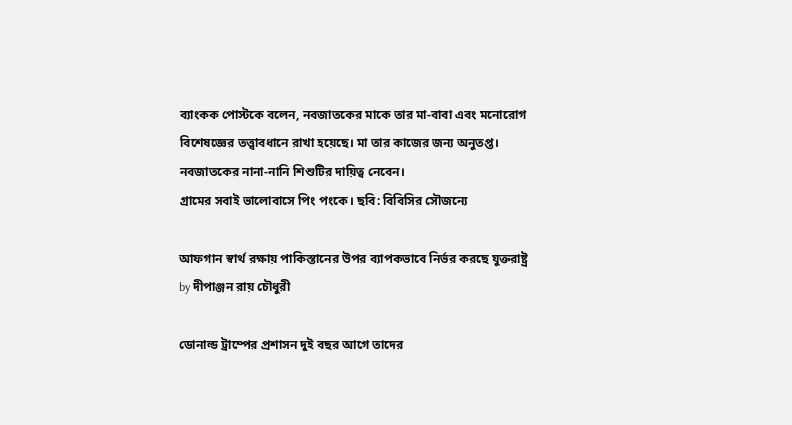ব্যাংকক পোস্টকে বলেন, নবজাতকের মাকে তার মা-বাবা এবং মনোরোগ বিশেষজ্ঞের তত্ত্বাবধানে রাখা হয়েছে। মা তার কাজের জন্য অনুতপ্ত।
নবজাতকের নানা-নানি শিশুটির দায়িত্ব নেবেন।
গ্রামের সবাই ভালোবাসে পিং পংকে। ছবি: বিবিসির সৌজন্যে

আফগান স্বার্থ রক্ষায় পাকিস্তানের উপর ব্যাপকভাবে নির্ভর করছে যুক্তরাষ্ট্র by দীপাঞ্জন রায় চৌধুরী

ডোনাল্ড ট্রাম্পের প্রশাসন দুই বছর আগে তাদের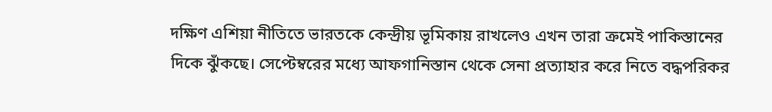দক্ষিণ এশিয়া নীতিতে ভারতকে কেন্দ্রীয় ভূমিকায় রাখলেও এখন তারা ক্রমেই পাকিস্তানের দিকে ঝুঁকছে। সেপ্টেম্বরের মধ্যে আফগানিস্তান থেকে সেনা প্রত্যাহার করে নিতে বদ্ধপরিকর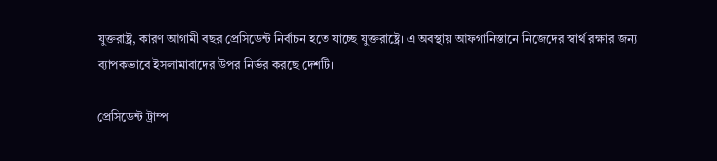যুক্তরাষ্ট্র, কারণ আগামী বছর প্রেসিডেন্ট নির্বাচন হতে যাচ্ছে যুক্তরাষ্ট্রে। এ অবস্থায় আফগানিস্তানে নিজেদের স্বার্থ রক্ষার জন্য ব্যাপকভাবে ইসলামাবাদের উপর নির্ভর করছে দেশটি।

প্রেসিডেন্ট ট্রাম্প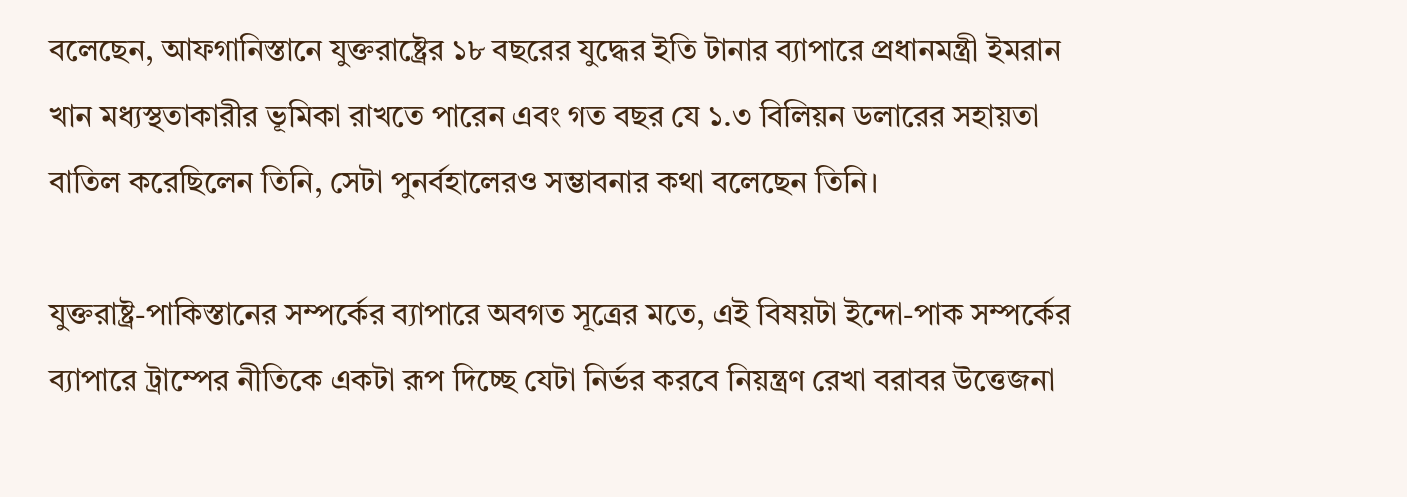বলেছেন, আফগানিস্তানে যুক্তরাষ্ট্রের ১৮ বছরের যুদ্ধের ইতি টানার ব্যাপারে প্রধানমন্ত্রী ইমরান খান মধ্যস্থতাকারীর ভূমিকা রাখতে পারেন এবং গত বছর যে ১.৩ বিলিয়ন ডলারের সহায়তা বাতিল করেছিলেন তিনি, সেটা পুনর্বহালেরও সম্ভাবনার কথা বলেছেন তিনি।

যুক্তরাষ্ট্র-পাকিস্তানের সম্পর্কের ব্যাপারে অবগত সূত্রের মতে, এই বিষয়টা ইন্দো-পাক সম্পর্কের ব্যাপারে ট্রাম্পের নীতিকে একটা রূপ দিচ্ছে যেটা নির্ভর করবে নিয়ন্ত্রণ রেখা বরাবর উত্তেজনা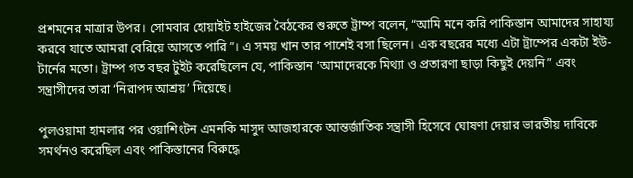প্রশমনের মাত্রার উপর। সোমবার হোয়াইট হাইজের বৈঠকের শুরুতে ট্রাম্প বলেন, “আমি মনে করি পাকিস্তান আমাদের সাহায্য করবে যাতে আমরা বেরিয়ে আসতে পারি”। এ সময় খান তার পাশেই বসা ছিলেন। এক বছরের মধ্যে এটা ট্রাম্পের একটা ইউ-টার্নের মতো। ট্রাম্প গত বছর টুইট করেছিলেন যে, পাকিস্তান ‘আমাদেরকে মিথ্যা ও প্রতারণা ছাড়া কিছুই দেয়নি” এবং সন্ত্রাসীদের তারা ‘নিরাপদ আশ্রয়’ দিয়েছে।

পুলওয়ামা হামলার পর ওয়াশিংটন এমনকি মাসুদ আজহারকে আন্তর্জাতিক সন্ত্রাসী হিসেবে ঘোষণা দেয়ার ভারতীয় দাবিকে সমর্থনও করেছিল এবং পাকিস্তানের বিরুদ্ধে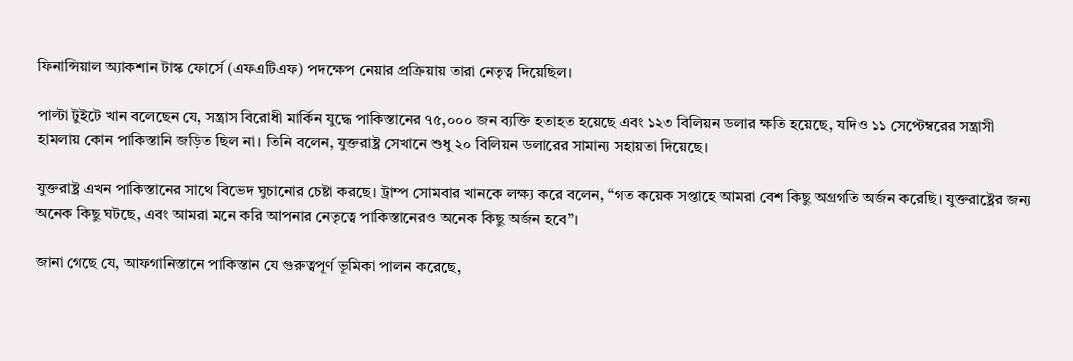ফিনান্সিয়াল অ্যাকশান টাস্ক ফোর্সে (এফএটিএফ) পদক্ষেপ নেয়ার প্রক্রিয়ায় তারা নেতৃত্ব দিয়েছিল।

পাল্টা টুইটে খান বলেছেন যে, সন্ত্রাস বিরোধী মার্কিন যুদ্ধে পাকিস্তানের ৭৫,০০০ জন ব্যক্তি হতাহত হয়েছে এবং ১২৩ বিলিয়ন ডলার ক্ষতি হয়েছে, যদিও ১১ সেপ্টেম্বরের সন্ত্রাসী হামলায় কোন পাকিস্তানি জড়িত ছিল না। তিনি বলেন, যুক্তরাষ্ট্র সেখানে শুধু ২০ বিলিয়ন ডলারের সামান্য সহায়তা দিয়েছে।

যুক্তরাষ্ট্র এখন পাকিস্তানের সাথে বিভেদ ঘুচানোর চেষ্টা করছে। ট্রাম্প সোমবার খানকে লক্ষ্য করে বলেন, “গত কয়েক সপ্তাহে আমরা বেশ কিছু অগ্রগতি অর্জন করেছি। যুক্তরাষ্ট্রের জন্য অনেক কিছু ঘটছে, এবং আমরা মনে করি আপনার নেতৃত্বে পাকিস্তানেরও অনেক কিছু অর্জন হবে”।

জানা গেছে যে, আফগানিস্তানে পাকিস্তান যে গুরুত্বপূর্ণ ভূমিকা পালন করেছে,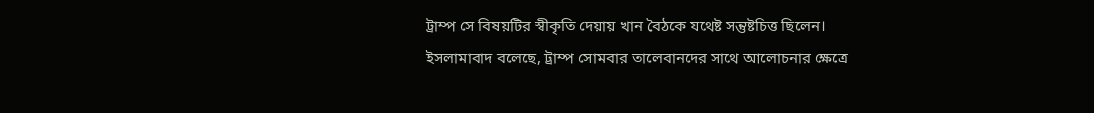ট্রাম্প সে বিষয়টির স্বীকৃতি দেয়ায় খান বৈঠকে যথেষ্ট সন্তুষ্টচিত্ত ছিলেন। ইসলামাবাদ বলেছে, ট্রাম্প সোমবার তালেবানদের সাথে আলোচনার ক্ষেত্রে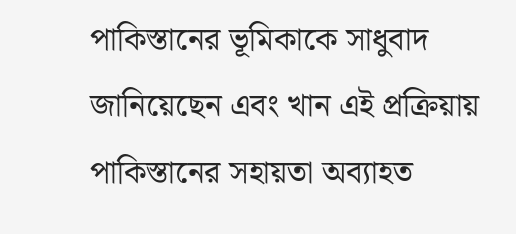পাকিস্তানের ভূমিকাকে সাধুবাদ জানিয়েছেন এবং খান এই প্রক্রিয়ায় পাকিস্তানের সহায়তা অব্যাহত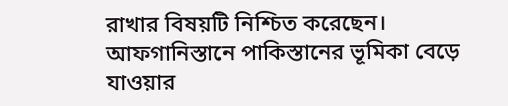রাখার বিষয়টি নিশ্চিত করেছেন। আফগানিস্তানে পাকিস্তানের ভূমিকা বেড়ে যাওয়ার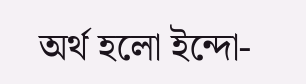অর্থ হলো ইন্দো-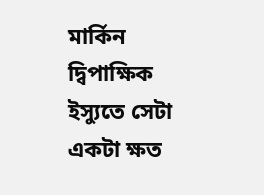মার্কিন দ্বিপাক্ষিক ইস্যুতে সেটা একটা ক্ষত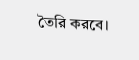তৈরি করবে।